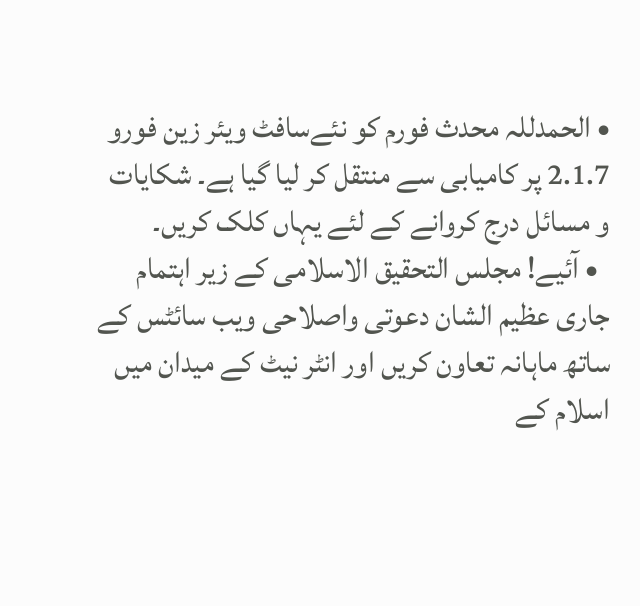• الحمدللہ محدث فورم کو نئےسافٹ ویئر زین فورو 2.1.7 پر کامیابی سے منتقل کر لیا گیا ہے۔ شکایات و مسائل درج کروانے کے لئے یہاں کلک کریں۔
  • آئیے! مجلس التحقیق الاسلامی کے زیر اہتمام جاری عظیم الشان دعوتی واصلاحی ویب سائٹس کے ساتھ ماہانہ تعاون کریں اور انٹر نیٹ کے میدان میں اسلام کے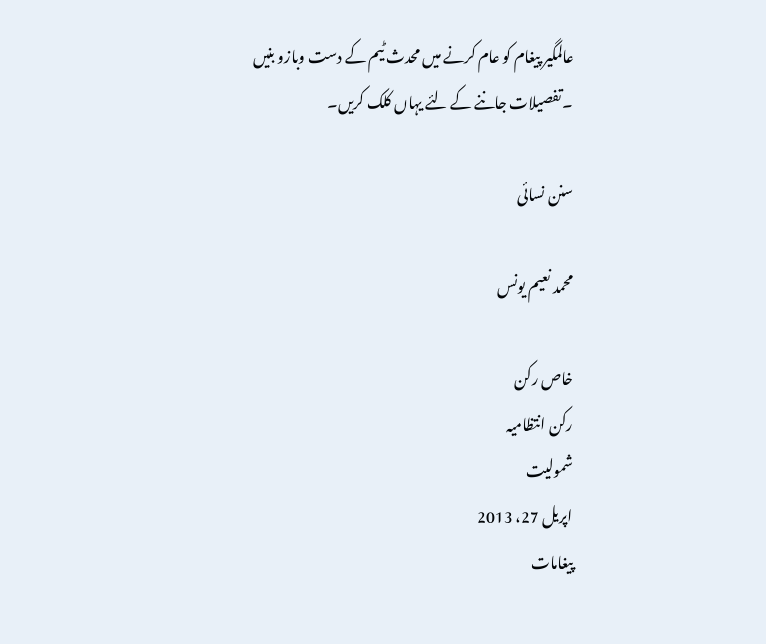عالمگیر پیغام کو عام کرنے میں محدث ٹیم کے دست وبازو بنیں ۔تفصیلات جاننے کے لئے یہاں کلک کریں۔

سنن نسائی

محمد نعیم یونس

خاص رکن
رکن انتظامیہ
شمولیت
اپریل 27، 2013
پیغامات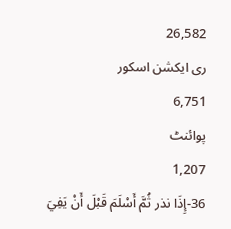26,582
ری ایکشن اسکور
6,751
پوائنٹ
1,207
36-إِذَا نذر ثُمَّ أَسْلَمَ قَبْلَ أَنْ يَفِيَ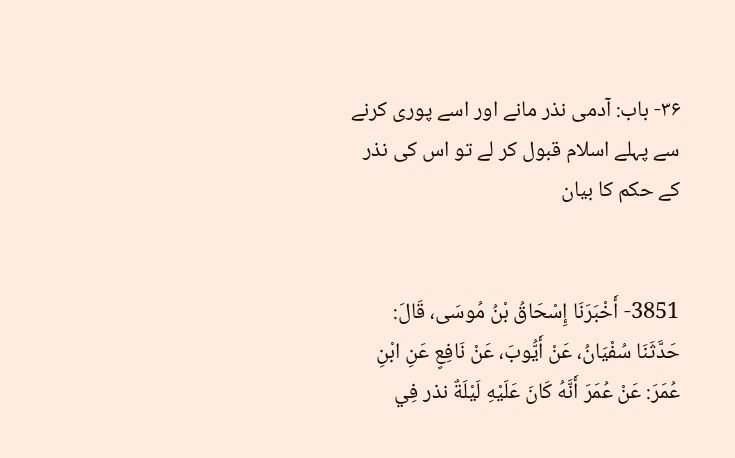۳۶- باب: آدمی نذر مانے اور اسے پوری کرنے سے پہلے اسلام قبول کر لے تو اس کی نذر کے حکم کا بیان


3851- أَخْبَرَنَا إِسْحَاقُ بْنُ مُوسَى، قَالَ: حَدَّثَنَا سُفْيَانُ، عَنْ أَيُّوبَ، عَنْ نَافِعٍ عَنِ ابْنِ عُمَرَ: عَنْ عُمَرَ أَنَّهُ كَانَ عَلَيْهِ لَيْلَةٌ نذر فِي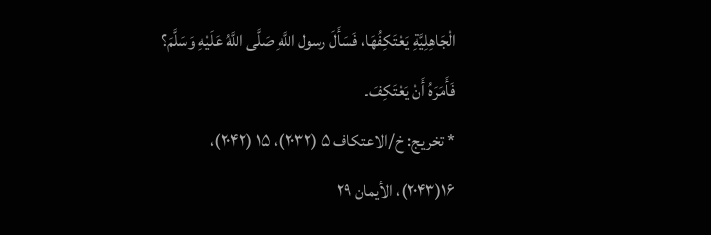الْجَاهِلِيَّةِ يَعْتَكِفُهَا، فَسَأَلَ رسول اللَّهِ صَلَّى اللَّهُ عَلَيْهِ وَسَلَّمَ؟ فَأَمَرَهُ أَنْ يَعْتَكِفَ۔
* تخريج: خ/الاعتکاف ۵ (۲۰۳۲)، ۱۵ (۲۰۴۲)، ۱۶(۲۰۴۳)، الأیمان ۲۹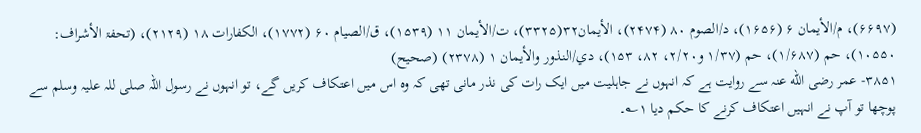(۶۶۹۷)، م/الأیمان ۶ (۱۶۵۶)، د/الصوم ۸۰ (۲۴۷۴)، الأیمان۳۲(۳۳۲۵)، ت/الأیمان ۱۱ (۱۵۳۹)، ق/الصیام ۶۰ (۱۷۷۲)، الکفارات ۱۸ (۲۱۲۹)، (تحفۃ الأشراف: ۱۰۵۵۰)، حم (۱/۶۸۷)، حم (۱/۳۷ و۲/۲۰، ۸۲، ۱۵۳)، دي/النذور والأیمان ۱ (۲۳۷۸) (صحیح)
۳۸۵۱- عمر رضی الله عنہ سے روایت ہے کہ انہوں نے جاہلیت میں ایک رات کی نذر مانی تھی کہ وہ اس میں اعتکاف کریں گے، تو انہوں نے رسول اللہ صلی للہ علیہ وسلم سے پوچھا تو آپ نے انہیں اعتکاف کرنے کا حکم دیا ۱؎۔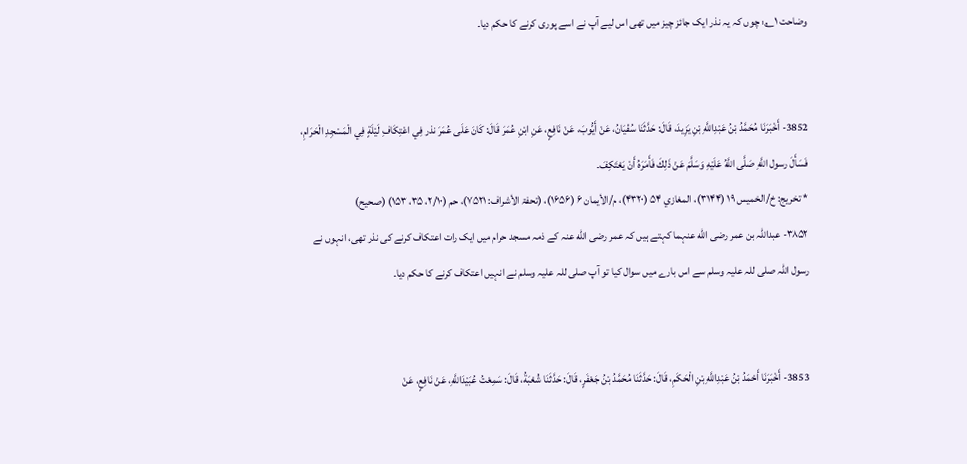وضاحت ۱؎: چوں کہ یہ نذر ایک جائز چیز میں تھی اس لیے آپ نے اسے پوری کرنے کا حکم دیا۔


3852- أَخْبَرَنَا مُحَمَّدُ بْنُ عَبْدِاللَّهِ بْنِ يَزِيدَ، قَالَ: حَدَّثَنَا سُفْيَانُ، عَنْ أَيُّوبَ، عَنْ نَافِعٍ، عَنِ ابْنِ عُمَرَ قَالَ: كَانَ عَلَى عُمَرَ نذر فِي اعْتِكَافِ لَيْلَةٍ فِي الْمَسْجِدِ الْحَرَامِ، فَسَأَلَ رسول اللَّهِ صَلَّى اللَّهُ عَلَيْهِ وَسَلَّمَ عَنْ ذَلِكَ فَأَمَرَهُ أَنْ يَعْتَكِفَ۔
* تخريج: خ/الخمیس ۱۹ (۳۱۴۴)، المغازي ۵۴ (۴۳۲۰)، م/الأیمان ۶ (۱۶۵۶)، (تحفۃ الأشراف: ۷۵۲۱)، حم (۲/۱۰، ۳۵، ۱۵۳) (صحیح)
۳۸۵۲- عبداللہ بن عمر رضی الله عنہما کہتے ہیں کہ عمر رضی الله عنہ کے ذمہ مسجد حرام میں ایک رات اعتکاف کرنے کی نذر تھی، انہوں نے رسول اللہ صلی للہ علیہ وسلم سے اس بارے میں سوال کیا تو آپ صلی للہ علیہ وسلم نے انہیں اعتکاف کرنے کا حکم دیا۔


3853- أَخْبَرَنَا أَحْمَدُ بْنُ عَبْدِاللَّهِ بْنِ الْحَكَمِ، قَالَ: حَدَّثَنَا مُحَمَّدُ بْنُ جَعْفَرٍ، قَالَ: حَدَّثَنَا شُعْبَةُ، قَالَ: سَمِعْتُ عُبَيْدَاللَّهِ، عَنْ نَافِعٍ، عَنْ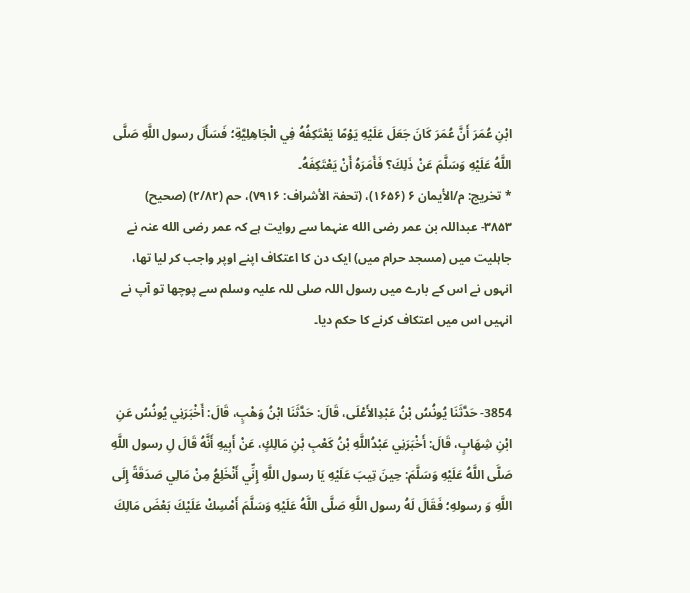ابْنِ عُمَرَ أَنَّ عُمَرَ كَانَ جَعَلَ عَلَيْهِ يَوْمًا يَعْتَكِفُهُ فِي الْجَاهِلِيَّةِ؛ فَسَأَلَ رسول اللَّهِ صَلَّى اللَّهُ عَلَيْهِ وَسَلَّمَ عَنْ ذَلِكَ؟ فَأَمَرَهُ أَنْ يَعْتَكِفَهُ۔
* تخريج: م/الأیمان ۶ (۱۶۵۶)، (تحفۃ الأشراف: ۷۹۱۶)، حم (۲/۸۲) (صحیح)
۳۸۵۳- عبداللہ بن عمر رضی الله عنہما سے روایت ہے کہ عمر رضی الله عنہ نے جاہلیت میں (مسجد حرام میں) ایک دن کا اعتکاف اپنے اوپر واجب کر لیا تھا، انہوں نے اس کے بارے میں رسول اللہ صلی للہ علیہ وسلم سے پوچھا تو آپ نے انہیں اس میں اعتکاف کرنے کا حکم دیا۔


3854- حَدَّثَنَا يُونُسُ بْنُ عَبْدِالأَعْلَى، قَالَ: حَدَّثَنَا ابْنُ وَهْبٍ، قَالَ: أَخْبَرَنِي يُونُسُ عَنِ ابْنِ شِهَابٍ، قَالَ: أَخْبَرَنِي عَبْدُاللَّهِ بْنُ كَعْبِ بْنِ مَالِكٍ، عَنْ أَبِيهِ أَنَّهُ قَالَ لِ رسول اللَّهِ صَلَّى اللَّهُ عَلَيْهِ وَسَلَّمَ: حِينَ تِيبَ عَلَيْهِ يَا رسول اللَّهِ إِنِّي أَنْخَلِعُ مِنْ مَالِي صَدَقَةً إِلَى اللَّهِ وَ رسولهِ؛ فَقَالَ لَهُ رسول اللَّهِ صَلَّى اللَّهُ عَلَيْهِ وَسَلَّمَ أَمْسِكْ عَلَيْكَ بَعْضَ مَالِكَ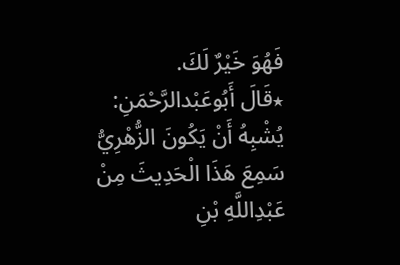فَهُوَ خَيْرٌ لَكَ.
٭قَالَ أَبُوعَبْدالرَّحْمَنِ: يُشْبِهُ أَنْ يَكُونَ الزُّهْرِيُّ سَمِعَ هَذَا الْحَدِيثَ مِنْ عَبْدِاللَّهِ بْنِ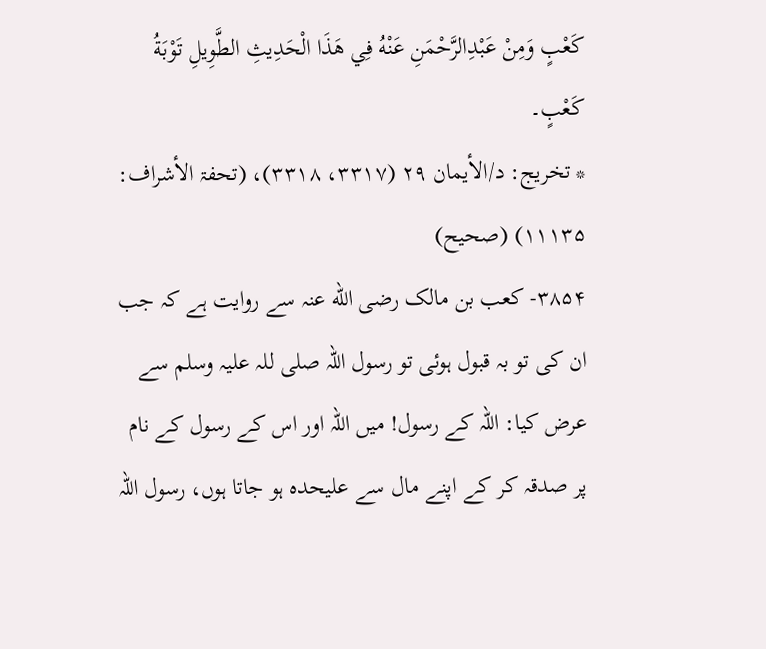كَعْبٍ وَمِنْ عَبْدِالرَّحْمَنِ عَنْهُ فِي هَذَا الْحَدِيثِ الطَّوِيلِ تَوْبَةُ كَعْبٍ۔
* تخريج: د/الأیمان ۲۹ (۳۳۱۷، ۳۳۱۸)، (تحفۃ الأشراف: ۱۱۱۳۵) (صحیح)
۳۸۵۴- کعب بن مالک رضی الله عنہ سے روایت ہے کہ جب ان کی تو بہ قبول ہوئی تو رسول اللہ صلی للہ علیہ وسلم سے عرض کیا: اللہ کے رسول! میں اللہ اور اس کے رسول کے نام پر صدقہ کر کے اپنے مال سے علیحدہ ہو جاتا ہوں، رسول اللہ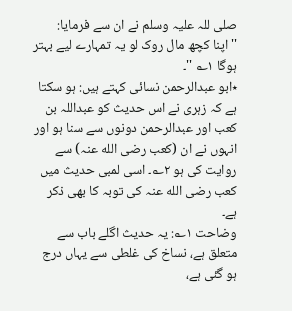صلی للہ علیہ وسلم نے ان سے فرمایا: ''اپنا کچھ مال روک لو یہ تمہارے لیے بہتر ہوگا ۱؎ ''۔
٭ابو عبدالرحمن نسائی کہتے ہیں: ہو سکتا ہے کہ زہری نے اس حدیث کو عبداللہ بن کعب اور عبدالرحمن دونوں سے سنا ہو اور انہوں نے ان (کعب رضی الله عنہ) سے روایت کی ہو ۲؎۔ اسی لمبی حدیث میں کعب رضی الله عنہ کی توبہ کا بھی ذکر ہے۔
وضاحت ۱؎: یہ حدیث اگلے باب سے متعلق ہے، نساخ کی غلطی سے یہاں درج ہو گئی ہے،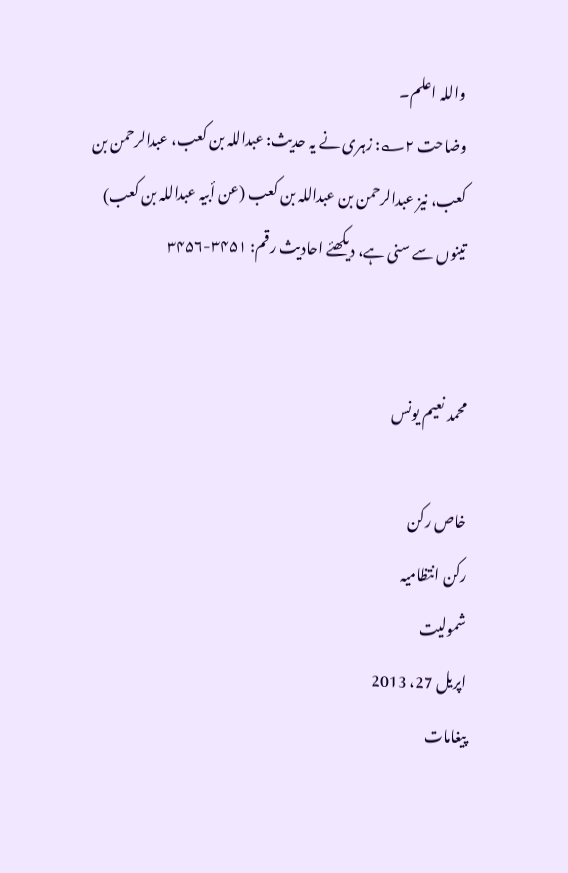واللہ اعلم۔
وضاحت ۲؎: زہری نے یہ حدیث: عبداللہ بن کعب، عبدالرحمن بن کعب، نیز عبدالرحمن بن عبداللہ بن کعب (عن أبیہ عبداللہ بن کعب) تینوں سے سنی ہے، دیکھئے احادیث رقم: ۳۴۵۱-۳۴۵۶


محمد نعیم یونس

خاص رکن
رکن انتظامیہ
شمولیت
اپریل 27، 2013
پیغامات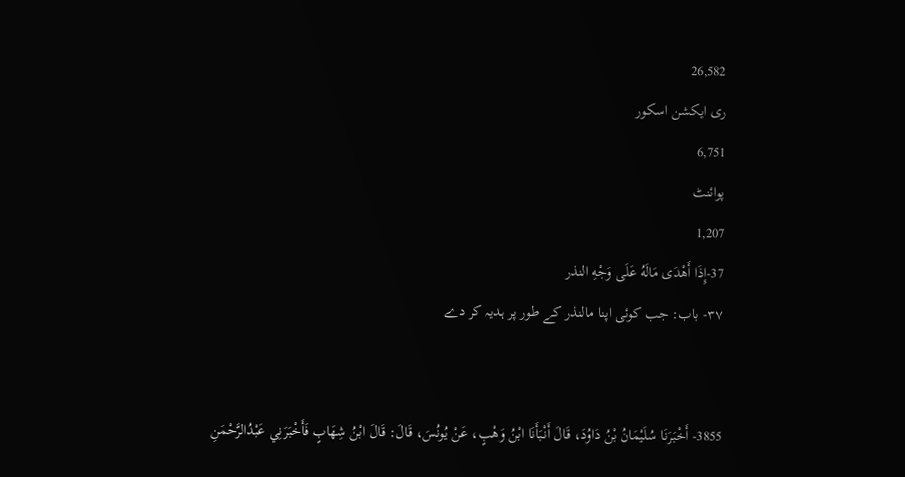26,582
ری ایکشن اسکور
6,751
پوائنٹ
1,207
37-إِذَا أَهْدَى مَالَهُ عَلَى وَجْهِ النذر
۳۷- باب: جب کوئی اپنا مالنذر کے طور پر ہدیہ کر دے


3855- أَخْبَرَنَا سُلَيْمَانُ بْنُ دَاوُدَ، قَالَ أَنْبَأَنَا ابْنُ وَهْبٍ، عَنْ يُونُسَ، قَالَ: قَالَ ابْنُ شِهَابٍ فَأَخْبَرَنِي عَبْدُالرَّحْمَنِ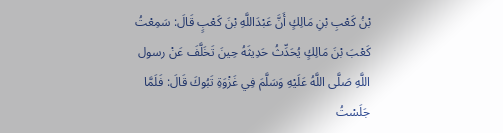بْنُ كَعْبِ بْنِ مَالِكٍ أَنَّ عَبْدَاللَّهِ بْنَ كَعْبٍ قَالَ: سَمِعْتُ كَعْبَ بْنَ مَالِكٍ يُحَدِّثُ حَدِيثَهُ حِينَ تَخَلَّفَ عَنْ رسول اللَّهِ صَلَّى اللَّهُ عَلَيْهِ وَسَلَّمَ فِي غَزْوَةِ تَبُوكَ قَالَ: فَلَمَّا جَلَسْتُ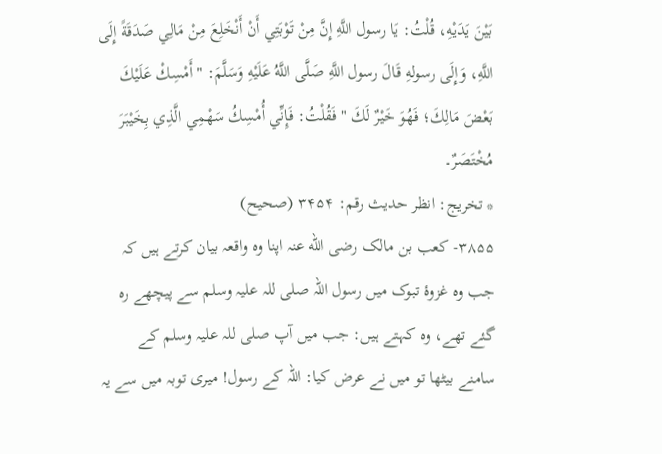بَيْنَ يَدَيْهِ، قُلْتُ: يَا رسول اللَّهِ إِنَّ مِنْ تَوْبَتِي أَنْ أَنْخَلِعَ مِنْ مَالِي صَدَقَةً إِلَى اللَّهِ، وَإِلَى رسولهِ قَالَ رسول اللَّهِ صَلَّى اللَّهُ عَلَيْهِ وَسَلَّمَ: " أَمْسِكْ عَلَيْكَ بَعْضَ مَالِكَ؛ فَهُوَ خَيْرٌ لَكَ " فَقُلْتُ: فَإِنِّي أُمْسِكُ سَهْمِي الَّذِي بِخَيْبَرَ مُخْتَصَرٌ۔
* تخريج: انظر حدیث رقم: ۳۴۵۴ (صحیح)
۳۸۵۵- کعب بن مالک رضی الله عنہ اپنا وہ واقعہ بیان کرتے ہیں کہ جب وہ غزوۂ تبوک میں رسول اللہ صلی للہ علیہ وسلم سے پیچھے رہ گئے تھے، وہ کہتے ہیں: جب میں آپ صلی للہ علیہ وسلم کے سامنے بیٹھا تو میں نے عرض کیا: اللہ کے رسول! میری توبہ میں سے یہ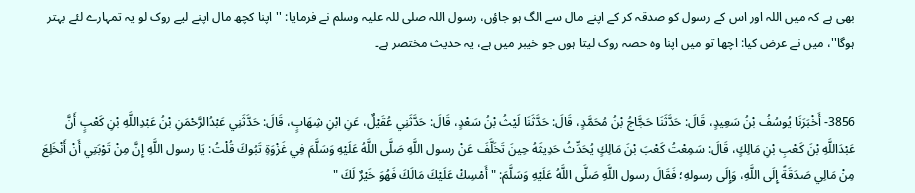بھی ہے کہ میں اللہ اور اس کے رسول کو صدقہ کر کے اپنے مال سے الگ ہو جاؤں، رسول اللہ صلی للہ علیہ وسلم نے فرمایا: ''اپنا کچھ مال اپنے لیے روک لو یہ تمہارے لئے بہتر ہوگا''، میں نے عرض کیا: اچھا تو میں اپنا وہ حصہ روک لیتا ہوں جو خیبر میں ہے، یہ حدیث مختصر ہے۔


3856- أَخْبَرَنَا يُوسُفُ بْنُ سَعِيدٍ، قَالَ: حَدَّثَنَا حَجَّاجُ بْنُ مُحَمَّدٍ، قَالَ: حَدَّثَنَا لَيْثُ بْنُ سَعْدٍ، قَالَ: حَدَّثَنِي عُقَيْلٌ، عَنِ ابْنِ شِهَابٍ، قَالَ: حَدَّثَنِي عَبْدُالرَّحْمَنِ بْنُ عَبْدِاللَّهِ بْنِ كَعْبٍ أَنَّ عَبْدَاللَّهِ بْنَ كَعْبِ بْنِ مَالِكٍ، قَالَ: سَمِعْتُ كَعْبَ بْنَ مَالِكٍ يُحَدِّثُ حَدِيثَهُ حِينَ تَخَلَّفَ عَنْ رسول اللَّهِ صَلَّى اللَّهُ عَلَيْهِ وَسَلَّمَ فِي غَزْوَةِ تَبُوكَ قُلْتُ: يَا رسول اللَّهِ إِنَّ مِنْ تَوْبَتِي أَنْ أَنْخَلِعَ مِنْ مَالِي صَدَقَةً إِلَى اللَّهِ، وَإِلَى رسولهِ؛ فَقَالَ رسول اللَّهِ صَلَّى اللَّهُ عَلَيْهِ وَسَلَّمَ: " أَمْسِكْ عَلَيْكَ مَالَكَ فَهُوَ خَيْرٌ لَكَ "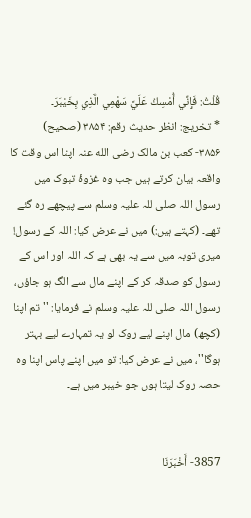قُلْتُ: فَإِنِّي أُمْسِكُ عَلَيَّ سَهْمِي الَّذِي بِخَيْبَرَ۔
* تخريج: انظر حدیث رقم: ۳۸۵۴ (صحیح)
۳۸۵۶- کعب بن مالک رضی الله عنہ اپنا اس وقت کا واقعہ بیان کرتے ہیں جب وہ غزوۂ تبوک میں رسول اللہ صلی للہ علیہ وسلم سے پیچھے رہ گئے تھے۔ (کہتے ہیں:) میں نے عرض کیا: اللہ کے رسول! میری توبہ میں سے یہ بھی ہے کہ اللہ اور اس کے رسول کو صدقہ کر کے اپنے مال سے الگ ہو جاؤں، رسول اللہ صلی للہ علیہ وسلم نے فرمایا: ''تم اپنا (کچھ) مال اپنے لیے روک لو یہ تمہارے لیے بہتر ہوگا''، میں نے عرض کیا: تو میں اپنے پاس اپنا وہ حصہ روک لیتا ہوں جو خیبر میں ہے۔


3857- أَخْبَرَنَا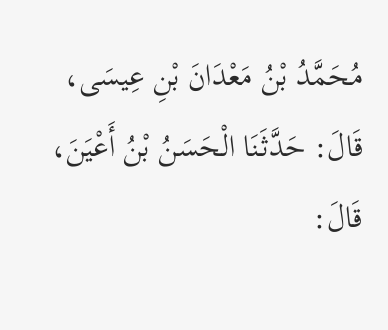مُحَمَّدُ بْنُ مَعْدَانَ بْنِ عِيسَى، قَالَ: حَدَّثَنَا الْحَسَنُ بْنُ أَعْيَنَ، قَالَ: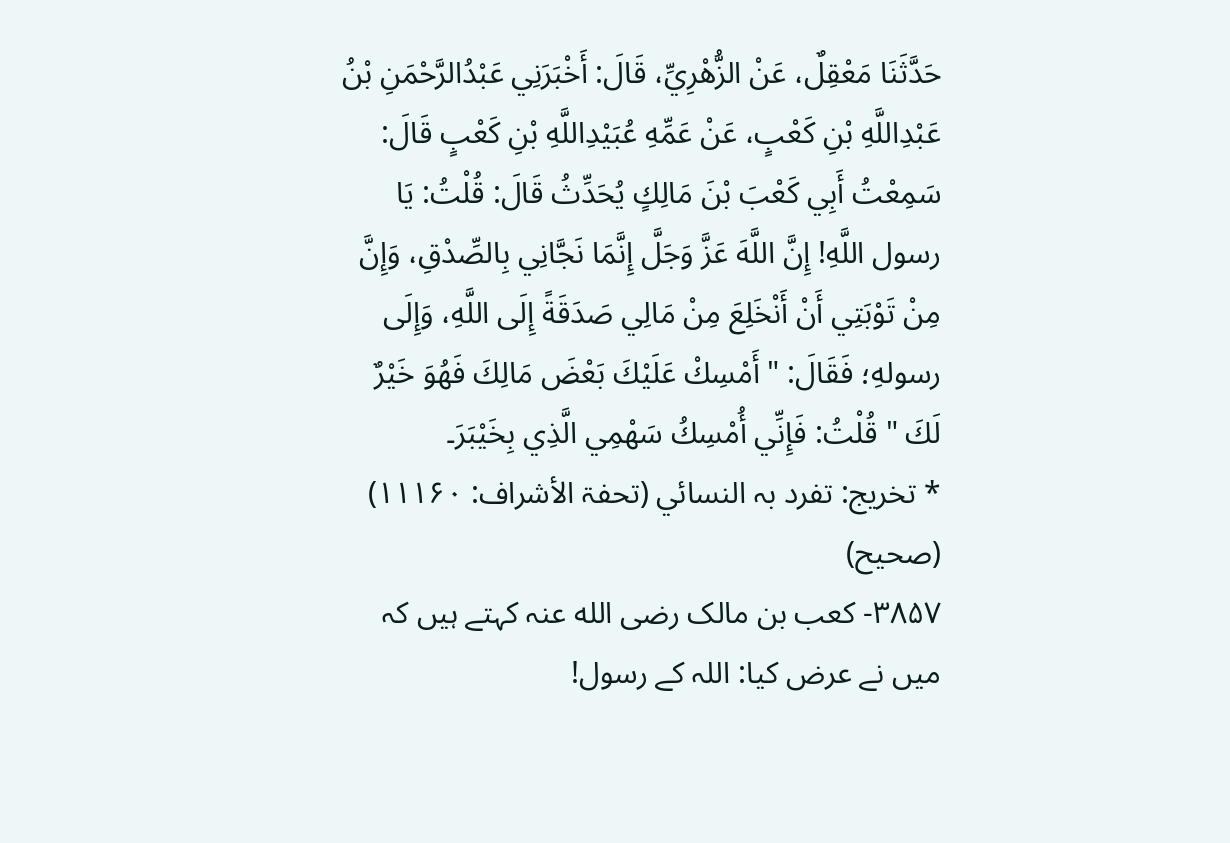حَدَّثَنَا مَعْقِلٌ، عَنْ الزُّهْرِيِّ، قَالَ: أَخْبَرَنِي عَبْدُالرَّحْمَنِ بْنُ عَبْدِاللَّهِ بْنِ كَعْبٍ، عَنْ عَمِّهِ عُبَيْدِاللَّهِ بْنِ كَعْبٍ قَالَ: سَمِعْتُ أَبِي كَعْبَ بْنَ مَالِكٍ يُحَدِّثُ قَالَ: قُلْتُ: يَا رسول اللَّهِ! إِنَّ اللَّهَ عَزَّ وَجَلَّ إِنَّمَا نَجَّانِي بِالصِّدْقِ، وَإِنَّ مِنْ تَوْبَتِي أَنْ أَنْخَلِعَ مِنْ مَالِي صَدَقَةً إِلَى اللَّهِ، وَإِلَى رسولهِ؛ فَقَالَ: " أَمْسِكْ عَلَيْكَ بَعْضَ مَالِكَ فَهُوَ خَيْرٌ لَكَ " قُلْتُ: فَإِنِّي أُمْسِكُ سَهْمِي الَّذِي بِخَيْبَرَ۔
* تخريج: تفرد بہ النسائي (تحفۃ الأشراف: ۱۱۱۶۰) (صحیح)
۳۸۵۷- کعب بن مالک رضی الله عنہ کہتے ہیں کہ میں نے عرض کیا: اللہ کے رسول!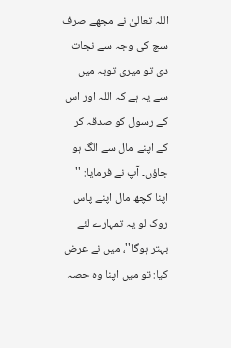اللہ تعالیٰ نے مجھے صرف سچ کی وجہ سے نجات دی تو میری توبہ میں سے یہ ہے کہ اللہ اور اس کے رسول کو صدقہ کر کے اپنے مال سے الگ ہو جاؤں۔ آپ نے فرمایا: '' اپنا کچھ مال اپنے پاس روک لو یہ تمہارے لئے بہتر ہوگا''، میں نے عرض کیا: تو میں اپنا وہ حصہ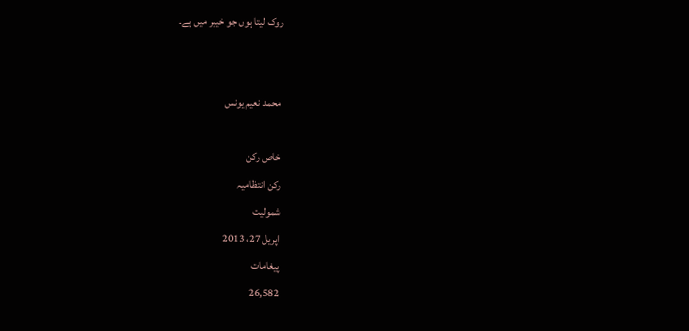روک لیتا ہوں جو خیبر میں ہے۔


محمد نعیم یونس

خاص رکن
رکن انتظامیہ
شمولیت
اپریل 27، 2013
پیغامات
26,582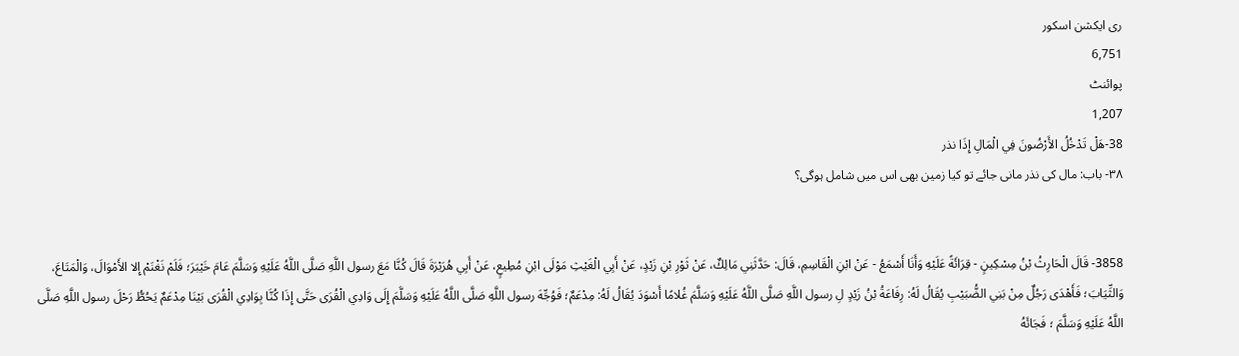ری ایکشن اسکور
6,751
پوائنٹ
1,207
38-هَلْ تَدْخُلُ الأَرْضُونَ فِي الْمَالِ إِذَا نذر
۳۸- باب: مال کی نذر مانی جائے تو کیا زمین بھی اس میں شامل ہوگی؟


3858- قَالَ الْحَارِثُ بْنُ مِسْكِينٍ - قِرَائَةً عَلَيْهِ وَأَنَا أَسْمَعُ - عَنْ ابْنِ الْقَاسِمِ، قَالَ: حَدَّثَنِي مَالِكٌ، عَنْ ثَوْرِ بْنِ زَيْدٍ، عَنْ أَبِي الْغَيْثِ مَوْلَى ابْنِ مُطِيعٍ، عَنْ أَبِي هُرَيْرَةَ قَالَ كُنَّا مَعَ رسول اللَّهِ صَلَّى اللَّهُ عَلَيْهِ وَسَلَّمَ عَامَ خَيْبَرَ؛ فَلَمْ نَغْنَمْ إِلا الأَمْوَالَ، وَالْمَتَاعَ، وَالثِّيَابَ؛ فَأَهْدَى رَجُلٌ مِنْ بَنِي الضُّبَيْبِ يُقَالُ لَهُ: رِفَاعَةُ بْنُ زَيْدٍ لِ رسول اللَّهِ صَلَّى اللَّهُ عَلَيْهِ وَسَلَّمَ غُلامًا أَسْوَدَ يُقَالُ لَهُ: مِدْعَمٌ؛ فَوُجِّهَ رسول اللَّهِ صَلَّى اللَّهُ عَلَيْهِ وَسَلَّمَ إِلَى وَادِي الْقُرَى حَتَّى إِذَا كُنَّا بِوَادِي الْقُرَى بَيْنَا مِدْعَمٌ يَحُطُّ رَحْلَ رسول اللَّهِ صَلَّى اللَّهُ عَلَيْهِ وَسَلَّمَ ؛ فَجَائَهُ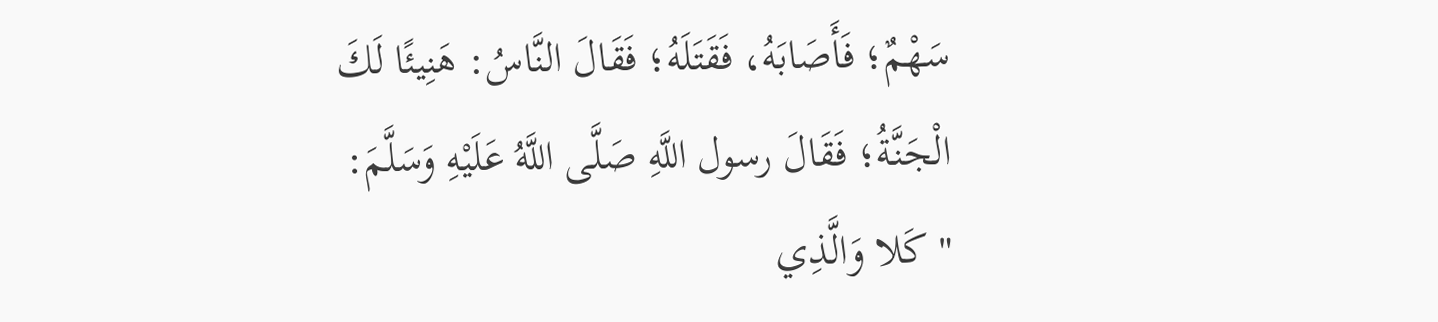سَهْمٌ؛ فَأَصَابَهُ، فَقَتَلَهُ؛ فَقَالَ النَّاسُ: هَنِيئًا لَكَ الْجَنَّةُ؛ فَقَالَ رسول اللَّهِ صَلَّى اللَّهُ عَلَيْهِ وَسَلَّمَ: " كَلا وَالَّذِي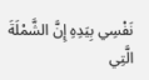نَفْسِي بِيَدِهِ إِنَّ الشَّمْلَةَ الَّتِي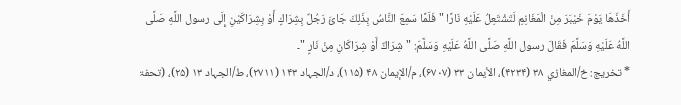أَخَذَهَا يَوْمَ خَيْبَرَ مِنْ الْمَغَانِمِ لَتَشْتَعِلُ عَلَيْهِ نَارًا " فَلَمَّا سَمِعَ النَّاسُ بِذَلِكَ جَائَ رَجُلٌ بِشِرَاكٍ أَوْ بِشِرَاكَيْنِ إِلَى رسول اللَّهِ صَلَّى اللَّهُ عَلَيْهِ وَسَلَّمَ فَقَالَ رسول اللَّهِ صَلَّى اللَّهُ عَلَيْهِ وَسَلَّمَ: "شِرَاكٌ أَوْ شِرَاكَانِ مِنْ نَارٍ "۔
* تخريج: خ/المغازي ۳۸ (۴۲۳۴)، الأیمان ۳۳ (۶۷۰۷)، م/الإیمان ۴۸ (۱۱۵)، د/الجہاد ۱۴۳ (۲۷۱۱)، ط/الجہاد ۱۳ (۲۵)، (تحفۃ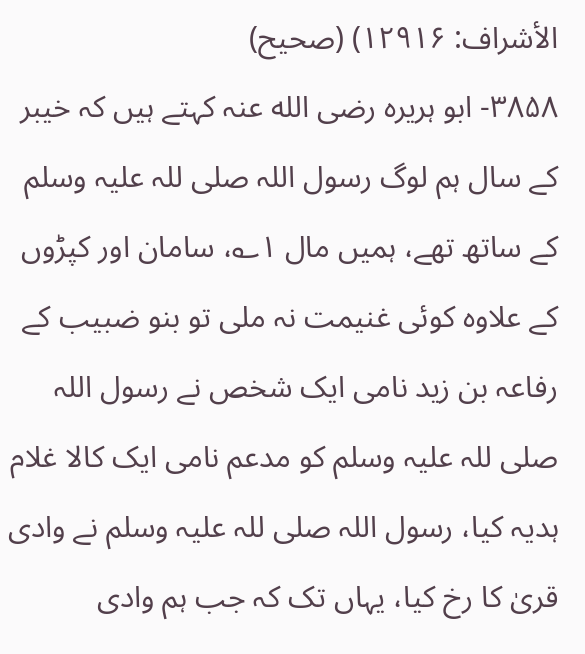الأشراف: ۱۲۹۱۶) (صحیح)
۳۸۵۸- ابو ہریرہ رضی الله عنہ کہتے ہیں کہ خیبر کے سال ہم لوگ رسول اللہ صلی للہ علیہ وسلم کے ساتھ تھے، ہمیں مال ۱؎، سامان اور کپڑوں کے علاوہ کوئی غنیمت نہ ملی تو بنو ضبیب کے رفاعہ بن زید نامی ایک شخص نے رسول اللہ صلی للہ علیہ وسلم کو مدعم نامی ایک کالا غلام ہدیہ کیا، رسول اللہ صلی للہ علیہ وسلم نے وادی قریٰ کا رخ کیا، یہاں تک کہ جب ہم وادی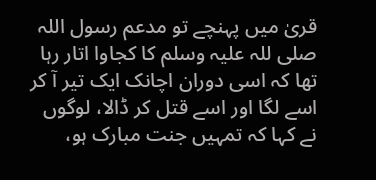قریٰ میں پہنچے تو مدعم رسول اللہ صلی للہ علیہ وسلم کا کجاوا اتار رہا تھا کہ اسی دوران اچانک ایک تیر آ کر اسے لگا اور اسے قتل کر ڈالا، لوگوں نے کہا کہ تمہیں جنت مبارک ہو،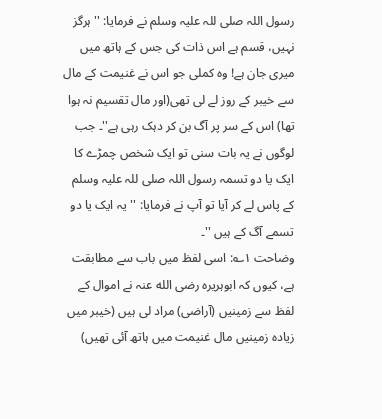رسول اللہ صلی للہ علیہ وسلم نے فرمایا: ''ہرگز نہیں، قسم ہے اس ذات کی جس کے ہاتھ میں میری جان ہے! وہ کملی جو اس نے غنیمت کے مال سے خیبر کے روز لے لی تھی(اور مال تقسیم نہ ہوا تھا) اس کے سر پر آگ بن کر دہک رہی ہے''۔ جب لوگوں نے یہ بات سنی تو ایک شخص چمڑے کا ایک یا دو تسمہ رسول اللہ صلی للہ علیہ وسلم کے پاس لے کر آیا تو آپ نے فرمایا: ''یہ ایک یا دو تسمے آگ کے ہیں ''۔
وضاحت ۱؎: اسی لفظ میں باب سے مطابقت ہے، کیوں کہ ابوہریرہ رضی الله عنہ نے اموال کے لفظ سے زمینیں (آراضی) مراد لی ہیں (خیبر میں زیادہ زمینیں مال غنیمت میں ہاتھ آئی تھیں)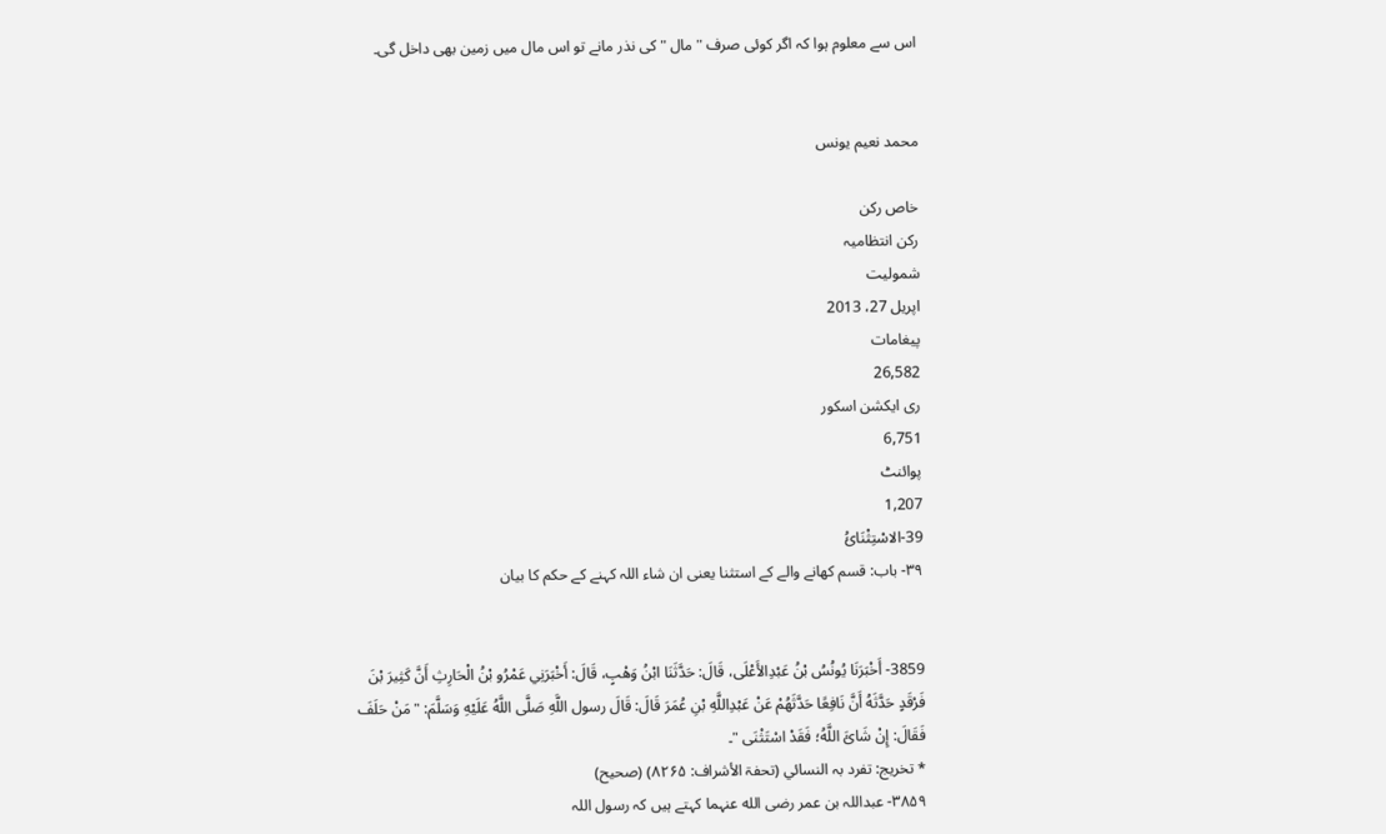اس سے معلوم ہوا کہ اگر کوئی صرف '' مال '' کی نذر مانے تو اس مال میں زمین بھی داخل گی۔


محمد نعیم یونس

خاص رکن
رکن انتظامیہ
شمولیت
اپریل 27، 2013
پیغامات
26,582
ری ایکشن اسکور
6,751
پوائنٹ
1,207
39-الاسْتِثْنَائُ
۳۹- باب: قسم کھانے والے کے استثنا یعنی ان شاء اللہ کہنے کے حکم کا بیان


3859- أَخْبَرَنَا يُونُسُ بْنُ عَبْدِالأَعْلَى، قَالَ: حَدَّثَنَا ابْنُ وَهْبٍ، قَالَ: أَخْبَرَنِي عَمْرُو بْنُ الْحَارِثِ أَنَّ كَثِيرَ بْنَ فَرْقَدٍ حَدَّثَهُ أَنَّ نَافِعًا حَدَّثَهُمْ عَنْ عَبْدِاللَّهِ بْنِ عُمَرَ قَالَ: قَالَ رسول اللَّهِ صَلَّى اللَّهُ عَلَيْهِ وَسَلَّمَ: " مَنْ حَلَفَ فَقَالَ: إِنْ شَائَ اللَّهُ؛ فَقَدْ اسْتَثْنَى "۔
* تخريج: تفرد بہ النسائي (تحفۃ الأشراف: ۸۲۶۵) (صحیح)
۳۸۵۹- عبداللہ بن عمر رضی الله عنہما کہتے ہیں کہ رسول اللہ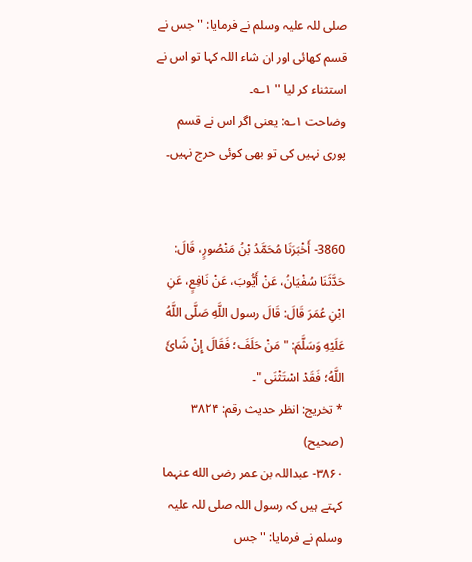صلی للہ علیہ وسلم نے فرمایا: ''جس نے قسم کھائی اور ان شاء اللہ کہا تو اس نے استثناء کر لیا '' ۱؎۔
وضاحت ۱؎: یعنی اگر اس نے قسم پوری نہیں کی تو بھی کوئی حرج نہیں۔


3860- أَخْبَرَنَا مُحَمَّدُ بْنُ مَنْصُورٍ، قَالَ: حَدَّثَنَا سُفْيَانُ، عَنْ أَيُّوبَ، عَنْ نَافِعٍ، عَنِ ابْنِ عُمَرَ قَالَ: قَالَ رسول اللَّهِ صَلَّى اللَّهُ عَلَيْهِ وَسَلَّمَ: " مَنْ حَلَفَ؛ فَقَالَ إِنْ شَائَ اللَّهُ؛ فَقَدْ اسْتَثْنَى "۔
* تخريج: انظر حدیث رقم: ۳۸۲۴ (صحیح)
۳۸۶۰- عبداللہ بن عمر رضی الله عنہما کہتے ہیں کہ رسول اللہ صلی للہ علیہ وسلم نے فرمایا: ''جس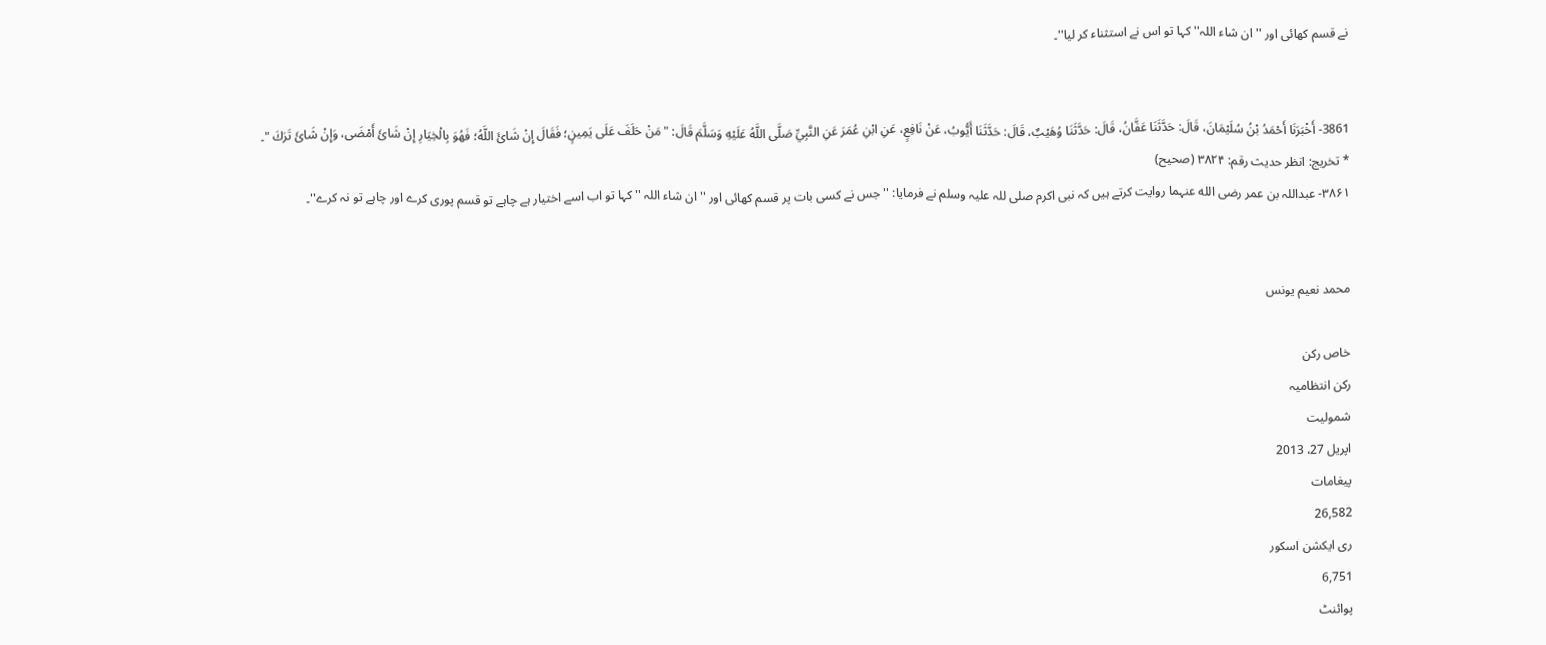نے قسم کھائی اور '' ان شاء اللہ'' کہا تو اس نے استثناء کر لیا''۔


3861- أَخْبَرَنَا أَحْمَدُ بْنُ سُلَيْمَانَ، قَالَ: حَدَّثَنَا عَفَّانُ، قَالَ: حَدَّثَنَا وُهَيْبٌ، قَالَ: حَدَّثَنَا أَيُّوبُ، عَنْ نَافِعٍ، عَنِ ابْنِ عُمَرَ عَنِ النَّبِيِّ صَلَّى اللَّهُ عَلَيْهِ وَسَلَّمَ قَالَ: " مَنْ حَلَفَ عَلَى يَمِينٍ؛ فَقَالَ إِنْ شَائَ اللَّهُ؛ فَهُوَ بِالْخِيَارِ إِنْ شَائَ أَمْضَى، وَإِنْ شَائَ تَرَكَ "۔
* تخريج: انظر حدیث رقم: ۳۸۲۴ (صحیح)
۳۸۶۱- عبداللہ بن عمر رضی الله عنہما روایت کرتے ہیں کہ نبی اکرم صلی للہ علیہ وسلم نے فرمایا: ''جس نے کسی بات پر قسم کھائی اور ''ان شاء اللہ '' کہا تو اب اسے اختیار ہے چاہے تو قسم پوری کرے اور چاہے تو نہ کرے''۔


محمد نعیم یونس

خاص رکن
رکن انتظامیہ
شمولیت
اپریل 27، 2013
پیغامات
26,582
ری ایکشن اسکور
6,751
پوائنٹ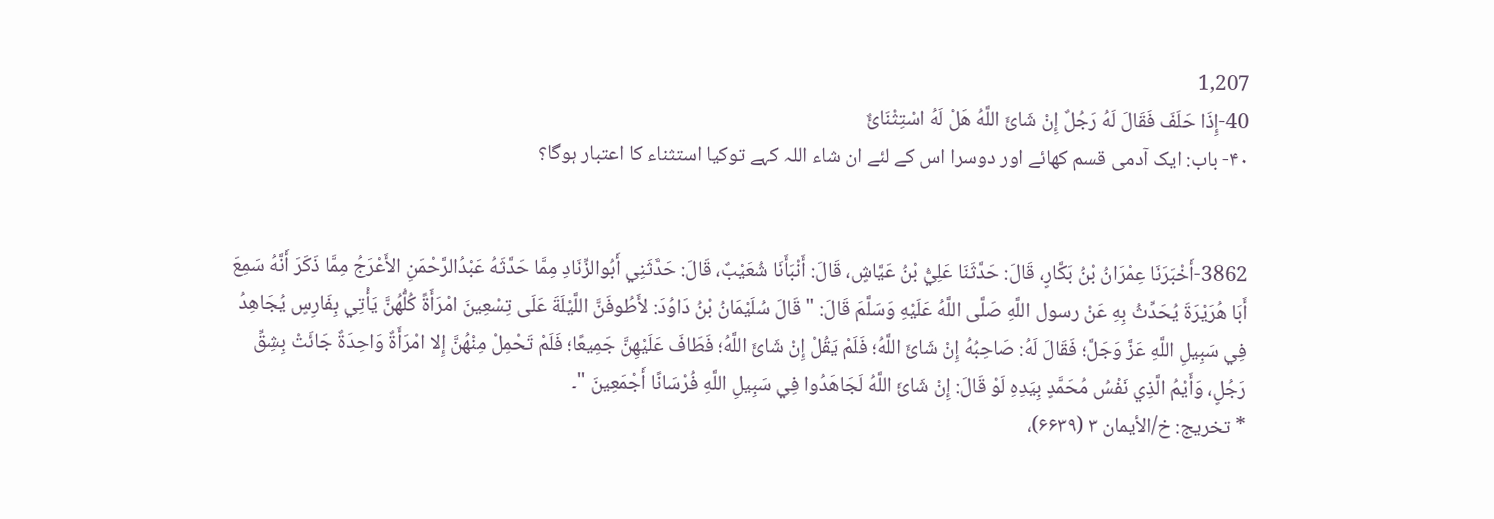1,207
40-إِذَا حَلَفَ فَقَالَ لَهُ رَجُلٌ إِنْ شَائَ اللَّهُ هَلْ لَهُ اسْتِثْنَائٌ
۴۰- باب: ایک آدمی قسم کھائے اور دوسرا اس کے لئے ان شاء اللہ کہے توکیا استثناء کا اعتبار ہوگا؟


3862-أَخْبَرَنَا عِمْرَانُ بْنُ بَكَّارٍ، قَالَ: حَدَّثَنَا عَلِيُّ بْنُ عَيَّاشٍ، قَالَ: أَنْبَأَنَا شُعَيْبٌ، قَالَ: حَدَّثَنِي أَبُوالزِّنَادِ مِمَّا حَدَّثَهُ عَبْدُالرَّحْمَنِ الأَعْرَجُ مِمَّا ذَكَرَ أَنَّهُ سَمِعَ أَبَا هُرَيْرَةَ يُحَدِّثُ بِهِ عَنْ رسول اللَّهِ صَلَّى اللَّهُ عَلَيْهِ وَسَلَّمَ قَالَ: " قَالَ سُلَيْمَانُ بْنُ دَاوُدَ: لأَطُوفَنَّ اللَّيْلَةَ عَلَى تِسْعِينَ امْرَأَةً كُلُّهُنَّ يَأْتِي بِفَارِسٍ يُجَاهِدُ فِي سَبِيلِ اللَّهِ عَزَّ وَجَلَّ؛ فَقَالَ لَهُ: صَاحِبُهُ إِنْ شَائَ اللَّهُ؛ فَلَمْ يَقُلْ إِنْ شَائَ اللَّهُ؛ فَطَافَ عَلَيْهِنَّ جَمِيعًا؛ فَلَمْ تَحْمِلْ مِنْهُنَّ إِلا امْرَأَةٌ وَاحِدَةٌ جَائَتْ بِشِقِّ رَجُلٍ، وَأَيْمُ الَّذِي نَفْسُ مُحَمَّدٍ بِيَدِهِ لَوْ قَالَ: إِنْ شَائَ اللَّهُ لَجَاهَدُوا فِي سَبِيلِ اللَّهِ فُرْسَانًا أَجْمَعِينَ "۔
* تخريج: خ/الأیمان ۳ (۶۶۳۹)،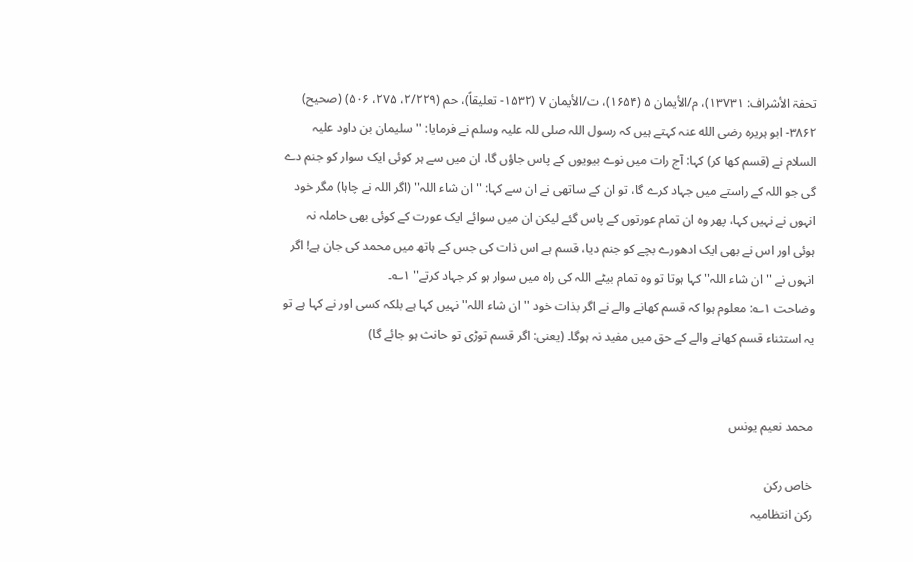تحفۃ الأشراف: ۱۳۷۳۱)، م/الأیمان ۵ (۱۶۵۴)، ت/الأیمان ۷ (۱۵۳۲- تعلیقاً)، حم (۲/۲۲۹، ۲۷۵، ۵۰۶) (صحیح)
۳۸۶۲- ابو ہریرہ رضی الله عنہ کہتے ہیں کہ رسول اللہ صلی للہ علیہ وسلم نے فرمایا: ''سلیمان بن داود علیہ السلام نے (قسم کھا کر) کہا: آج رات میں نوے بیویوں کے پاس جاؤں گا، ان میں سے ہر کوئی ایک سوار کو جنم دے گی جو اللہ کے راستے میں جہاد کرے گا، تو ان کے ساتھی نے ان سے کہا: ''ان شاء اللہ'' (اگر اللہ نے چاہا) مگر خود انہوں نے نہیں کہا، پھر وہ ان تمام عورتوں کے پاس گئے لیکن ان میں سوائے ایک عورت کے کوئی بھی حاملہ نہ ہوئی اور اس نے بھی ایک ادھورے بچے کو جنم دیا، قسم ہے اس ذات کی جس کے ہاتھ میں محمد کی جان ہے! اگر انہوں نے '' ان شاء اللہ'' کہا ہوتا تو وہ تمام بیٹے اللہ کی راہ میں سوار ہو کر جہاد کرتے'' ۱؎۔
وضاحت ۱؎: معلوم ہوا کہ قسم کھانے والے نے اگر بذات خود '' ان شاء اللہ'' نہیں کہا ہے بلکہ کسی اور نے کہا ہے تو یہ استثناء قسم کھانے والے کے حق میں مفید نہ ہوگا۔ (یعنی: اگر قسم توڑی تو حانث ہو جائے گا)


محمد نعیم یونس

خاص رکن
رکن انتظامیہ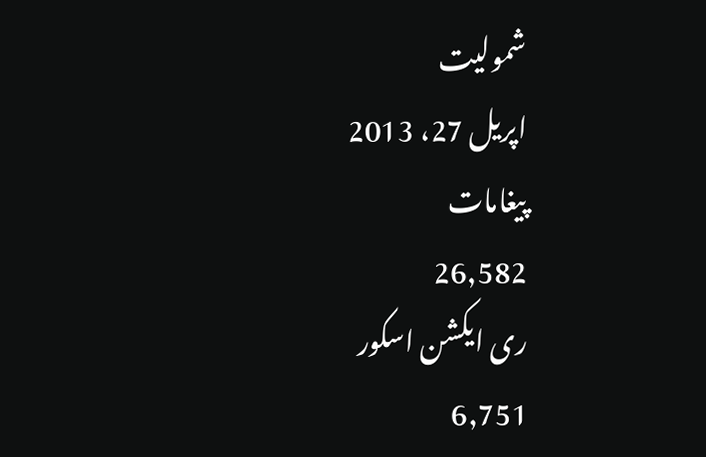شمولیت
اپریل 27، 2013
پیغامات
26,582
ری ایکشن اسکور
6,751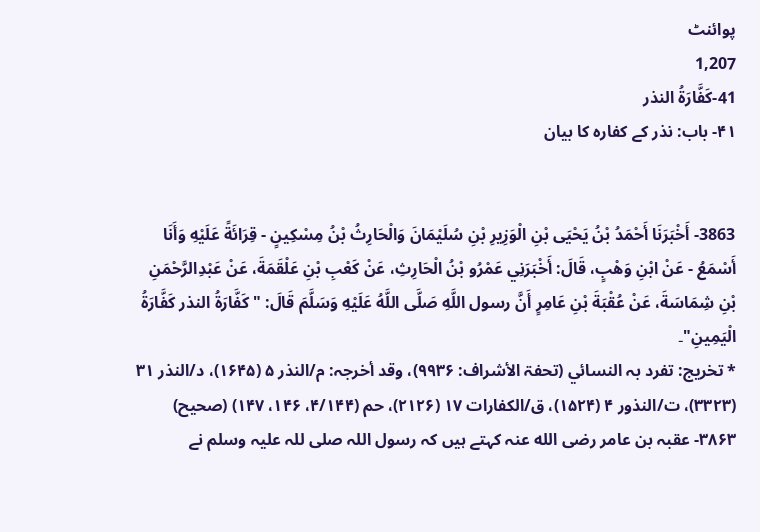پوائنٹ
1,207
41-كَفَّارَةُ النذر
۴۱- باب: نذر کے کفارہ کا بیان


3863- أَخْبَرَنَا أَحْمَدُ بْنُ يَحْيَى بْنِ الْوَزِيرِ بْنِ سُلَيْمَانَ وَالْحَارِثُ بْنُ مِسْكِينٍ - قِرَائَةً عَلَيْهِ وَأَنَا أَسْمَعُ - عَنْ ابْنِ وَهْبٍ، قَالَ: أَخْبَرَنِي عَمْرُو بْنُ الْحَارِثِ، عَنْ كَعْبِ بْنِ عَلْقَمَةَ، عَنْ عَبْدِالرَّحْمَنِ بْنِ شِمَاسَةَ، عَنْ عُقْبَةَ بْنِ عَامِرٍ أَنَّ رسول اللَّهِ صَلَّى اللَّهُ عَلَيْهِ وَسَلَّمَ قَالَ: "كَفَّارَةُ النذر كَفَّارَةُ الْيَمِينِ"۔
* تخريج: تفرد بہ النسائي (تحفۃ الأشراف: ۹۹۳۶)، وقد أخرجہ: م/النذر ۵ (۱۶۴۵)، د/النذر ۳۱ (۳۳۲۳)، ت/النذور ۴ (۱۵۲۴)، ق/الکفارات ۱۷ (۲۱۲۶)، حم (۴/۱۴۴، ۱۴۶، ۱۴۷) (صحیح)
۳۸۶۳- عقبہ بن عامر رضی الله عنہ کہتے ہیں کہ رسول اللہ صلی للہ علیہ وسلم نے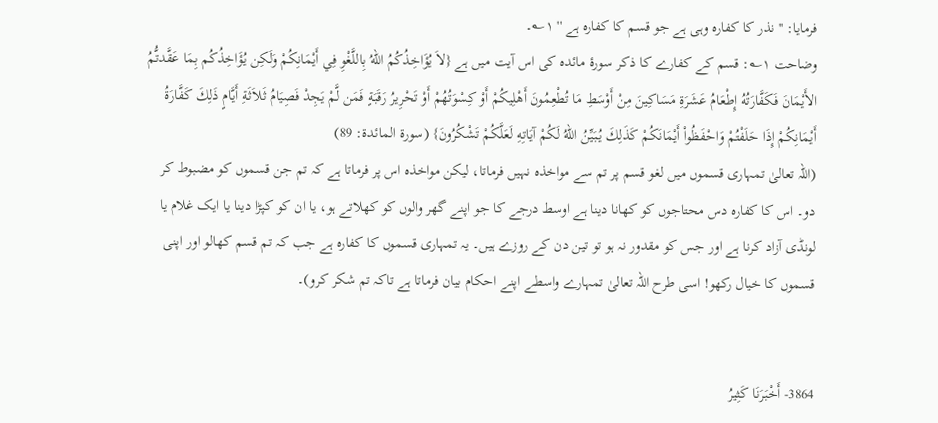فرمایا: '' نذر کا کفارہ وہی ہے جو قسم کا کفارہ ہے '' ۱؎۔
وضاحت ۱؎: قسم کے کفارے کا ذکر سورۂ مائدہ کی اس آیت میں ہے {لاَ يُؤَاخِذُكُمُ اللّهُ بِاللَّغْوِ فِي أَيْمَانِكُمْ وَلَكِن يُؤَاخِذُكُم بِمَا عَقَّدتُّمُ الأَيْمَانَ فَكَفَّارَتُهُ إِطْعَامُ عَشَرَةِ مَسَاكِينَ مِنْ أَوْسَطِ مَا تُطْعِمُونَ أَهْلِيكُمْ أَوْ كِسْوَتُهُمْ أَوْ تَحْرِيرُ رَقَبَةٍ فَمَن لَّمْ يَجِدْ فَصِيَامُ ثَلاَثَةِ أَيَّامٍ ذَلِكَ كَفَّارَةُ أَيْمَانِكُمْ إِذَا حَلَفْتُمْ وَاحْفَظُواْ أَيْمَانَكُمْ كَذَلِكَ يُبَيِّنُ اللّهُ لَكُمْ آيَاتِهِ لَعَلَّكُمْ تَشْكُرُونَ} (سورة المائدة: 89)
(اللہ تعالیٰ تمہاری قسموں میں لغو قسم پر تم سے مواخذہ نہیں فرماتا، لیکن مواخذہ اس پر فرماتا ہے کہ تم جن قسموں کو مضبوط کر دو۔ اس کا کفارہ دس محتاجوں کو کھانا دینا ہے اوسط درجے کا جو اپنے گھر والوں کو کھلاتے ہو، یا ان کو کپڑا دینا یا ایک غلام یا لونڈی آزاد کرنا ہے اور جس کو مقدور نہ ہو تو تین دن کے روزے ہیں۔ یہ تمہاری قسموں کا کفارہ ہے جب کہ تم قسم کھالو اور اپنی قسموں کا خیال رکھو! اسی طرح اللہ تعالیٰ تمہارے واسطے اپنے احکام بیان فرماتا ہے تاکہ تم شکر کرو)۔


3864- أَخْبَرَنَا كَثِيرُ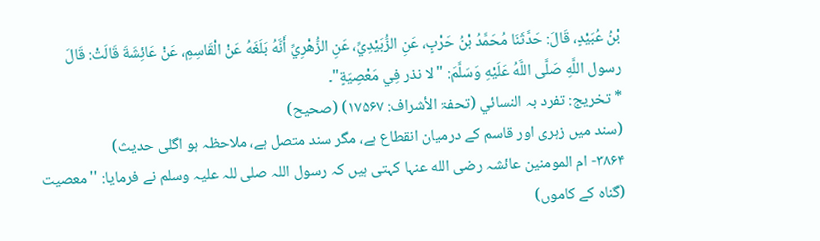بْنُ عُبَيْدٍ، قَالَ: حَدَّثَنَا مُحَمَّدُ بْنُ حَرْبٍ، عَنِ الزُّبَيْدِيِّ، عَنِ الزُّهْرِيِّ أَنَّهُ بَلَغَهُ عَنْ الْقَاسِمِ، عَنْ عَائِشَةَ قَالَتْ: قَالَ رسول اللَّهِ صَلَّى اللَّهُ عَلَيْهِ وَسَلَّمَ: "لا نذر فِي مَعْصِيَةٍ"۔
* تخريج: تفرد بہ النسائي (تحفۃ الأشراف: ۱۷۵۶۷) (صحیح)
(سند میں زہری اور قاسم کے درمیان انقطاع ہے، مگر سند متصل ہے، ملاحظہ ہو اگلی حدیث)
۳۸۶۴- ام المومنین عائشہ رضی الله عنہا کہتی ہیں کہ رسول اللہ صلی للہ علیہ وسلم نے فرمایا: ''معصیت (گناہ کے کاموں)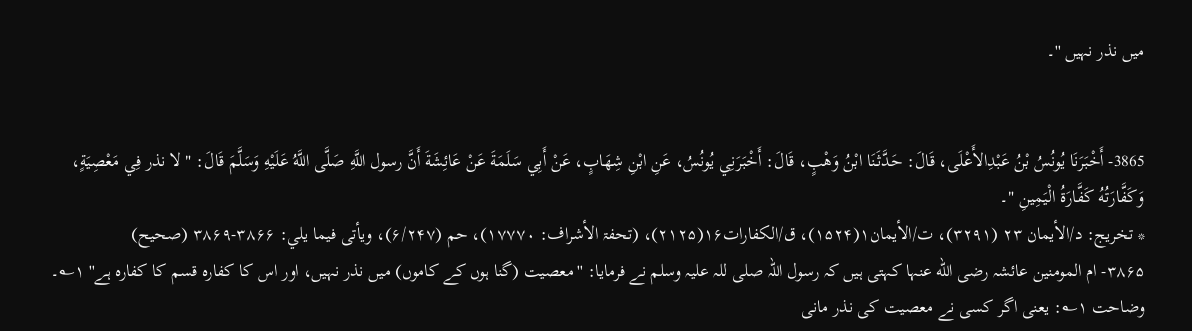میں نذر نہیں ''۔


3865- أَخْبَرَنَا يُونُسُ بْنُ عَبْدِالأَعْلَى، قَالَ: حَدَّثَنَا ابْنُ وَهْبٍ، قَالَ: أَخْبَرَنِي يُونُسُ، عَنِ ابْنِ شِهَابٍ، عَنْ أَبِي سَلَمَةَ عَنْ عَائِشَةَ أَنَّ رسول اللَّهِ صَلَّى اللَّهُ عَلَيْهِ وَسَلَّمَ قَالَ: " لا نذر فِي مَعْصِيَةٍ، وَكَفَّارَتُهُ كَفَّارَةُ الْيَمِينِ "۔
* تخريج: د/الأیمان ۲۳ (۳۲۹۱)، ت/الأیمان۱(۱۵۲۴)، ق/الکفارات۱۶(۲۱۲۵)، (تحفۃ الأشراف: ۱۷۷۷۰)، حم (۶/۲۴۷)، ویأتی فیما یلي: ۳۸۶۶-۳۸۶۹ (صحیح)
۳۸۶۵- ام المومنین عائشہ رضی الله عنہا کہتی ہیں کہ رسول اللہ صلی للہ علیہ وسلم نے فرمایا: ''معصیت (گنا ہوں کے کاموں) میں نذر نہیں، اور اس کا کفارہ قسم کا کفارہ ہے'' ۱؎۔
وضاحت ۱؎: یعنی اگر کسی نے معصیت کی نذر مانی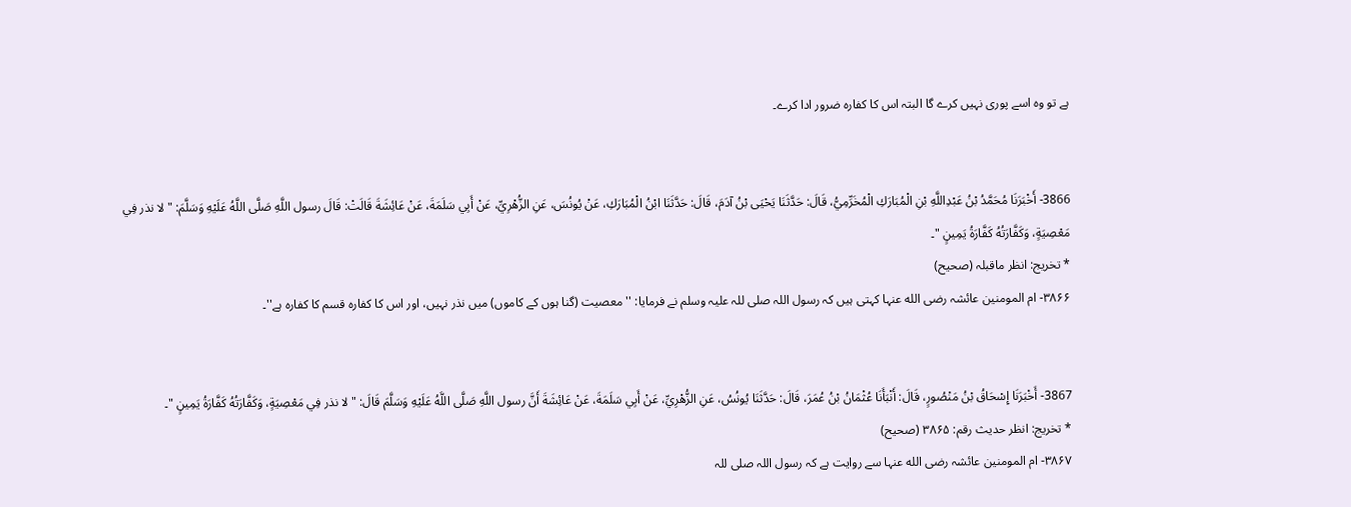ہے تو وہ اسے پوری نہیں کرے گا البتہ اس کا کفارہ ضرور ادا کرے۔


3866- أَخْبَرَنَا مُحَمَّدُ بْنُ عَبْدِاللَّهِ بْنِ الْمُبَارَكِ الْمُخَرِّمِيُّ، قَالَ: حَدَّثَنَا يَحْيَى بْنُ آدَمَ، قَالَ: حَدَّثَنَا ابْنُ الْمُبَارَكِ، عَنْ يُونُسَ، عَنِ الزُّهْرِيِّ، عَنْ أَبِي سَلَمَةَ، عَنْ عَائِشَةَ قَالَتْ: قَالَ رسول اللَّهِ صَلَّى اللَّهُ عَلَيْهِ وَسَلَّمَ: " لا نذر فِي مَعْصِيَةٍ، وَكَفَّارَتُهُ كَفَّارَةُ يَمِينٍ "۔
* تخريج: انظر ماقبلہ (صحیح)
۳۸۶۶- ام المومنین عائشہ رضی الله عنہا کہتی ہیں کہ رسول اللہ صلی للہ علیہ وسلم نے فرمایا: ''معصیت (گنا ہوں کے کاموں) میں نذر نہیں، اور اس کا کفارہ قسم کا کفارہ ہے''۔


3867- أَخْبَرَنَا إِسْحَاقُ بْنُ مَنْصُورٍ، قَالَ: أَنْبَأَنَا عُثْمَانُ بْنُ عُمَرَ، قَالَ: حَدَّثَنَا يُونُسُ، عَنِ الزُّهْرِيِّ، عَنْ أَبِي سَلَمَةَ، عَنْ عَائِشَةَ أَنَّ رسول اللَّهِ صَلَّى اللَّهُ عَلَيْهِ وَسَلَّمَ قَالَ: " لا نذر فِي مَعْصِيَةٍ، وَكَفَّارَتُهُ كَفَّارَةُ يَمِينٍ "۔
* تخريج: انظر حدیث رقم: ۳۸۶۵ (صحیح)
۳۸۶۷- ام المومنین عائشہ رضی الله عنہا سے روایت ہے کہ رسول اللہ صلی للہ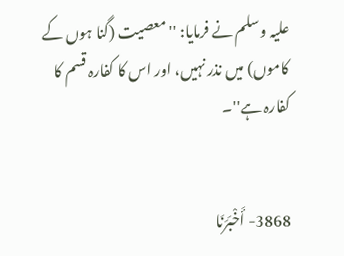علیہ وسلم نے فرمایا: ''معصیت (گنا ہوں کے کاموں) میں نذر نہیں، اور اس کا کفارہ قسم کا کفارہ ہے''۔


3868- أَخْبَرَنَا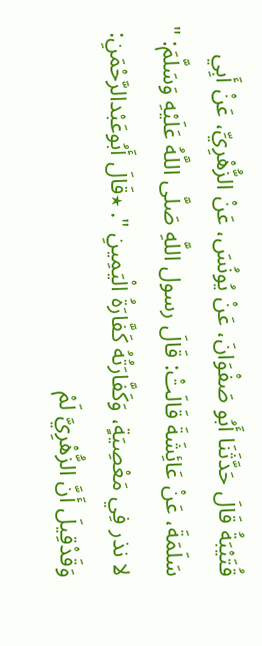قُتَيْبَةُ قَالَ حَدَّثَنَا أَبُو صَفْوَانَ، عَنْ يُونُسَ، عَنْ الزُّهْرِيِّ، عَنْ أَبِي سَلَمَةَ، عَنْ عَائِشَةَ قَالَتْ: قَالَ رسول اللَّهِ صَلَّى اللَّهُ عَلَيْهِ وَسَلَّمَ: " لا نذر فِي مَعْصِيَةٍ، وَكَفَّارَتُهُ كَفَّارَةُ الْيَمِينِ ". ٭قَالَ أَبُوعَبْدالرَّحْمَنِ: وَقَدْقِيلَ أَنَّ الزُّهْرِيَّ لَمْ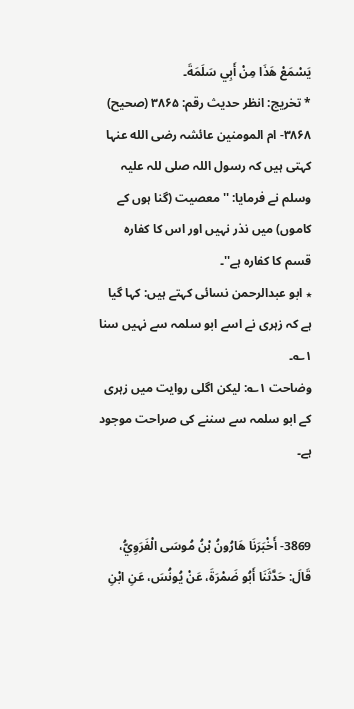يَسْمَعْ هَذَا مِنْ أَبِي سَلَمَةَ۔
* تخريج: انظر حدیث رقم: ۳۸۶۵ (صحیح)
۳۸۶۸- ام المومنین عائشہ رضی الله عنہا کہتی ہیں کہ رسول اللہ صلی للہ علیہ وسلم نے فرمایا: ''معصیت (گنا ہوں کے کاموں) میں نذر نہیں اور اس کا کفارہ قسم کا کفارہ ہے''۔
٭ ابو عبدالرحمن نسائی کہتے ہیں: کہا گیا ہے کہ زہری نے اسے ابو سلمہ سے نہیں سنا ۱؎۔
وضاحت ۱؎: لیکن اگلی روایت میں زہری کے ابو سلمہ سے سننے کی صراحت موجود ہے۔


3869- أَخْبَرَنَا هَارُونُ بْنُ مُوسَى الْفَرَوِيُّ، قَالَ: حَدَّثَنَا أَبُو ضَمْرَةَ، عَنْ يُونُسَ، عَنِ ابْنِ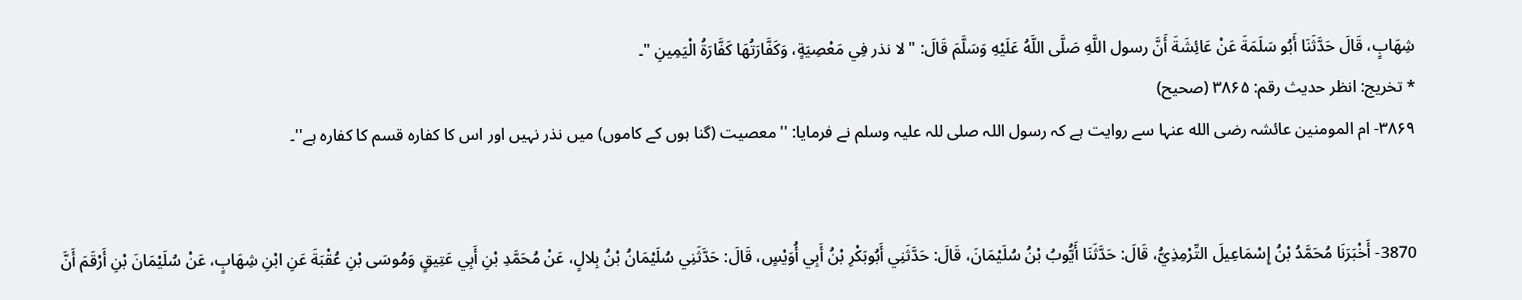شِهَابٍ، قَالَ حَدَّثَنَا أَبُو سَلَمَةَ عَنْ عَائِشَةَ أَنَّ رسول اللَّهِ صَلَّى اللَّهُ عَلَيْهِ وَسَلَّمَ قَالَ: " لا نذر فِي مَعْصِيَةٍ، وَكَفَّارَتُهَا كَفَّارَةُ الْيَمِينِ "۔
* تخريج: انظر حدیث رقم: ۳۸۶۵ (صحیح)
۳۸۶۹- ام المومنین عائشہ رضی الله عنہا سے روایت ہے کہ رسول اللہ صلی للہ علیہ وسلم نے فرمایا: ''معصیت (گنا ہوں کے کاموں) میں نذر نہیں اور اس کا کفارہ قسم کا کفارہ ہے''۔


3870- أَخْبَرَنَا مُحَمَّدُ بْنُ إِسْمَاعِيلَ التِّرْمِذِيُّ، قَالَ: حَدَّثَنَا أَيُّوبُ بْنُ سُلَيْمَانَ، قَالَ: حَدَّثَنِي أَبُوبَكْرِ بْنُ أَبِي أُوَيْسٍ، قَالَ: حَدَّثَنِي سُلَيْمَانُ بْنُ بِلالٍ، عَنْ مُحَمَّدِ بْنِ أَبِي عَتِيقٍ وَمُوسَى بْنِ عُقْبَةَ عَنِ ابْنِ شِهَابٍ، عَنْ سُلَيْمَانَ بْنِ أَرْقَمَ أَنَّ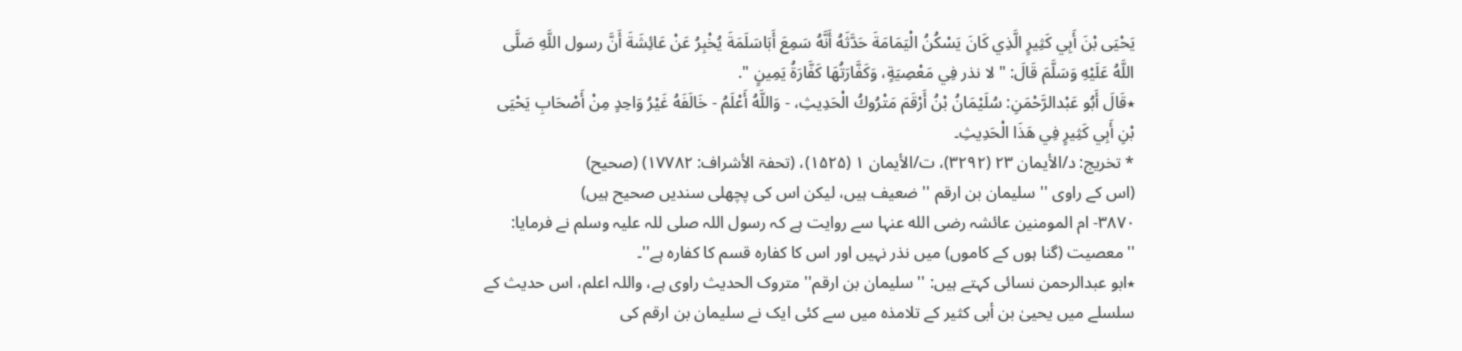يَحْيَى بْنَ أَبِي كَثِيرٍ الَّذِي كَانَ يَسْكُنُ الْيَمَامَةَ حَدَّثَهُ أَنَّهُ سَمِعَ أَبَاسَلَمَةَ يُخْبِرُ عَنْ عَائِشَةَ أَنَّ رسول اللَّهِ صَلَّى اللَّهُ عَلَيْهِ وَسَلَّمَ قَالَ: " لا نذر فِي مَعْصِيَةٍ، وَكَفَّارَتُهَا كَفَّارَةُ يَمِينٍ ".
٭قَالَ أَبُو عَبْدالرَّحْمَنِ: سُلَيْمَانُ بْنُ أَرْقَمَ مَتْرُوكُ الْحَدِيثِ، - وَاللَّهُ أَعْلَمُ - خَالَفَهُ غَيْرُ وَاحِدٍ مِنْ أَصْحَابِ يَحْيَى بْنِ أَبِي كَثِيرٍ فِي هَذَا الْحَدِيثِ۔
* تخريج: د/الأیمان ۲۳ (۳۲۹۲)، ت/الأیمان ۱ (۱۵۲۵)، (تحفۃ الأشراف: ۱۷۷۸۲) (صحیح)
(اس کے راوی '' سلیمان بن ارقم '' ضعیف ہیں، لیکن اس کی پچھلی سندیں صحیح ہیں)
۳۸۷۰- ام المومنین عائشہ رضی الله عنہا سے روایت ہے کہ رسول اللہ صلی للہ علیہ وسلم نے فرمایا: ''معصیت (گنا ہوں کے کاموں) میں نذر نہیں اور اس کا کفارہ قسم کا کفارہ ہے''۔
٭ابو عبدالرحمن نسائی کہتے ہیں: ''سلیمان بن ارقم'' متروک الحدیث راوی ہے، واللہ اعلم، اس حدیث کے سلسلے میں یحییٰ بن أبی کثیر کے تلامذہ میں سے کئی ایک نے سلیمان بن ارقم کی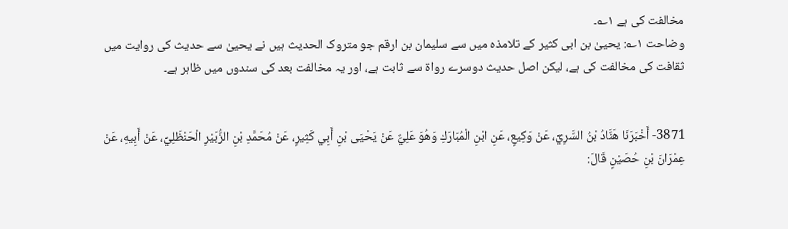مخالفت کی ہے ۱؎۔
وضاحت ۱؎: یحییٰ بن ابی کثیر کے تلامذہ میں سے سلیمان بن ارقم جو متروک الحدیث ہیں نے یحییٰ سے حدیث کی روایت میں ثقافت کی مخالفت کی ہے، لیکن اصل حدیث دوسرے رواۃ سے ثابت ہے، اور یہ مخالفت بعد کی سندوں میں ظاہر ہے۔


3871- أَخْبَرَنَا هَنَّادُ بْنُ السَّرِيِّ، عَنْ وَكِيعٍ، عَنِ ابْنِ الْمُبَارَكِ وَهُوَ عَلِيٌّ عَنْ يَحْيَى بْنِ أَبِي كَثِيرٍ، عَنْ مُحَمَّدِ بْنِ الزُّبَيْرِ الْحَنْظَلِيِّ، عَنْ أَبِيهِ، عَنْ عِمْرَانَ بْنِ حُصَيْنٍ قَالَ: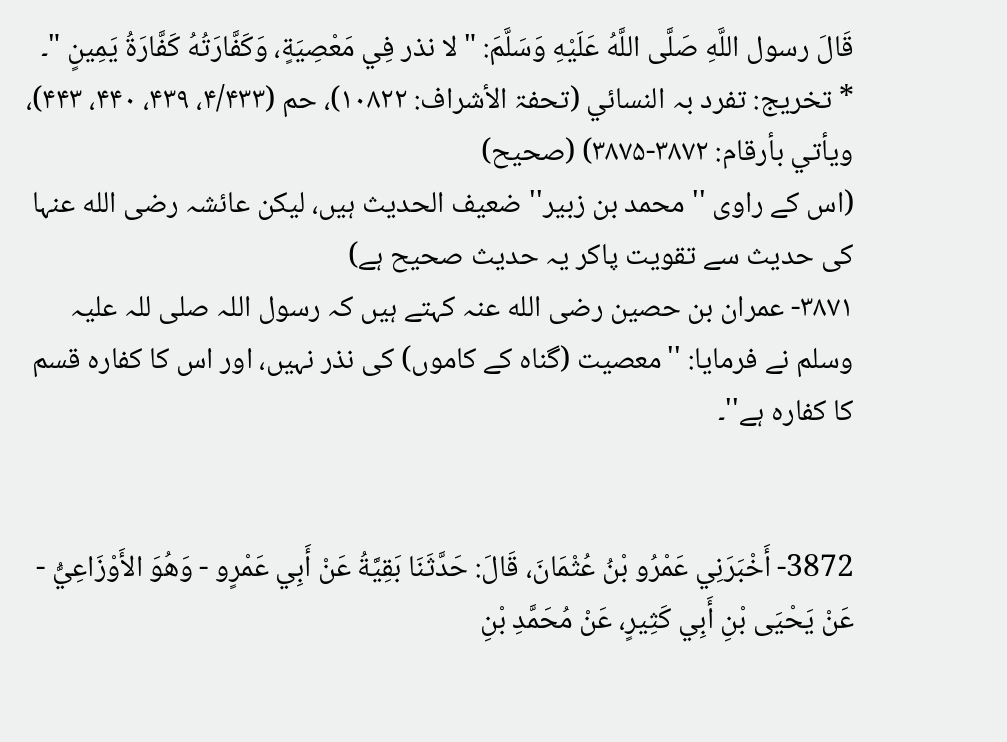قَالَ رسول اللَّهِ صَلَّى اللَّهُ عَلَيْهِ وَسَلَّمَ: " لا نذر فِي مَعْصِيَةٍ، وَكَفَّارَتُهُ كَفَّارَةُ يَمِينٍ "۔
* تخريج: تفرد بہ النسائي (تحفۃ الأشراف: ۱۰۸۲۲)، حم (۴/۴۳۳، ۴۳۹، ۴۴۰، ۴۴۳)، ویأتي بأرقام: ۳۸۷۲-۳۸۷۵) (صحیح)
(اس کے راوی ''محمد بن زبیر'' ضعیف الحدیث ہیں، لیکن عائشہ رضی الله عنہا کی حدیث سے تقویت پاکر یہ حدیث صحیح ہے)
۳۸۷۱- عمران بن حصین رضی الله عنہ کہتے ہیں کہ رسول اللہ صلی للہ علیہ وسلم نے فرمایا: ''معصیت (گناہ کے کاموں) کی نذر نہیں، اور اس کا کفارہ قسم کا کفارہ ہے''۔


3872- أَخْبَرَنِي عَمْرُو بْنُ عُثْمَانَ، قَالَ: حَدَّثَنَا بَقِيَّةُ عَنْ أَبِي عَمْرٍو - وَهُوَ الأَوْزَاعِيُّ - عَنْ يَحْيَى بْنِ أَبِي كَثِيرٍ، عَنْ مُحَمَّدِ بْنِ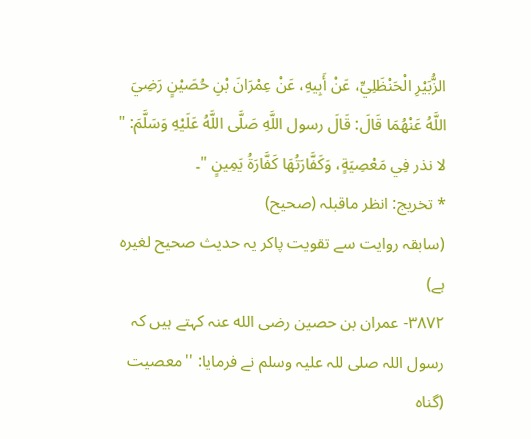الزُّبَيْرِ الْحَنْظَلِيِّ، عَنْ أَبِيهِ، عَنْ عِمْرَانَ بْنِ حُصَيْنٍ رَضِيَ اللَّهُ عَنْهُمَا قَالَ: قَالَ رسول اللَّهِ صَلَّى اللَّهُ عَلَيْهِ وَسَلَّمَ: " لا نذر فِي مَعْصِيَةٍ، وَكَفَّارَتُهَا كَفَّارَةُ يَمِينٍ "۔
* تخريج: انظر ماقبلہ (صحیح)
(سابقہ روایت سے تقویت پاکر یہ حدیث صحیح لغیرہ ہے)
۳۸۷۲- عمران بن حصین رضی الله عنہ کہتے ہیں کہ رسول اللہ صلی للہ علیہ وسلم نے فرمایا: ''معصیت (گناہ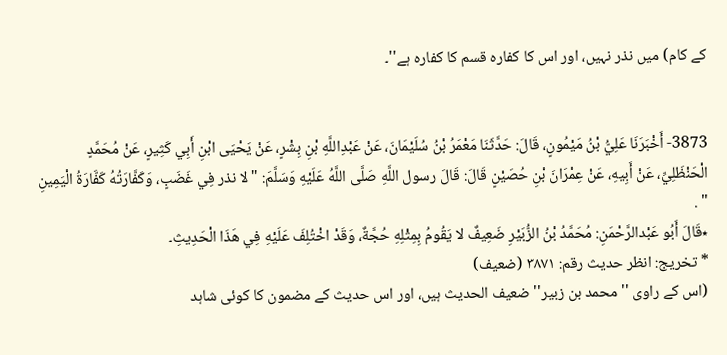کے کام) میں نذر نہیں، اور اس کا کفارہ قسم کا کفارہ ہے''۔


3873- أَخْبَرَنَا عَلِيُّ بْنُ مَيْمُونٍ، قَالَ: حَدَّثَنَا مَعْمَرُ بْنُ سُلَيْمَانَ، عَنْ عَبْدِاللَّهِ بْنِ بِشْرٍ، عَنْ يَحْيَى ابْنِ أَبِي كَثِيرٍ، عَنْ مُحَمَّدٍ الْحَنْظَلِيِّ، عَنْ أَبِيهِ، عَنْ عِمْرَانَ بْنِ حُصَيْنٍ قَالَ: قَالَ رسول اللَّهِ صَلَّى اللَّهُ عَلَيْهِ وَسَلَّمَ: " لا نذر فِي غَضَبٍ، وَكَفَّارَتُهُ كَفَّارَةُ الْيَمِينِ " .
٭قَالَ أَبُو عَبْدالرَّحْمَنِ: مُحَمَّدُ بْنُ الزُّبَيْرِ ضَعِيفٌ لا يَقُومُ بِمِثْلِهِ حُجَّةٌ، وَقَدْ اخْتُلِفَ عَلَيْهِ فِي هَذَا الْحَدِيثِ۔
* تخريج: انظر حدیث رقم: ۳۸۷۱ (ضعیف)
(اس کے راوی '' محمد بن زبیر'' ضعیف الحدیث ہیں، اور اس حدیث کے مضمون کا کوئی شاہد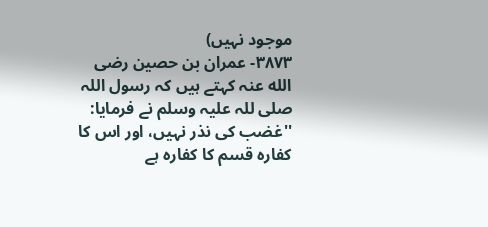موجود نہیں)
۳۸۷۳- عمران بن حصین رضی الله عنہ کہتے ہیں کہ رسول اللہ صلی للہ علیہ وسلم نے فرمایا: ''غضب کی نذر نہیں، اور اس کا کفارہ قسم کا کفارہ ہے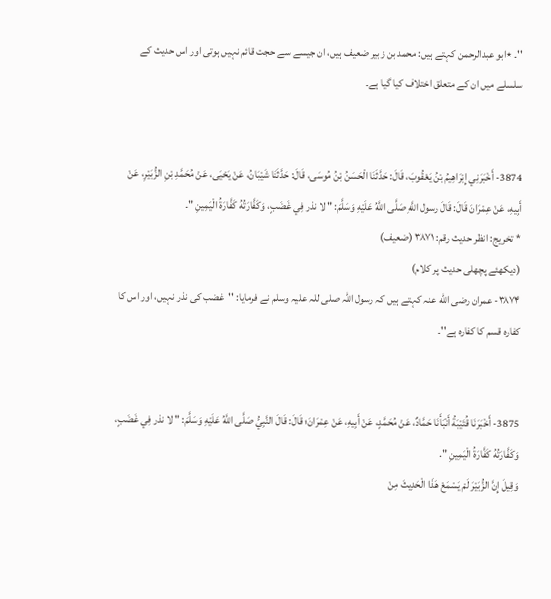''۔ ٭ابو عبدالرحمن کہتے ہیں: محمد بن زبیر ضعیف ہیں، ان جیسے سے حجت قائم نہیں ہوتی اور اس حدیث کے سلسلے میں ان کے متعلق اختلاف کیا گیا ہے۔


3874- أَخْبَرَنِي إِبْرَاهِيمُ بْنُ يَعْقُوبَ، قَالَ: حَدَّثَنَا الْحَسَنُ بْنُ مُوسَى، قَالَ: حَدَّثَنَا شَيْبَانُ، عَنْ يَحْيَى، عَنْ مُحَمَّدِ بْنِ الزُّبَيْرِ، عَنْ أَبِيهِ، عَنْ عِمْرَانَ قَالَ: قَالَ رسول اللَّهِ صَلَّى اللَّهُ عَلَيْهِ وَسَلَّمَ: " لا نذر فِي غَضَبٍ، وَكَفَّارَتُهُ كَفَّارَةُ الْيَمِينِ "۔
* تخريج: انظر حدیث رقم: ۳۸۷۱ (ضعیف)
(دیکھئے پچھلی حدیث پر کلام)
۳۸۷۴- عمران رضی الله عنہ کہتے ہیں کہ رسول اللہ صلی للہ علیہ وسلم نے فرمایا: ''غضب کی نذر نہیں، اور اس کا کفارہ قسم کا کفارہ ہے''۔


3875- أَخْبَرَنَا قُتَيْبَةُ أَنْبَأَنَا حَمَّادٌ، عَنْ مُحَمَّدٍ، عَنْ أَبِيهِ، عَنْ عِمْرَانَ؛ قَالَ: قَالَ النَّبِيُّ صَلَّى اللَّهُ عَلَيْهِ وَسَلَّمَ: " لا نذر فِي غَضَبٍ، وَكَفَّارَتُهُ كَفَّارَةُ الْيَمِينِ ".
وَقِيلَ إِنَّ الزُّبَيْرَ لَمْ يَسْمَعْ هَذَا الْحَدِيثَ مِنْ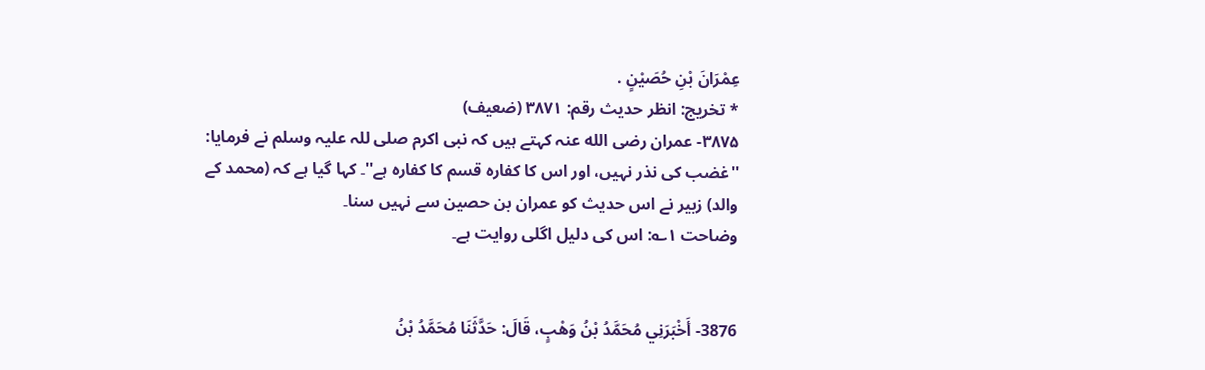عِمْرَانَ بْنِ حُصَيْنٍ .
* تخريج: انظر حدیث رقم: ۳۸۷۱ (ضعیف)
۳۸۷۵- عمران رضی الله عنہ کہتے ہیں کہ نبی اکرم صلی للہ علیہ وسلم نے فرمایا: ''غضب کی نذر نہیں، اور اس کا کفارہ قسم کا کفارہ ہے''۔ کہا گیا ہے کہ (محمد کے والد) زبیر نے اس حدیث کو عمران بن حصین سے نہیں سنا۔
وضاحت ۱؎: اس کی دلیل اگلی روایت ہے۔


3876- أَخْبَرَنِي مُحَمَّدُ بْنُ وَهْبٍ، قَالَ: حَدَّثَنَا مُحَمَّدُ بْنُ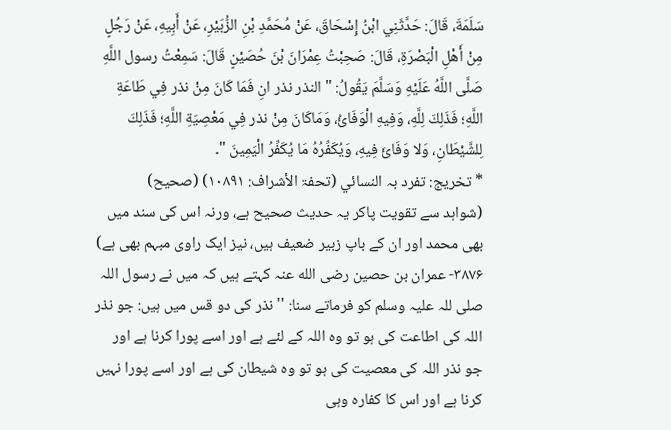سَلَمَةَ، قَالَ: حَدَّثَنِي ابْنُ إِسْحَاقَ، عَنْ مُحَمَّدِ بْنِ الزُّبَيْرِ، عَنْ أَبِيهِ، عَنْ رَجُلٍ مِنْ أَهْلِ الْبَصْرَةِ، قَالَ: صَحِبْتُ عِمْرَانَ بْنَ حُصَيْنٍ قَالَ: سَمِعْتُ رسول اللَّهِ صَلَّى اللَّهُ عَلَيْهِ وَسَلَّمَ يَقُولُ: " النذر نذر انِ فَمَا كَانَ مِنْ نذر فِي طَاعَةِ اللَّهِ؛ فَذَلِكَ لِلَّهِ، وَفِيهِ الْوَفَائُ، وَمَاكَانَ مِنْ نذر فِي مَعْصِيَةِ اللَّهِ؛ فَذَلِكَ لِلشَّيْطَانِ، وَلا وَفَائَ فِيهِ، وَيُكَفِّرُهُ مَا يُكَفِّرُ الْيَمِينَ "۔
* تخريج: تفرد بہ النسائي (تحفۃ الأشراف: ۱۰۸۹۱) (صحیح)
(شواہد سے تقویت پاکر یہ حدیث صحیح ہے، ورنہ اس کی سند میں بھی محمد اور ان کے باپ زبیر ضعیف ہیں، نیز ایک راوی مبہم بھی ہے)
۳۸۷۶- عمران بن حصین رضی الله عنہ کہتے ہیں کہ میں نے رسول اللہ صلی للہ علیہ وسلم کو فرماتے سنا: '' نذر کی دو قس میں ہیں: جو نذر اللہ کی اطاعت کی ہو تو وہ اللہ کے لئے ہے اور اسے پورا کرنا ہے اور جو نذر اللہ کی معصیت کی ہو تو وہ شیطان کی ہے اور اسے پورا نہیں کرنا ہے اور اس کا کفارہ وہی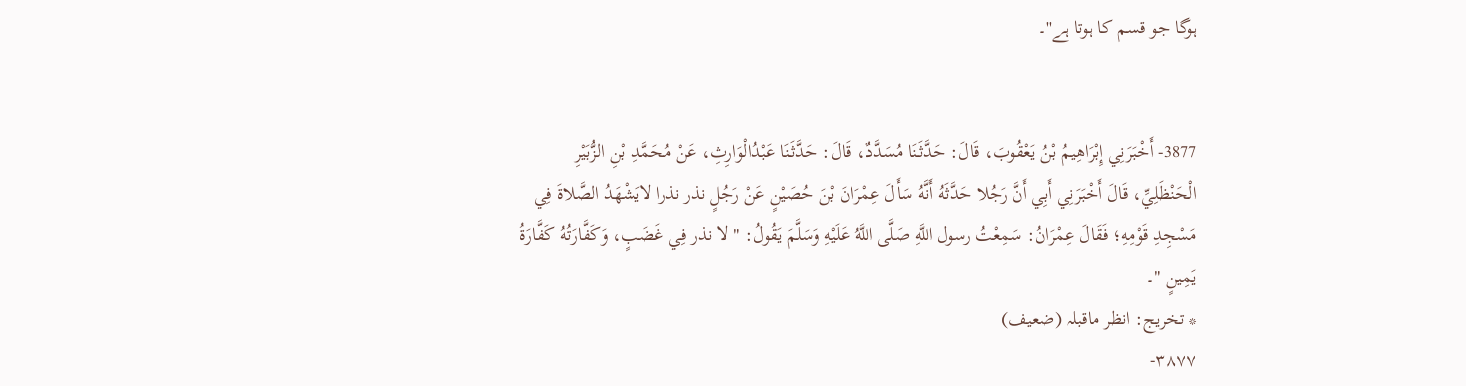ہوگا جو قسم کا ہوتا ہے''۔


3877- أَخْبَرَنِي إِبْرَاهِيمُ بْنُ يَعْقُوبَ، قَالَ: حَدَّثَنَا مُسَدَّدٌ، قَالَ: حَدَّثَنَا عَبْدُالْوَارِثِ، عَنْ مُحَمَّدِ بْنِ الزُّبَيْرِ الْحَنْظَلِيِّ، قَالَ أَخْبَرَنِي أَبِي أَنَّ رَجُلا حَدَّثَهُ أَنَّهُ سَأَلَ عِمْرَانَ بْنَ حُصَيْنٍ عَنْ رَجُلٍ نذر نذرا لايَشْهَدُ الصَّلاةَ فِي مَسْجِدِ قَوْمِهِ؛ فَقَالَ عِمْرَانُ: سَمِعْتُ رسول اللَّهِ صَلَّى اللَّهُ عَلَيْهِ وَسَلَّمَ يَقُولُ: " لا نذر فِي غَضَبٍ، وَكَفَّارَتُهُ كَفَّارَةُ يَمِينٍ "۔
* تخريج: انظر ماقبلہ (ضعیف)
۳۸۷۷-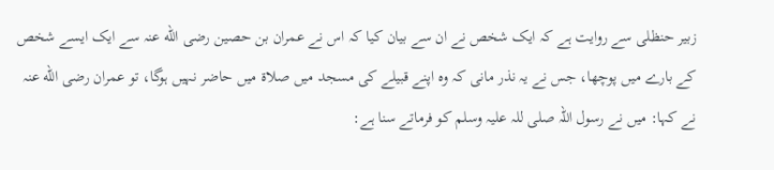زبیر حنظلی سے روایت ہے کہ ایک شخص نے ان سے بیان کیا کہ اس نے عمران بن حصین رضی الله عنہ سے ایک ایسے شخص کے بارے میں پوچھا، جس نے یہ نذر مانی کہ وہ اپنے قبیلے کی مسجد میں صلاۃ میں حاضر نہیں ہوگا، تو عمران رضی الله عنہ نے کہا: میں نے رسول اللہ صلی للہ علیہ وسلم کو فرماتے سنا ہے: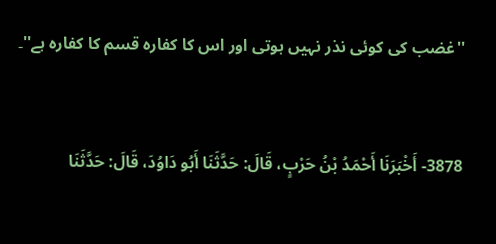''غضب کی کوئی نذر نہیں ہوتی اور اس کا کفارہ قسم کا کفارہ ہے''۔


3878- أَخْبَرَنَا أَحْمَدُ بْنُ حَرْبٍ، قَالَ: حَدَّثَنَا أَبُو دَاوُدَ، قَالَ: حَدَّثَنَا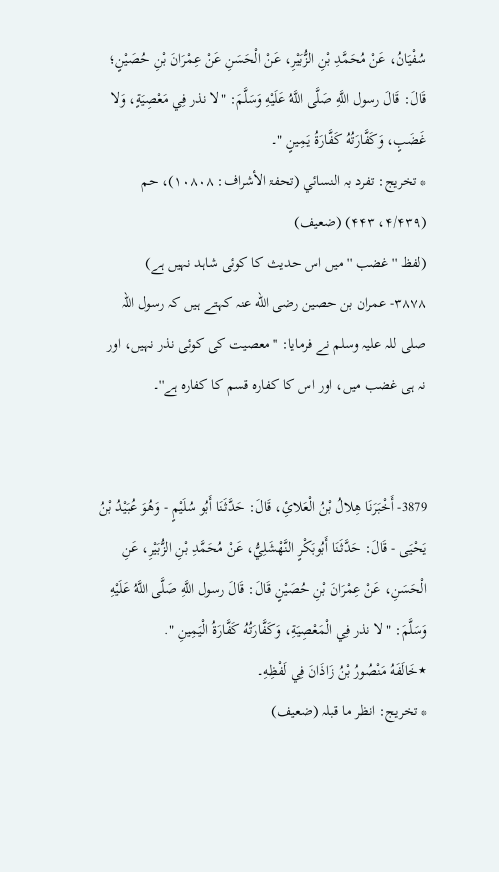سُفْيَانُ، عَنْ مُحَمَّدِ بْنِ الزُّبَيْرِ، عَنْ الْحَسَنِ عَنْ عِمْرَانَ بْنِ حُصَيْنٍ؛ قَالَ: قَالَ رسول اللَّهِ صَلَّى اللَّهُ عَلَيْهِ وَسَلَّمَ: "لا نذر فِي مَعْصِيَةٍ، وَلا غَضَبٍ، وَكَفَّارَتُهُ كَفَّارَةُ يَمِينٍ "۔
* تخريج: تفرد بہ النسائي (تحفۃ الأشراف: ۱۰۸۰۸)، حم (۴/۴۳۹، ۴۴۳) (ضعیف)
(لفظ '' غضب '' میں اس حدیث کا کوئی شاہد نہیں ہے)
۳۸۷۸- عمران بن حصین رضی الله عنہ کہتے ہیں کہ رسول اللہ صلی للہ علیہ وسلم نے فرمایا: ''معصیت کی کوئی نذر نہیں، اور نہ ہی غضب میں، اور اس کا کفارہ قسم کا کفارہ ہے''۔


3879- أَخْبَرَنَا هِلالُ بْنُ الْعَلائِ، قَالَ: حَدَّثَنَا أَبُو سُلَيْمٍ - وَهُوَ عُبَيْدُ بْنُ يَحْيَى - قَالَ: حَدَّثَنَا أَبُوبَكْرٍ النَّهْشَلِيُّ، عَنْ مُحَمَّدِ بْنِ الزُّبَيْرِ، عَنِ الْحَسَنِ، عَنْ عِمْرَانَ بْنِ حُصَيْنٍ قَالَ: قَالَ رسول اللَّهِ صَلَّى اللَّهُ عَلَيْهِ وَسَلَّمَ: " لا نذر فِي الْمَعْصِيَةِ، وَكَفَّارَتُهُ كَفَّارَةُ الْيَمِينِ ".
٭خَالَفَهُ مَنْصُورُ بْنُ زَاذَانَ فِي لَفْظِهِ۔
* تخريج: انظر ما قبلہ (ضعیف)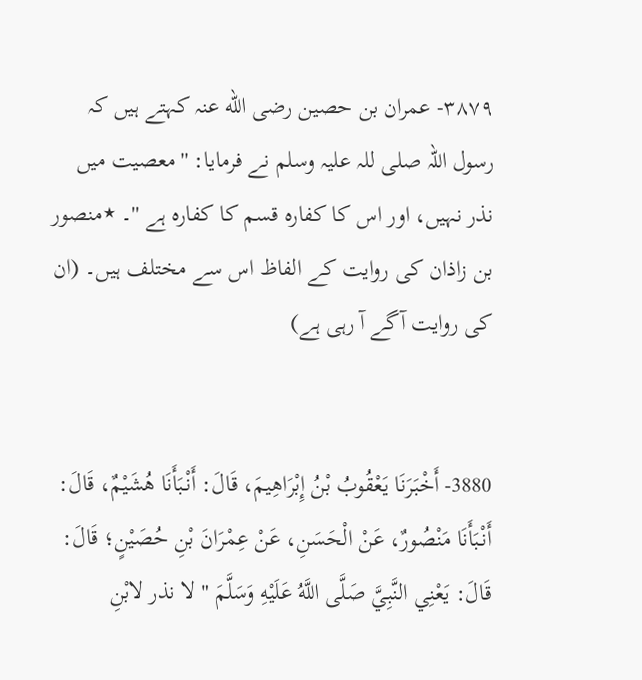۳۸۷۹- عمران بن حصین رضی الله عنہ کہتے ہیں کہ رسول اللہ صلی للہ علیہ وسلم نے فرمایا: ''معصیت میں نذر نہیں، اور اس کا کفارہ قسم کا کفارہ ہے ''۔ ٭منصور بن زاذان کی روایت کے الفاظ اس سے مختلف ہیں۔ (ان کی روایت آگے آ رہی ہے)


3880- أَخْبَرَنَا يَعْقُوبُ بْنُ إِبْرَاهِيمَ، قَالَ: أَنْبَأَنَا هُشَيْمٌ، قَالَ: أَنْبَأَنَا مَنْصُورٌ، عَنْ الْحَسَنِ، عَنْ عِمْرَانَ بْنِ حُصَيْنٍ؛ قَالَ: قَالَ: يَعْنِي النَّبِيَّ صَلَّى اللَّهُ عَلَيْهِ وَسَلَّمَ " لا نذر لابْنِ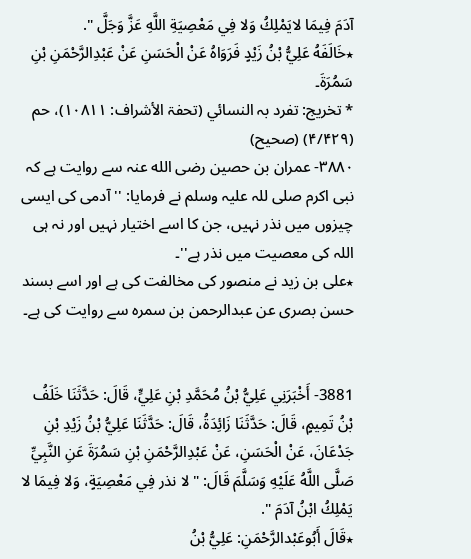آدَمَ فِيمَا لايَمْلِكُ وَلا فِي مَعْصِيَةِ اللَّهِ عَزَّ وَجَلَّ ".
٭خَالَفَهُ عَلِيُّ بْنُ زَيْدٍ فَرَوَاهُ عَنْ الْحَسَنِ عَنْ عَبْدِالرَّحْمَنِ بْنِ سَمُرَةَ۔
* تخريج: تفرد بہ النسائي (تحفۃ الأشراف: ۱۰۸۱۱)، حم (۴/۴۲۹) (صحیح)
۳۸۸۰- عمران بن حصین رضی الله عنہ سے روایت ہے کہ نبی اکرم صلی للہ علیہ وسلم نے فرمایا: ''آدمی کی ایسی چیزوں میں نذر نہیں، جن کا اسے اختیار نہیں اور نہ ہی اللہ کی معصیت میں نذر ہے''۔
٭علی بن زید نے منصور کی مخالفت کی ہے اور اسے بسند حسن بصری عن عبدالرحمن بن سمرہ سے روایت کی ہے۔


3881- أَخْبَرَنِي عَلِيُّ بْنُ مُحَمَّدِ بْنِ عَلِيٍّ، قَالَ: حَدَّثَنَا خَلَفُ بْنُ تَمِيمٍ، قَالَ: حَدَّثَنَا زَائِدَةُ، قَالَ: حَدَّثَنَا عَلِيُّ بْنُ زَيْدِ بْنِ جَدْعَانَ، عَنْ الْحَسَنِ، عَنْ عَبْدِالرَّحْمَنِ بْنِ سَمُرَةَ عَنِ النَّبِيِّ صَلَّى اللَّهُ عَلَيْهِ وَسَلَّمَ قَالَ: " لا نذر فِي مَعْصِيَةٍ، وَلا فِيمَا لا يَمْلِكُ ابْنُ آدَمَ ".
٭قَالَ أَبُوعَبْدالرَّحْمَنِ: عَلِيُّ بْنُ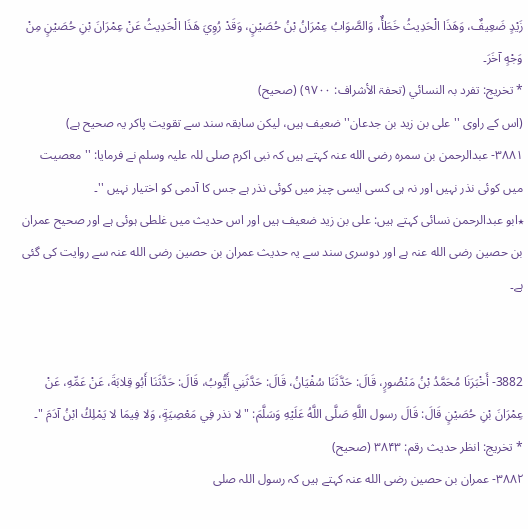زَيْدٍ ضَعِيفٌ، وَهَذَا الْحَدِيثُ خَطَأٌ، وَالصَّوَابُ عِمْرَانُ بْنُ حُصَيْنٍ، وَقَدْ رُوِيَ هَذَا الْحَدِيثُ عَنْ عِمْرَانَ بْنِ حُصَيْنٍ مِنْ وَجْهٍ آخَرَ۔
* تخريج: تفرد بہ النسائي (تحفۃ الأشراف: ۹۷۰۰) (صحیح)
(اس کے راوی '' علی بن زید بن جدعان'' ضعیف ہیں، لیکن سابقہ سند سے تقویت پاکر یہ صحیح ہے)
۳۸۸۱- عبدالرحمن بن سمرہ رضی الله عنہ کہتے ہیں کہ نبی اکرم صلی للہ علیہ وسلم نے فرمایا: ''معصیت میں کوئی نذر نہیں اور نہ ہی کسی ایسی چیز میں کوئی نذر ہے جس کا آدمی کو اختیار نہیں ''۔
٭ابو عبدالرحمن نسائی کہتے ہیں: علی بن زید ضعیف ہیں اور اس حدیث میں غلطی ہوئی ہے اور صحیح عمران بن حصین رضی الله عنہ ہے اور دوسری سند سے یہ حدیث عمران بن حصین رضی الله عنہ سے روایت کی گئی ہے۔


3882- أَخْبَرَنَا مُحَمَّدُ بْنُ مَنْصُورٍ، قَالَ: حَدَّثَنَا سُفْيَانُ، قَالَ: حَدَّثَنِي أَيُّوبُ، قَالَ: حَدَّثَنَا أَبُو قِلابَةَ، عَنْ عَمِّهِ، عَنْ عِمْرَانَ بْنِ حُصَيْنٍ قَالَ: قَالَ رسول اللَّهِ صَلَّى اللَّهُ عَلَيْهِ وَسَلَّمَ: " لا نذر فِي مَعْصِيَةٍ، وَلا فِيمَا لا يَمْلِكُ ابْنُ آدَمَ "۔
* تخريج: انظر حدیث رقم: ۳۸۴۳ (صحیح)
۳۸۸۲- عمران بن حصین رضی الله عنہ کہتے ہیں کہ رسول اللہ صلی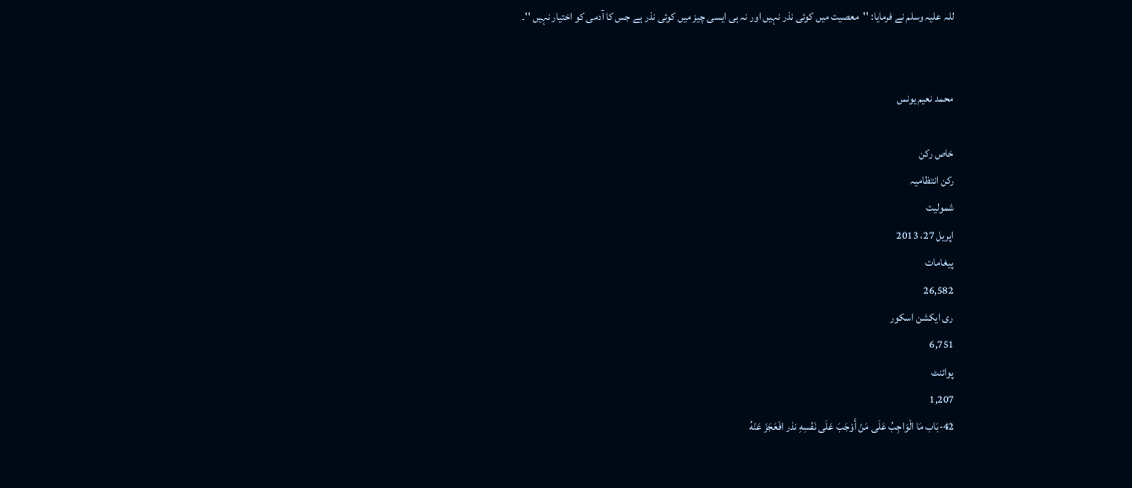للہ علیہ وسلم نے فرمایا: ''معصیت میں کوئی نذر نہیں اور نہ ہی ایسی چیز میں کوئی نذر ہے جس کا آدمی کو اختیار نہیں ''۔


محمد نعیم یونس

خاص رکن
رکن انتظامیہ
شمولیت
اپریل 27، 2013
پیغامات
26,582
ری ایکشن اسکور
6,751
پوائنٹ
1,207
42-بَاب مَا الْوَاجِبُ عَلَى مَنْ أَوْجَبَ عَلَى نَفْسِهِ نذر افَعَجَزَ عَنْهُ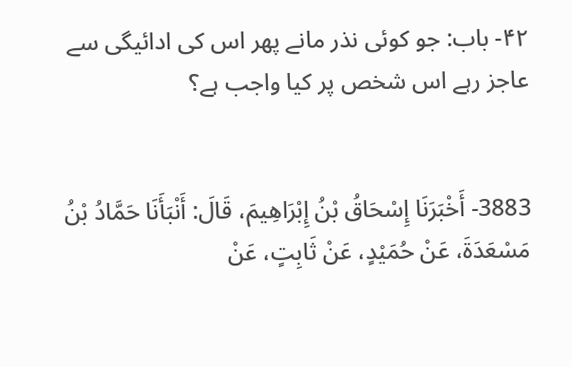۴۲- باب: جو کوئی نذر مانے پھر اس کی ادائیگی سے عاجز رہے اس شخص پر کیا واجب ہے؟


3883- أَخْبَرَنَا إِسْحَاقُ بْنُ إِبْرَاهِيمَ، قَالَ: أَنْبَأَنَا حَمَّادُ بْنُ مَسْعَدَةَ، عَنْ حُمَيْدٍ، عَنْ ثَابِتٍ، عَنْ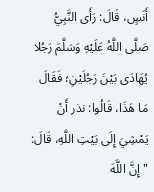أَنَسٍ، قَالَ: رَأَى النَّبِيُّ صَلَّى اللَّهُ عَلَيْهِ وَسَلَّمَ رَجُلا يُهَادَى بَيْنَ رَجُلَيْنِ؛ فَقَالَ مَا هَذَا، قَالُوا: نذر أَنْ يَمْشِيَ إِلَى بَيْتِ اللَّهِ، قَالَ: " إِنَّ اللَّهَ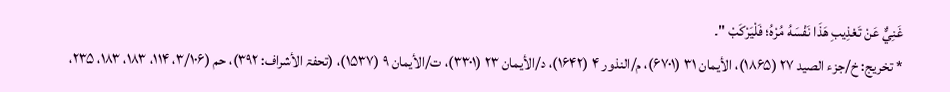غَنِيٌّ عَنْ تَعْذِيبِ هَذَا نَفْسَهُ مُرْهُ؛ فَلْيَرْكَبْ "۔
* تخريج: خ/جزء الصید ۲۷ (۱۸۶۵)، الأیمان ۳۱ (۶۷۰۱)، م/النذور ۴ (۱۶۴۲)، د/الأیمان ۲۳ (۳۳۰۱)، ت/الأیمان ۹ (۱۵۳۷)، (تحفۃ الأشراف: ۳۹۲)، حم (۳/۱۰۶، ۱۱۴، ۱۸۳، ۱۸۳، ۲۳۵،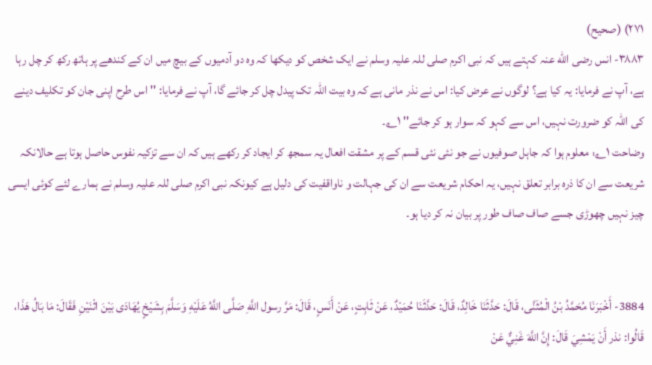۲۷۱) (صحیح)
۳۸۸۳- انس رضی الله عنہ کہتے ہیں کہ نبی اکرم صلی للہ علیہ وسلم نے ایک شخص کو دیکھا کہ وہ دو آدمیوں کے بیچ میں ان کے کندھے پر ہاتھ رکھ کر چل رہا ہے، آپ نے فرمایا: یہ کیا ہے؟ لوگوں نے عرض کیا: اس نے نذر مانی ہے کہ وہ بیت اللہ تک پیدل چل کر جائے گا، آپ نے فرمایا: '' اس طرح اپنی جان کو تکلیف دینے کی اللہ کو ضرورت نہیں، اس سے کہو کہ سوار ہو کر جائے'' ۱؎۔
وضاحت ۱؎: معلوم ہوا کہ جاہل صوفیوں نے جو نئی نئی قسم کے پر مشقت افعال یہ سمجھ کر ایجاد کر رکھے ہیں کہ ان سے تزکیہ نفوس حاصل ہوتا ہے حالانکہ شریعت سے ان کا ذرہ برابر تعلق نہیں، یہ احکام شریعت سے ان کی جہالت و ناواقفیت کی دلیل ہے کیونکہ نبی اکرم صلی للہ علیہ وسلم نے ہمارے لئے کوئی ایسی چیز نہیں چھوڑی جسے صاف صاف طور پر بیان نہ کر دیا ہو۔


3884- أَخْبَرَنَا مُحَمَّدُ بْنُ الْمُثَنَّى، قَالَ: حَدَّثَنَا خَالِدٌ، قَالَ: حَدَّثَنَا حُمَيْدٌ، عَنْ ثَابِتٍ، عَنْ أَنَسٍ، قَالَ: مَرَّ رسول اللَّهِ صَلَّى اللَّهُ عَلَيْهِ وَسَلَّمَ بِشَيْخٍ يُهَادَى بَيْنَ اثْنَيْنِ فَقَالَ: مَا بَالُ هَذَا، قَالُوا: نذر أَنْ يَمْشِيَ قَالَ: إِنَّ اللَّهَ غَنِيٌّ عَنْ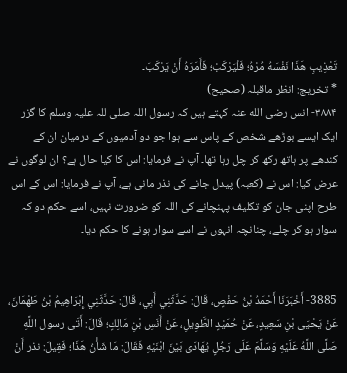تَعْذِيبِ هَذَا نَفْسَهُ مُرْهُ؛ فَلْيَرْكَبْ؛ فَأَمَرَهُ أَنْ يَرْكَبَ۔
* تخريج: انظر ماقبلہ (صحیح)
۳۸۸۴- انس رضی الله عنہ کہتے ہیں کہ رسول اللہ صلی للہ علیہ وسلم کا گزر ایک ایسے بوڑھے شخص کے پاس سے ہوا جو دو آدمیوں کے درمیان ان کے کندھے پر ہاتھ رکھ کر چل رہا تھا۔ آپ نے فرمایا: اس کا کیا حال ہے؟ ان لوگوں نے عرض کیا: اس نے (کعبہ) پیدل جانے کی نذر مانی ہے، آپ نے فرمایا: اس کے اس طرح اپنی جان کو تکلیف پہنچانے کی اللہ کو ضرورت نہیں، اسے حکم دو کہ سوار ہو کر چلے، چنانچہ انہوں نے اسے سوار ہونے کا حکم دیا۔


3885- أَخْبَرَنَا أَحْمَدُ بْنُ حَفْصٍ، قَالَ: حَدَّثَنِي أَبِي، قَالَ: حَدَّثَنِي إِبْرَاهِيمُ بْنُ طَهْمَانَ، عَنْ يَحْيَى بْنِ سَعِيدٍ، عَنْ حُمَيْدٍ الطَّوِيلِ، عَنْ أَنَسِ بْنِ مَالِكٍ؛ قَالَ: أَتَى رسول اللَّهِ صَلَّى اللَّهُ عَلَيْهِ وَسَلَّمَ عَلَى رَجُلٍ يُهَادَى بَيْنَ ابْنَيْهِ فَقَالَ: مَا شَأْنُ هَذَا؛ فَقِيلَ: نذر أَنْ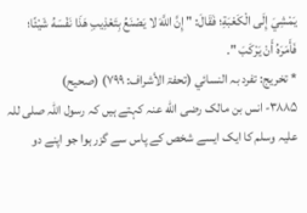يَمْشِيَ إِلَى الْكَعْبَةِ؛ فَقَالَ: " إِنَّ اللَّهَ لا يَصْنَعُ بِتَعْذِيبِ هَذَا نَفْسَهُ شَيْئًا؛ فَأَمَرَهُ أَنْ يَرْكَبَ "۔
* تخريج: تفرد بہ النسائي (تحفۃ الأشراف: ۷۹۹) (صحیح)
۳۸۸۵- انس بن مالک رضی الله عنہ کہتے ہیں کہ رسول اللہ صلی للہ علیہ وسلم کا ایک ایسے شخص کے پاس سے گزر ہوا جو اپنے دو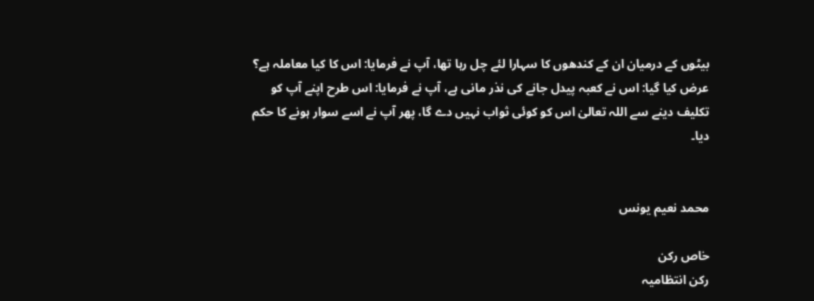بیٹوں کے درمیان ان کے کندھوں کا سہارا لئے چل رہا تھا، آپ نے فرمایا: اس کا کیا معاملہ ہے؟ عرض کیا گیا: اس نے کعبہ پیدل جانے کی نذر مانی ہے، آپ نے فرمایا: اس طرح اپنے آپ کو تکلیف دینے سے اللہ تعالیٰ اس کو کوئی ثواب نہیں دے گا، پھر آپ نے اسے سوار ہونے کا حکم دیا۔


محمد نعیم یونس

خاص رکن
رکن انتظامیہ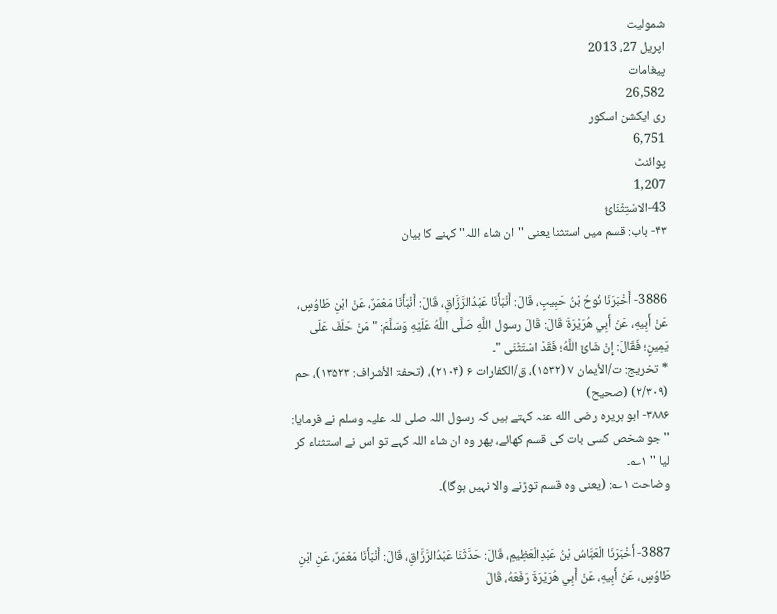شمولیت
اپریل 27، 2013
پیغامات
26,582
ری ایکشن اسکور
6,751
پوائنٹ
1,207
43-الاسْتِثْنَائُ
۴۳- باب: قسم میں استثنا یعنی ''ان شاء اللہ'' کہنے کا بیان


3886- أَخْبَرَنَا نُوحُ بْنُ حَبِيبٍ، قَالَ: أَنْبَأَنَا عَبْدُالرَّزَّاقِ، قَالَ: أَنْبَأَنَا مَعْمَرٌ، عَنْ ابْنِ طَاوُسٍ، عَنْ أَبِيهِ، عَنْ أَبِي هُرَيْرَةَ قَالَ: قَالَ رسول اللَّهِ صَلَّى اللَّهُ عَلَيْهِ وَسَلَّمَ: " مَنْ حَلَفَ عَلَى يَمِينٍ؛ فَقَالَ: إِنْ شَائَ اللَّهُ؛ فَقَدْ اسْتَثْنَى "۔
* تخريج: ت/الأیمان ۷ (۱۵۳۲)، ق/الکفارات ۶ (۲۱۰۴)، (تحفۃ الأشراف: ۱۳۵۲۳)، حم (۲/۳۰۹) (صحیح)
۳۸۸۶- ابو ہریرہ رضی الله عنہ کہتے ہیں کہ رسول اللہ صلی للہ علیہ وسلم نے فرمایا: ''جو شخص کسی بات کی قسم کھائے، پھر وہ ان شاء اللہ کہے تو اس نے استثناء کر لیا '' ۱؎۔
وضاحت ۱؎: (یعنی وہ قسم توڑنے والا نہیں ہوگا)۔


3887- أَخْبَرَنَا الْعَبَّاسُ بْنُ عَبْدِالْعَظِيمِ، قَالَ: حَدَّثَنَا عَبْدُالرَّزَّاقِ، قَالَ: أَنْبَأَنَا مَعْمَرٌ، عَنِ ابْنِ طَاوُسٍ، عَنْ أَبِيهِ، عَنْ أَبِي هُرَيْرَةَ رَفَعَهُ، قَالَ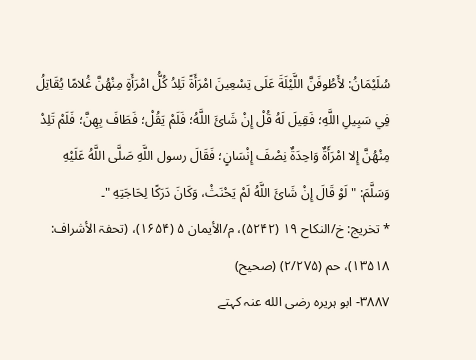سُلَيْمَانُ: لأَطُوفَنَّ اللَّيْلَةَ عَلَى تِسْعِينَ امْرَأَةً تَلِدُ كُلُّ امْرَأَةٍ مِنْهُنَّ غُلامًا يُقَاتِلُ فِي سَبِيلِ اللَّهِ؛ فَقِيلَ لَهُ قُلْ إِنْ شَائَ اللَّهُ؛ فَلَمْ يَقُلْ؛ فَطَافَ بِهِنَّ؛ فَلَمْ تَلِدْ مِنْهُنَّ إِلا امْرَأَةٌ وَاحِدَةٌ نِصْفَ إِنْسَانٍ؛ فَقَالَ رسول اللَّهِ صَلَّى اللَّهُ عَلَيْهِ وَسَلَّمَ: " لَوْ قَالَ إِنْ شَائَ اللَّهُ لَمْ يَحْنَثْ، وَكَانَ دَرَكًا لِحَاجَتِهِ "۔
* تخريج: خ/النکاح ۱۹ (۵۲۴۲)، م/الأیمان ۵ (۱۶۵۴)، (تحفۃ الأشراف: ۱۳۵۱۸)، حم (۲/۲۷۵) (صحیح)
۳۸۸۷- ابو ہریرہ رضی الله عنہ کہتے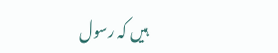ہیں کہ رسول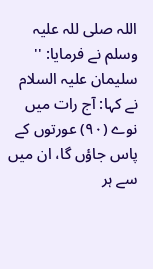اللہ صلی للہ علیہ وسلم نے فرمایا: '' سلیمان علیہ السلام نے کہا: آج رات میں نوے (۹۰) عورتوں کے پاس جاؤں گا، ان میں سے ہر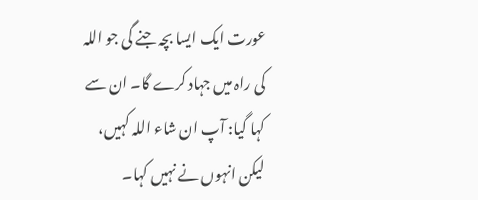عورت ایک ایسا بچہ جنے گی جو اللہ کی راہ میں جہاد کرے گا۔ ان سے کہا گیا: آپ ان شاء اللہ کہیں، لیکن انہوں نے نہیں کہا۔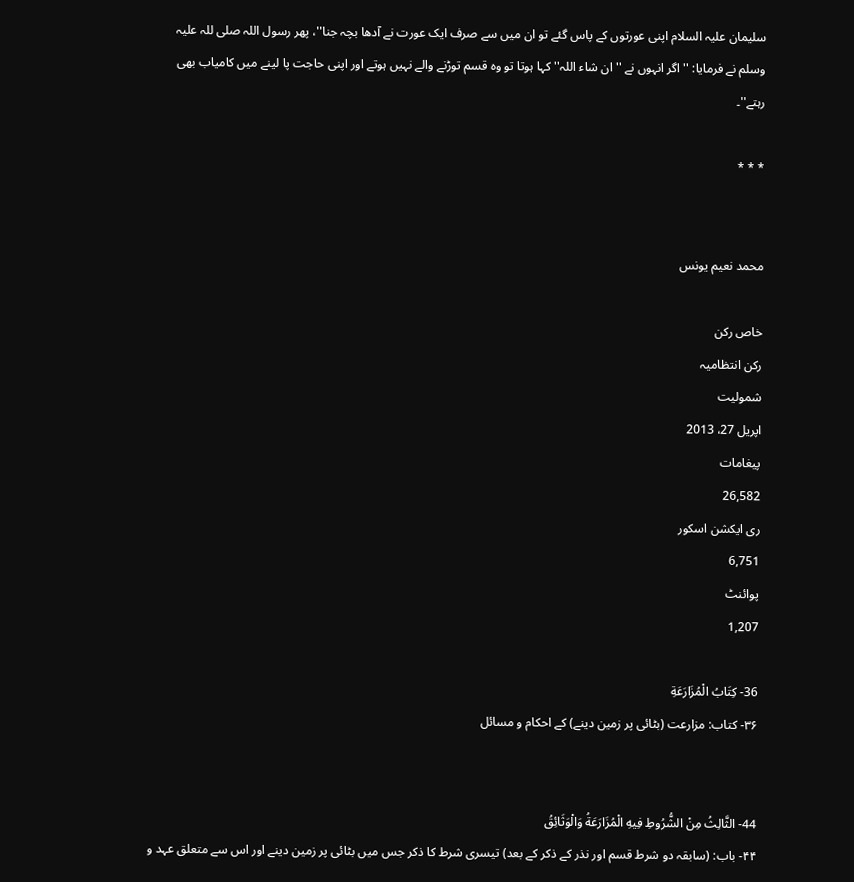سلیمان علیہ السلام اپنی عورتوں کے پاس گئے تو ان میں سے صرف ایک عورت نے آدھا بچہ جنا''، پھر رسول اللہ صلی للہ علیہ وسلم نے فرمایا: ''اگر انہوں نے ''ان شاء اللہ'' کہا ہوتا تو وہ قسم توڑنے والے نہیں ہوتے اور اپنی حاجت پا لینے میں کامیاب بھی رہتے''۔

* * *


محمد نعیم یونس

خاص رکن
رکن انتظامیہ
شمولیت
اپریل 27، 2013
پیغامات
26,582
ری ایکشن اسکور
6,751
پوائنٹ
1,207

36- كِتَابُ الْمُزَارَعَةِ
۳۶- کتاب: مزارعت (بٹائی پر زمین دینے) کے احکام و مسائل


44- الثَّالِثُ مِنْ الشُّرُوطِ فِيهِ الْمُزَارَعَةُ وَالْوَثَائِقُ
۴۴- باب: (سابقہ دو شرط قسم اور نذر کے ذکر کے بعد) تیسری شرط کا ذکر جس میں بٹائی پر زمین دینے اور اس سے متعلق عہد و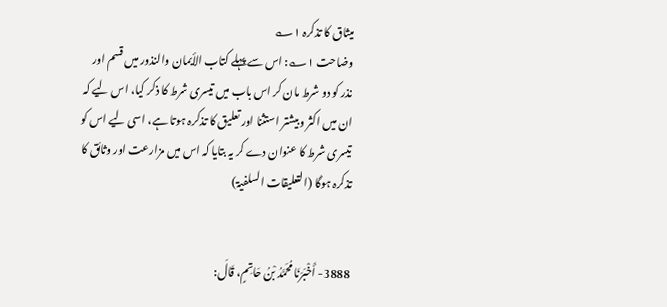میثاق کا تذکرہ ۱؎
وضاحت ۱؎: اس سے پہلے کتاب الأیمان والنذور میں قسم اور نذر کو دو شرط مان کر اس باب میں تیسری شرط کا ذکر کیا، اس لیے کہ ان میں اکثر وبیشتر استثنا اور تعلیق کا تذکرہ ہوتا ہے، اسی لیے اس کو تیسری شرط کا عنوان دے کر یہ بتایا کہ اس میں مزارعت اور وثائق کا تذکرہ ہوگا (التعلیقات السلفیۃ)


3888- أَخْبَرَنَا مُحَمَّدُ بْنُ حَاتِمٍ، قَالَ: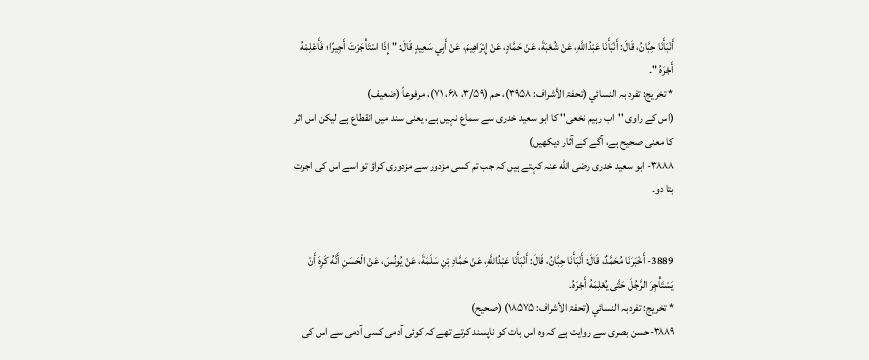أَنْبَأَنَا حِبَّانُ، قَالَ: أَنْبَأَنَا عَبْدُاللَّهِ، عَنْ شُعْبَةَ، عَنْ حَمَّادٍ، عَنْ إِبْرَاهِيمَ، عَنْ أَبِي سَعِيدٍ قَالَ: " إِذَا اسْتَأْجَرْتَ أَجِيرًا؛ فَأَعْلِمْهُ أَجْرَهُ "۔
* تخريج: تفرد بہ النسائي (تحفۃ الأشراف: ۳۹۵۸)، حم (۳/۵۹، ۶۸، ۷۱)، مرفوعاً (ضعیف)
(اس کے راوی ''اب رہیم نخعی'' کا ابو سعید خدری سے سماع نہیں ہے، یعنی سند میں انقطاع ہے لیکن اس اثر کا معنی صحیح ہے، آگے کے آثار دیکھیں)
۳۸۸۸- ابو سعید خدری رضی الله عنہ کہتے ہیں کہ جب تم کسی مزدور سے مزدوری کراؤ تو اسے اس کی اجرت بتا دو۔


3889- أَخْبَرَنَا مُحَمَّدٌ، قَالَ: أَنْبَأَنَا حِبَّانُ، قَالَ: أَنْبَأَنَا عَبْدُاللَّهِ، عَنْ حَمَّادِ بْنِ سَلَمَةَ، عَنْ يُونُسَ، عَنْ الْحَسَنِ أَنَّهُ كَرِهَ أَنْ يَسْتَأْجِرَ الرَّجُلَ حَتَّى يُعْلِمَهُ أَجْرَهُ۔
* تخريج: تفردبہ النسائي (تحفۃ الأشراف: ۱۸۵۷۵) (صحیح)
۳۸۸۹-حسن بصری سے روایت ہے کہ وہ اس بات کو ناپسند کرتے تھے کہ کوئی آدمی کسی آدمی سے اس کی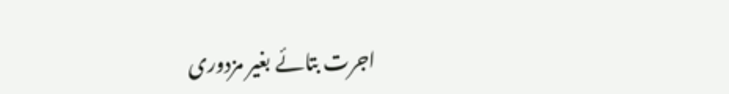اجرت بتائے بغیر مزدوری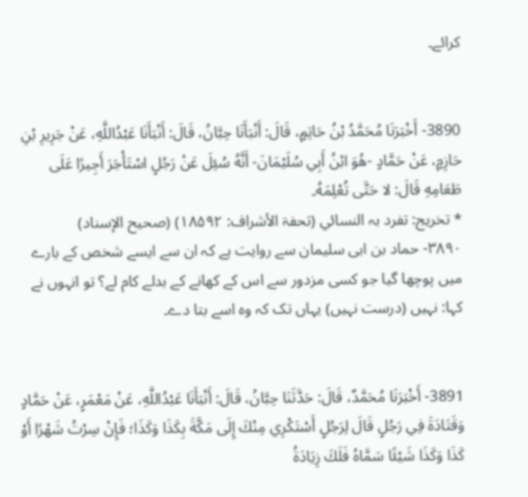کرائے۔


3890- أَخْبَرَنَا مُحَمَّدُ بْنُ حَاتِمٍ، قَالَ: أَنْبَأَنَا حِبَّانُ، قَالَ: أَنْبَأَنَا عَبْدُاللَّهِ، عَنْ جَرِيرِ بْنِ حَازِمٍ، عَنْ حَمَّادٍ -هُوَ ابْنُ أَبِي سُلَيْمَانَ- أَنَّهُ سُئِلَ عَنْ رَجُلٍ اسْتَأْجَرَ أَجِيرًا عَلَى طَعَامِهِ قَالَ: لا حَتَّى تُعْلِمَهُ۔
* تخريج: تفرد بہ النسائي (تحفۃ الأشراف: ۱۸۵۹۲) (صحیح الإسناد)
۳۸۹۰- حماد بن ابی سلیمان سے روایت ہے کہ ان سے ایسے شخص کے بارے میں پوچھا گیا جو کسی مزدور سے اس کے کھانے کے بدلے کام لے؟ تو انہوں نے کہا: نہیں (درست نہیں) یہاں تک کہ وہ اسے بتا دے۔


3891- أَخْبَرَنَا مُحَمَّدٌ، قَالَ: حَدَّثَنَا حِبَّانُ، قَالَ: أَنْبَأَنَا عَبْدُاللَّهِ، عَنْ مَعْمَرٍ، عَنْ حَمَّادٍ وَقَتَادَةَ فِي رَجُلٍ قَالَ لِرَجُلٍ أَسْتَكْرِي مِنْكَ إِلَى مَكَّةَ بِكَذَا وَكَذَا؛ فَإِنْ سِرْتُ شَهْرًا أَوْ كَذَا وَكَذَا شَيْئًا سَمَّاهُ فَلَكَ زِيَادَةُ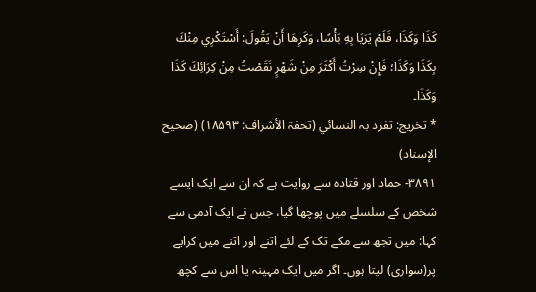كَذَا وَكَذَا، فَلَمْ يَرَيَا بِهِ بَأْسًا، وَكَرِهَا أَنْ يَقُولَ: أَسْتَكْرِي مِنْكَ بِكَذَا وَكَذَا؛ فَإِنْ سِرْتُ أَكْثَرَ مِنْ شَهْرٍ نَقَصْتُ مِنْ كِرَائِكَ كَذَا وَكَذَا۔
* تخريج: تفرد بہ النسائي (تحفۃ الأشراف: ۱۸۵۹۳) (صحیح الإسناد)
۳۸۹۱- حماد اور قتادہ سے روایت ہے کہ ان سے ایک ایسے شخص کے سلسلے میں پوچھا گیا، جس نے ایک آدمی سے کہا: میں تجھ سے مکے تک کے لئے اتنے اور اتنے میں کرایے پر(سواری) لیتا ہوں۔ اگر میں ایک مہینہ یا اس سے کچھ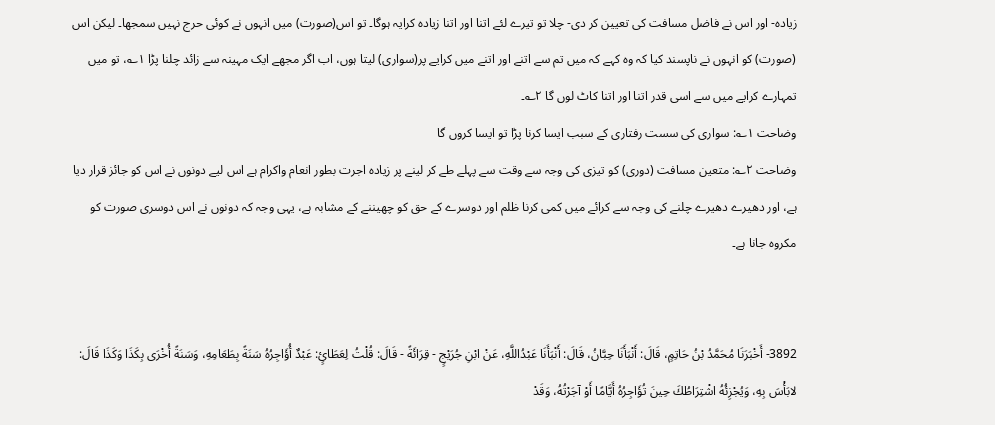زیادہ- اور اس نے فاضل مسافت کی تعیین کر دی- چلا تو تیرے لئے اتنا اور اتنا زیادہ کرایہ ہوگا۔ تو اس(صورت) میں انہوں نے کوئی حرج نہیں سمجھا۔ لیکن اس (صورت) کو انہوں نے ناپسند کیا کہ وہ کہے کہ میں تم سے اتنے اور اتنے میں کرایے پر(سواری) لیتا ہوں، اب اگر مجھے ایک مہینہ سے زائد چلنا پڑا ۱؎، تو میں تمہارے کرایے میں سے اسی قدر اتنا اور اتنا کاٹ لوں گا ۲؎۔
وضاحت ۱؎: سواری کی سست رفتاری کے سبب ایسا کرنا پڑا تو ایسا کروں گا
وضاحت ۲؎: متعین مسافت (دوری) کو تیزی کی وجہ سے وقت سے پہلے طے کر لینے پر زیادہ اجرت بطور انعام واکرام ہے اس لیے دونوں نے اس کو جائز قرار دیا ہے، اور دھیرے دھیرے چلنے کی وجہ سے کرائے میں کمی کرنا ظلم اور دوسرے کے حق کو چھیننے کے مشابہ ہے، یہی وجہ کہ دونوں نے اس دوسری صورت کو مکروہ جانا ہے۔


3892- أَخْبَرَنَا مُحَمَّدُ بْنُ حَاتِمٍ، قَالَ: أَنْبَأَنَا حِبَّانُ، قَالَ: أَنْبَأَنَا عَبْدُاللَّهِ، عَنْ ابْنِ جُرَيْجٍ - قِرَائَةً - قَالَ: قُلْتُ لِعَطَائٍ: عَبْدٌ أُؤَاجِرُهُ سَنَةً بِطَعَامِهِ، وَسَنَةً أُخْرَى بِكَذَا وَكَذَا قَالَ: لابَأْسَ بِهِ، وَيُجْزِئُهُ اشْتِرَاطُكَ حِينَ تُؤَاجِرُهُ أَيَّامًا أَوْ آجَرْتُهُ، وَقَدْ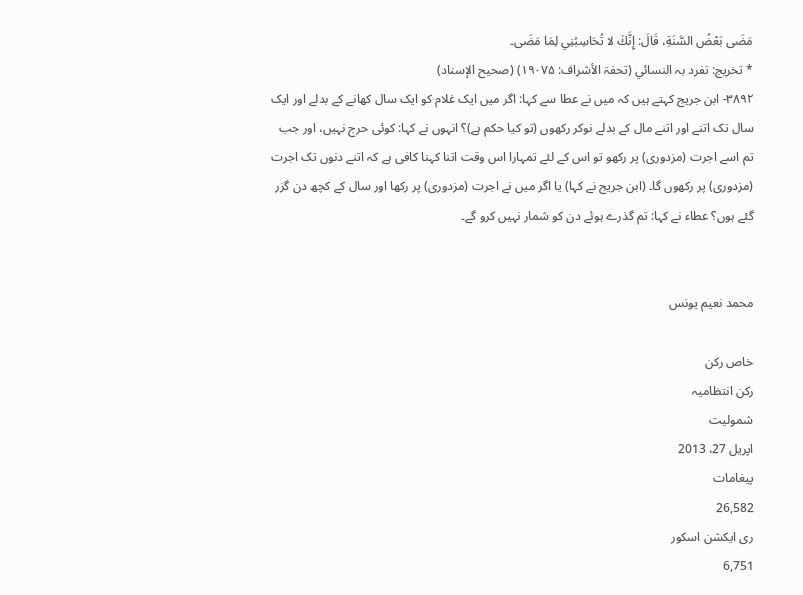مَضَى بَعْضُ السَّنَةِ، قَالَ: إِنَّكَ لا تُحَاسِبُنِي لِمَا مَضَى۔
* تخريج: تفرد بہ النسائي (تحفۃ الأشراف: ۱۹۰۷۵) (صحیح الإسناد)
۳۸۹۲- ابن جریج کہتے ہیں کہ میں نے عطا سے کہا: اگر میں ایک غلام کو ایک سال کھانے کے بدلے اور ایک سال تک اتنے اور اتنے مال کے بدلے نوکر رکھوں (تو کیا حکم ہے)؟ انہوں نے کہا: کوئی حرج نہیں، اور جب تم اسے اجرت (مزدوری) پر رکھو تو اس کے لئے تمہارا اس وقت اتنا کہنا کافی ہے کہ اتنے دنوں تک اجرت (مزدوری) پر رکھوں گا۔ (ابن جریج نے کہا) یا اگر میں نے اجرت (مزدوری) پر رکھا اور سال کے کچھ دن گزر گئے ہوں؟ عطاء نے کہا: تم گذرے ہوئے دن کو شمار نہیں کرو گے۔


محمد نعیم یونس

خاص رکن
رکن انتظامیہ
شمولیت
اپریل 27، 2013
پیغامات
26,582
ری ایکشن اسکور
6,751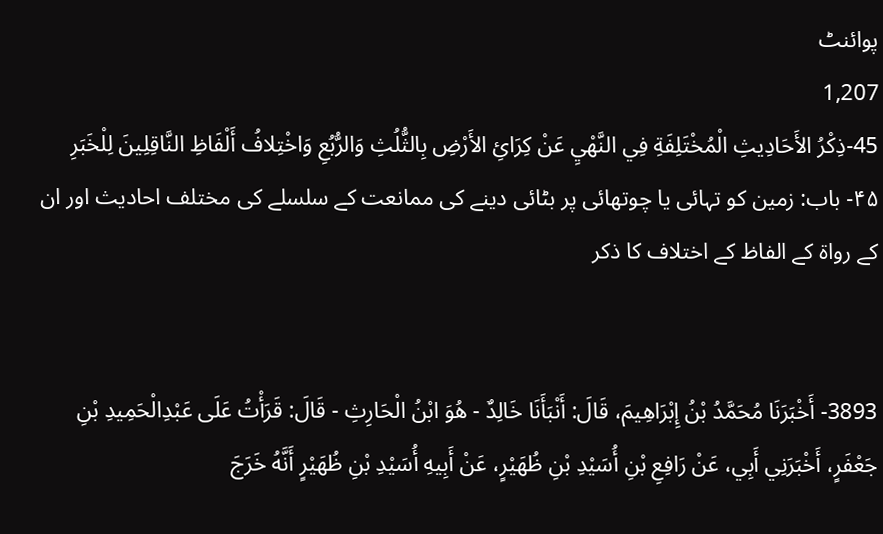پوائنٹ
1,207
45-ذِكْرُ الأَحَادِيثِ الْمُخْتَلِفَةِ فِي النَّهْيِ عَنْ كِرَائِ الأَرْضِ بِالثُّلُثِ وَالرُّبُعِ وَاخْتِلافُ أَلْفَاظِ النَّاقِلِينَ لِلْخَبَرِ
۴۵- باب: زمین کو تہائی یا چوتھائی پر بٹائی دینے کی ممانعت کے سلسلے کی مختلف احادیث اور ان کے رواۃ کے الفاظ کے اختلاف کا ذکر


3893- أَخْبَرَنَا مُحَمَّدُ بْنُ إِبْرَاهِيمَ، قَالَ: أَنْبَأَنَا خَالِدٌ - هُوَ ابْنُ الْحَارِثِ - قَالَ: قَرَأْتُ عَلَى عَبْدِالْحَمِيدِ بْنِ جَعْفَرٍ، أَخْبَرَنِي أَبِي، عَنْ رَافِعِ بْنِ أُسَيْدِ بْنِ ظُهَيْرٍ، عَنْ أَبِيهِ أُسَيْدِ بْنِ ظُهَيْرٍ أَنَّهُ خَرَجَ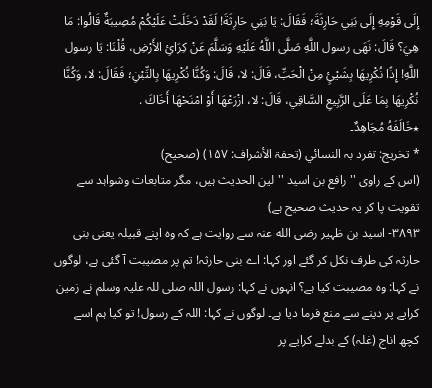إِلَى قَوْمِهِ إِلَى بَنِي حَارِثَةَ؛ فَقَالَ: يَا بَنِي حَارِثَةَ! لَقَدْ دَخَلَتْ عَلَيْكُمْ مُصِيبَةٌ قَالُوا: مَا هِيَ؟ قَالَ: نَهَى رسول اللَّهِ صَلَّى اللَّهُ عَلَيْهِ وَسَلَّمَ عَنْ كِرَائِ الأَرْضِ، قُلْنَا: يَا رسول اللَّهِ! إِذًا نُكْرِيهَا بِشَيْئٍ مِنْ الْحَبِّ، قَالَ: لا، قَالَ: وَكُنَّا نُكْرِيهَا بِالتِّبْنِ؛ فَقَالَ: لا، وَكُنَّا نُكْرِيهَا بِمَا عَلَى الرَّبِيعِ السَّاقِي، قَالَ: لا، ازْرَعْهَا أَوْ امْنَحْهَا أَخَاكَ .
٭خَالَفَهُ مُجَاهِدٌ۔
* تخريج: تفرد بہ النسائي (تحفۃ الأشراف: ۱۵۷) (صحیح)
(اس کے راوی '' رافع بن اسید '' لین الحدیث ہیں، مگر متابعات وشواہد سے تقویت پا کر یہ حدیث صحیح ہے)
۳۸۹۳- اسید بن ظہیر رضی الله عنہ سے روایت ہے کہ وہ اپنے قبیلہ یعنی بنی حارثہ کی طرف نکل کر گئے اور کہا: اے بنی حارثہ! تم پر مصیبت آ گئی ہے، لوگوں نے کہا: وہ مصیبت کیا ہے؟ انہوں نے کہا: رسول اللہ صلی للہ علیہ وسلم نے زمین کرایے پر دینے سے منع فرما دیا ہے۔ لوگوں نے کہا: اللہ کے رسول! تو کیا ہم اسے کچھ اناج (غلہ) کے بدلے کرایے پر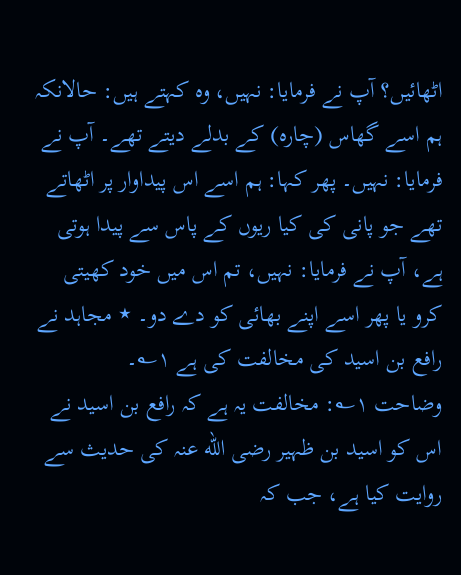اٹھائیں؟ آپ نے فرمایا: نہیں، وہ کہتے ہیں: حالانکہ ہم اسے گھاس (چارہ) کے بدلے دیتے تھے۔ آپ نے فرمایا: نہیں۔ پھر کہا: ہم اسے اس پیداوار پر اٹھاتے تھے جو پانی کی کیا ریوں کے پاس سے پیدا ہوتی ہے، آپ نے فرمایا: نہیں، تم اس میں خود کھیتی کرو یا پھر اسے اپنے بھائی کو دے دو۔ ٭ مجاہد نے رافع بن اسید کی مخالفت کی ہے ۱؎۔
وضاحت ۱؎: مخالفت یہ ہے کہ رافع بن اسید نے اس کو اسید بن ظہیر رضی الله عنہ کی حدیث سے روایت کیا ہے، جب کہ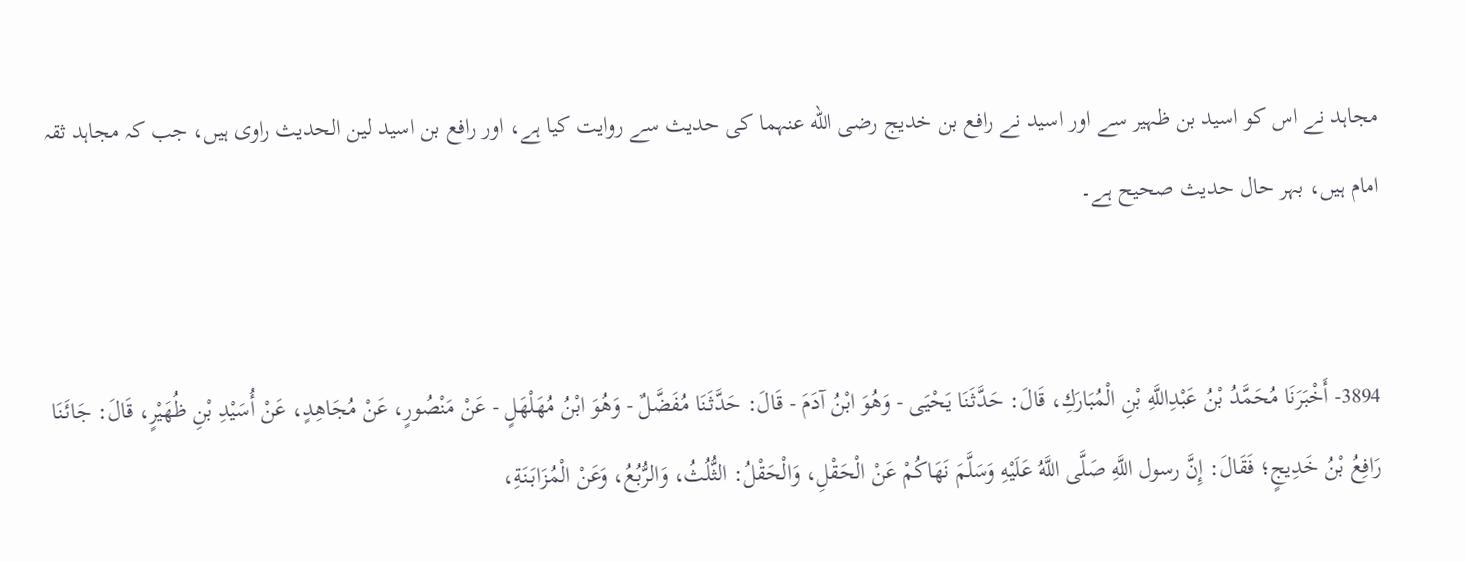مجاہد نے اس کو اسید بن ظہیر سے اور اسید نے رافع بن خدیج رضی الله عنہما کی حدیث سے روایت کیا ہے، اور رافع بن اسید لین الحدیث راوی ہیں، جب کہ مجاہد ثقہ امام ہیں، بہر حال حدیث صحیح ہے۔


3894- أَخْبَرَنَا مُحَمَّدُ بْنُ عَبْدِاللَّهِ بْنِ الْمُبَارَكِ، قَالَ: حَدَّثَنَا يَحْيَى - وَهُوَ ابْنُ آدَمَ - قَالَ: حَدَّثَنَا مُفَضَّلٌ - وَهُوَ ابْنُ مُهَلْهَلٍ - عَنْ مَنْصُورٍ، عَنْ مُجَاهِدٍ، عَنْ أُسَيْدِ بْنِ ظُهَيْرٍ، قَالَ: جَائَنَا رَافِعُ بْنُ خَدِيجٍ؛ فَقَالَ: إِنَّ رسول اللَّهِ صَلَّى اللَّهُ عَلَيْهِ وَسَلَّمَ نَهَاكُمْ عَنْ الْحَقْلِ، وَالْحَقْلُ: الثُّلُثُ، وَالرُّبُعُ، وَعَنْ الْمُزَابَنَةِ،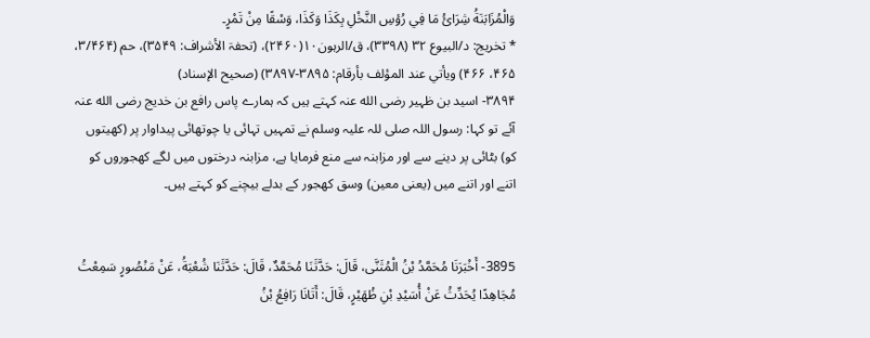وَالْمُزَابَنَةُ شِرَائُ مَا فِي رُؤسِ النَّخْلِ بِكَذَا وَكَذَا، وَسْقًا مِنْ تَمْرٍ۔
* تخريج: د/البیوع ۳۲ (۳۳۹۸)، ق/الرہون۱۰(۲۴۶۰)، (تحفۃ الأشراف: ۳۵۴۹)، حم (۳/۴۶۴، ۴۶۵، ۴۶۶) ویأتي عند المؤلف بأرقام: ۳۸۹۵-۳۸۹۷) (صحیح الإسناد)
۳۸۹۴- اسید بن ظہیر رضی الله عنہ کہتے ہیں کہ ہمارے پاس رافع بن خدیج رضی الله عنہ آئے تو کہا: رسول اللہ صلی للہ علیہ وسلم نے تمہیں تہائی یا چوتھائی پیداوار پر (کھیتوں کو) بٹائی پر دینے سے اور مزابنہ سے منع فرمایا ہے، مزابنہ درختوں میں لگے کھجوروں کو اتنے اور اتنے میں (یعنی معین) وسق کھجور کے بدلے بیچنے کو کہتے ہیں۔


3895- أَخْبَرَنَا مُحَمَّدُ بْنُ الْمُثَنَّى، قَالَ: حَدَّثَنَا مُحَمَّدٌ، قَالَ: حَدَّثَنَا شُعْبَةُ، عَنْ مَنْصُورٍ سَمِعْتُ مُجَاهِدًا يُحَدِّثُ عَنْ أُسَيْدِ بْنِ ظُهَيْرٍ، قَالَ: أَتَانَا رَافِعُ بْنُ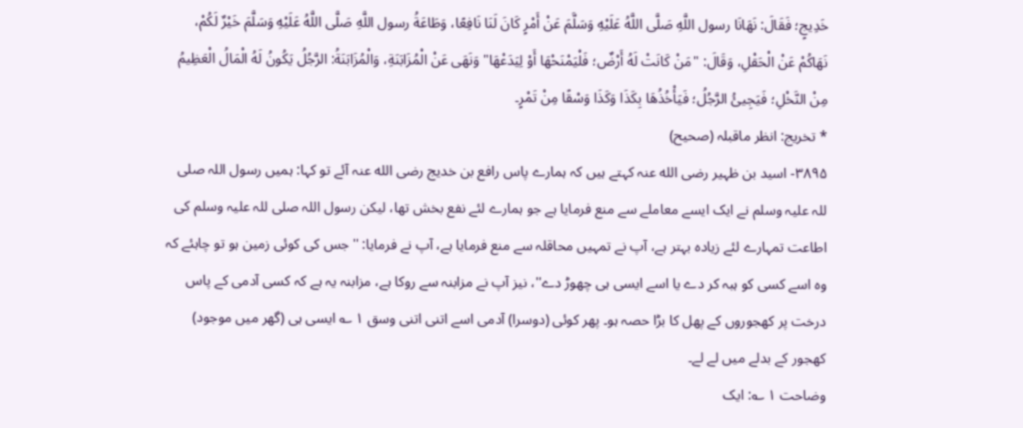خَدِيجٍ؛ فَقَالَ: نَهَانَا رسول اللَّهِ صَلَّى اللَّهُ عَلَيْهِ وَسَلَّمَ عَنْ أَمْرٍ كَانَ لَنَا نَافِعًا، وَطَاعَةُ رسول اللَّهِ صَلَّى اللَّهُ عَلَيْهِ وَسَلَّمَ خَيْرٌ لَكُمْ، نَهَاكُمْ عَنْ الْحَقْلِ، وَقَالَ: "مَنْ كَانَتْ لَهُ أَرْضٌ؛ فَلْيَمْنَحْهَا أَوْ لِيَدَعْهَا" وَنَهَى عَنْ الْمُزَابَنَةِ، وَالْمُزَابَنَةُ: الرَّجُلُ يَكُونُ لَهُ الْمَالُ الْعَظِيمُ مِنْ النَّخْلِ؛ فَيَجِيئُ الرَّجُلُ؛ فَيَأْخُذُهَا بِكَذَا وَكَذَا وَسْقًا مِنْ تَمْرٍ۔
* تخريج: انظر ماقبلہ (صحیح)
۳۸۹۵- اسید بن ظہیر رضی الله عنہ کہتے ہیں کہ ہمارے پاس رافع بن خدیج رضی الله عنہ آئے تو کہا: ہمیں رسول اللہ صلی للہ علیہ وسلم نے ایک ایسے معاملے سے منع فرمایا ہے جو ہمارے لئے نفع بخش تھا، لیکن رسول اللہ صلی للہ علیہ وسلم کی اطاعت تمہارے لئے زیادہ بہتر ہے، آپ نے تمہیں محاقلہ سے منع فرمایا ہے، آپ نے فرمایا: ''جس کی کوئی زمین ہو تو چاہئے کہ وہ اسے کسی کو ہبہ کر دے یا اسے ایسی ہی چھوڑ دے''، نیز آپ نے مزابنہ سے روکا ہے، مزابنہ یہ ہے کہ کسی آدمی کے پاس درخت پر کھجوروں کے پھل کا بڑا حصہ ہو۔ پھر کوئی (دوسرا) آدمی اسے اتنی اتنی وسق ۱ ؎ ایسی ہی (گھر میں موجود) کھجور کے بدلے میں لے لے۔
وضاحت ۱ ؎: ایک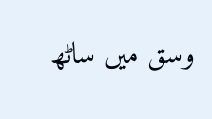وسق میں ساٹھ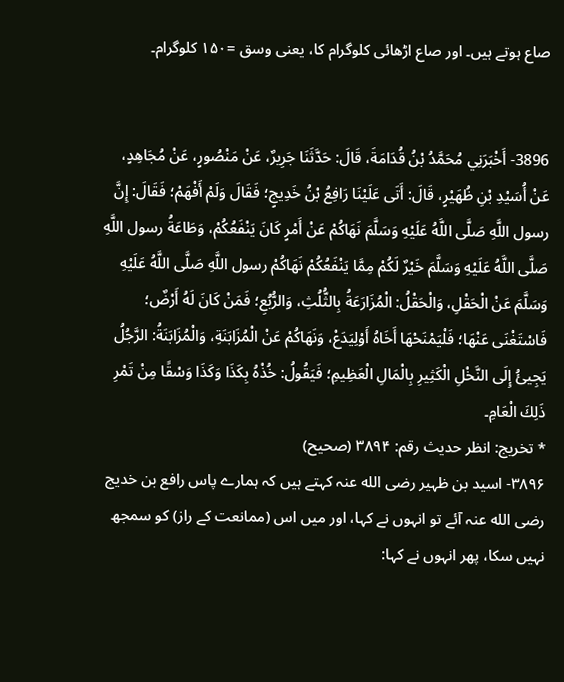صاع ہوتے ہیں۔ اور صاع اڑھائی کلوگرام کا، یعنی وسق =۱۵۰ کلوگرام۔


3896- أَخْبَرَنِي مُحَمَّدُ بْنُ قُدَامَةَ، قَالَ: حَدَّثَنَا جَرِيرٌ، عَنْ مَنْصُورٍ، عَنْ مُجَاهِدٍ، عَنْ أُسَيْدِ بْنِ ظُهَيْرٍ، قَالَ: أَتَى عَلَيْنَا رَافِعُ بْنُ خَدِيجٍ؛ فَقَالَ وَلَمْ أَفْهَمْ؛ فَقَالَ: إِنَّ رسول اللَّهِ صَلَّى اللَّهُ عَلَيْهِ وَسَلَّمَ نَهَاكُمْ عَنْ أَمْرٍ كَانَ يَنْفَعُكُمْ، وَطَاعَةُ رسول اللَّهِ صَلَّى اللَّهُ عَلَيْهِ وَسَلَّمَ خَيْرٌ لَكُمْ مِمَّا يَنْفَعُكُمْ نَهَاكُمْ رسول اللَّهِ صَلَّى اللَّهُ عَلَيْهِ وَسَلَّمَ عَنْ الْحَقْلِ، وَالْحَقْلُ: الْمُزَارَعَةُ بِالثُّلُثِ، وَالرُّبُعِ؛ فَمَنْ كَانَ لَهُ أَرْضٌ؛ فَاسْتَغْنَى عَنْهَا؛ فَلْيَمْنَحْهَا أَخَاهُ أَوْلِيَدَعْ، وَنَهَاكُمْ عَنْ الْمُزَابَنَةِ، وَالْمُزَابَنَةُ: الرَّجُلُ يَجِيئُ إِلَى النَّخْلِ الْكَثِيرِ بِالْمَالِ الْعَظِيمِ؛ فَيَقُولُ: خُذْهُ بِكَذَا وَكَذَا وَسْقًا مِنْ تَمْرِ ذَلِكَ الْعَامِ۔
* تخريج: انظر حدیث رقم: ۳۸۹۴ (صحیح)
۳۸۹۶- اسید بن ظہیر رضی الله عنہ کہتے ہیں کہ ہمارے پاس رافع بن خدیج رضی الله عنہ آئے تو انہوں نے کہا، اور میں اس (ممانعت کے راز) کو سمجھ نہیں سکا، پھر انہوں نے کہا: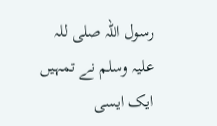رسول اللہ صلی للہ علیہ وسلم نے تمہیں ایک ایسی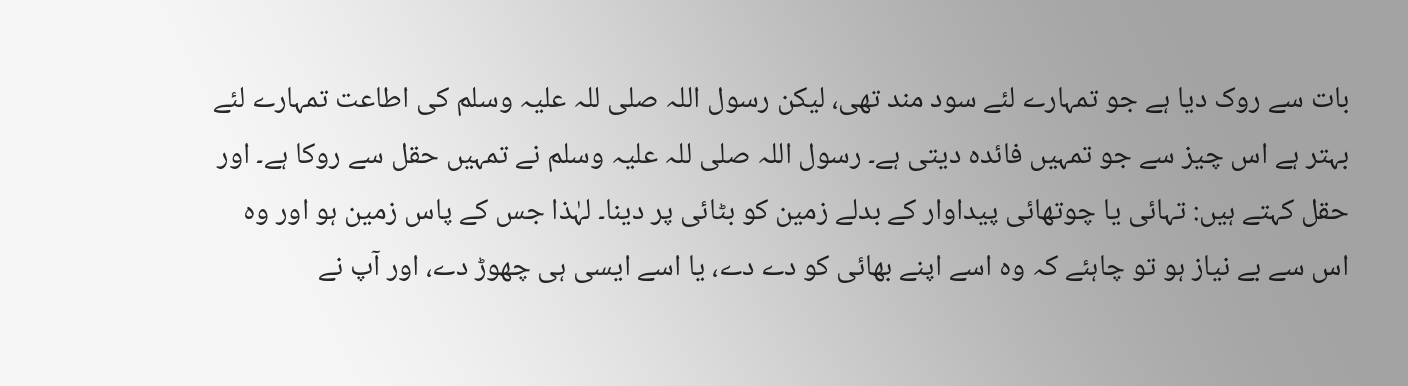بات سے روک دیا ہے جو تمہارے لئے سود مند تھی، لیکن رسول اللہ صلی للہ علیہ وسلم کی اطاعت تمہارے لئے بہتر ہے اس چیز سے جو تمہیں فائدہ دیتی ہے۔ رسول اللہ صلی للہ علیہ وسلم نے تمہیں حقل سے روکا ہے۔ اور حقل کہتے ہیں: تہائی یا چوتھائی پیداوار کے بدلے زمین کو بٹائی پر دینا۔ لہٰذا جس کے پاس زمین ہو اور وہ اس سے بے نیاز ہو تو چاہئے کہ وہ اسے اپنے بھائی کو دے دے، یا اسے ایسی ہی چھوڑ دے، اور آپ نے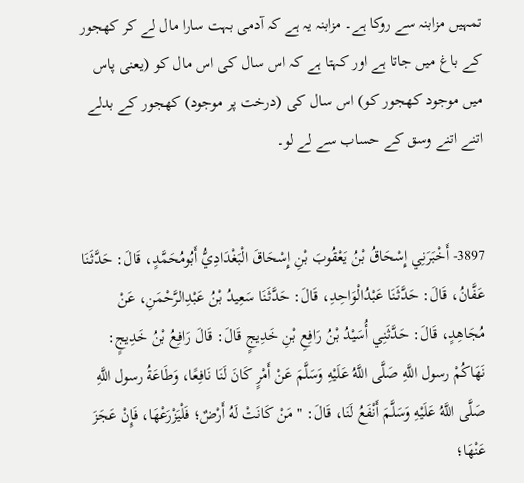تمہیں مزابنہ سے روکا ہے۔ مزابنہ یہ ہے کہ آدمی بہت سارا مال لے کر کھجور کے باغ میں جاتا ہے اور کہتا ہے کہ اس سال کی اس مال کو (یعنی پاس میں موجود کھجور کو) اس سال کی (درخت پر موجود) کھجور کے بدلے اتنے اتنے وسق کے حساب سے لے لو۔


3897- أَخْبَرَنِي إِسْحَاقُ بْنُ يَعْقُوبَ بْنِ إِسْحَاقَ الْبَغْدَادِيُّ أَبُومُحَمَّدٍ، قَالَ: حَدَّثَنَا عَفَّانُ، قَالَ: حَدَّثَنَا عَبْدُالْوَاحِدِ، قَالَ: حَدَّثَنَا سَعِيدُ بْنُ عَبْدِالرَّحْمَنِ، عَنْ مُجَاهِدٍ، قَالَ: حَدَّثَنِي أُسَيْدُ بْنُ رَافِعِ بْنِ خَدِيجٍ قَالَ: قَالَ رَافِعُ بْنُ خَدِيجٍ: نَهَاكُمْ رسول اللَّهِ صَلَّى اللَّهُ عَلَيْهِ وَسَلَّمَ عَنْ أَمْرٍ كَانَ لَنَا نَافِعًا، وَطَاعَةُ رسول اللَّهِ صَلَّى اللَّهُ عَلَيْهِ وَسَلَّمَ أَنْفَعُ لَنَا، قَالَ: " مَنْ كَانَتْ لَهُ أَرْضٌ؛ فَلْيَزْرَعْهَا، فَإِنْ عَجَزَ عَنْهَا؛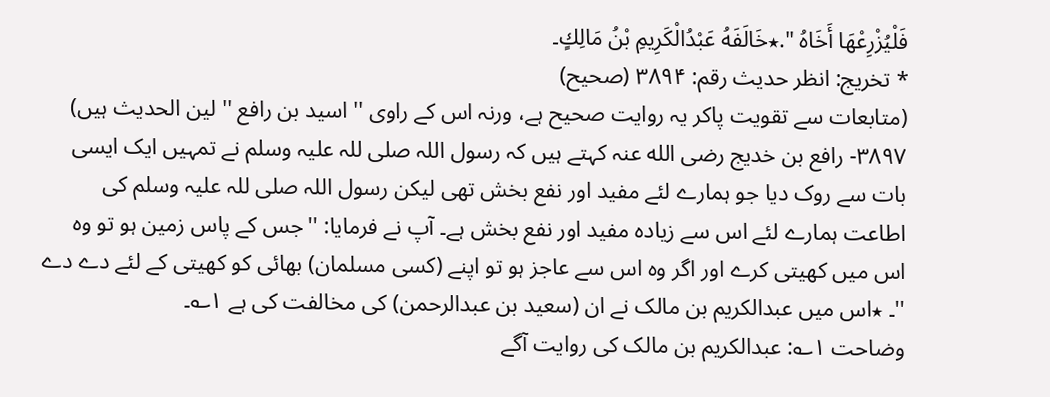فَلْيُزْرِعْهَا أَخَاهُ ".٭خَالَفَهُ عَبْدُالْكَرِيمِ بْنُ مَالِكٍ۔
* تخريج: انظر حدیث رقم: ۳۸۹۴ (صحیح)
(متابعات سے تقویت پاکر یہ روایت صحیح ہے، ورنہ اس کے راوی '' اسید بن رافع '' لین الحدیث ہیں)
۳۸۹۷- رافع بن خدیج رضی الله عنہ کہتے ہیں کہ رسول اللہ صلی للہ علیہ وسلم نے تمہیں ایک ایسی بات سے روک دیا جو ہمارے لئے مفید اور نفع بخش تھی لیکن رسول اللہ صلی للہ علیہ وسلم کی اطاعت ہمارے لئے اس سے زیادہ مفید اور نفع بخش ہے۔ آپ نے فرمایا: ''جس کے پاس زمین ہو تو وہ اس میں کھیتی کرے اور اگر وہ اس سے عاجز ہو تو اپنے (کسی مسلمان) بھائی کو کھیتی کے لئے دے دے ''۔ ٭اس میں عبدالکریم بن مالک نے ان (سعید بن عبدالرحمن) کی مخالفت کی ہے ۱؎۔
وضاحت ۱؎: عبدالکریم بن مالک کی روایت آگے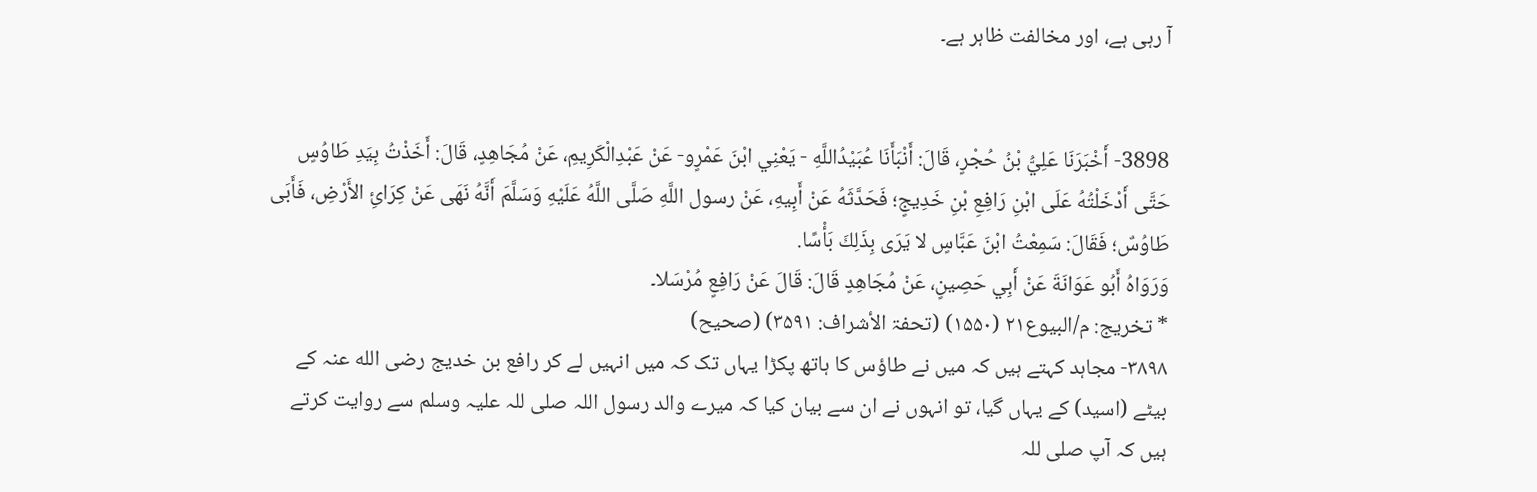آ رہی ہے، اور مخالفت ظاہر ہے۔


3898- أَخْبَرَنَا عَلِيُّ بْنُ حُجْرٍ، قَالَ: أَنْبَأَنَا عُبَيْدُاللَّهِ - يَعْنِي ابْنَ عَمْرٍو- عَنْ عَبْدِالْكَرِيمِ، عَنْ مُجَاهِدٍ، قَالَ: أَخَذْتُ بِيَدِ طَاوُسٍ حَتَّى أَدْخَلْتُهُ عَلَى ابْنِ رَافِعِ بْنِ خَدِيجٍ؛ فَحَدَّثَهُ عَنْ أَبِيهِ، عَنْ رسول اللَّهِ صَلَّى اللَّهُ عَلَيْهِ وَسَلَّمَ أَنَّهُ نَهَى عَنْ كِرَائِ الأَرْضِ، فَأَبَى طَاوُسٌ؛ فَقَالَ: سَمِعْتُ ابْنَ عَبَّاسٍ لا يَرَى بِذَلِكَ بَأْسًا.
وَرَوَاهُ أَبُو عَوَانَةَ عَنْ أَبِي حَصِينٍ، عَنْ مُجَاهِدٍ قَالَ: قَالَ عَنْ رَافِعٍ مُرْسَلا۔
* تخريج: م/البیوع۲۱ (۱۵۵۰) (تحفۃ الأشراف: ۳۵۹۱) (صحیح)
۳۸۹۸- مجاہد کہتے ہیں کہ میں نے طاؤس کا ہاتھ پکڑا یہاں تک کہ میں انہیں لے کر رافع بن خدیج رضی الله عنہ کے بیٹے (اسید) کے یہاں گیا، تو انہوں نے ان سے بیان کیا کہ میرے والد رسول اللہ صلی للہ علیہ وسلم سے روایت کرتے ہیں کہ آپ صلی للہ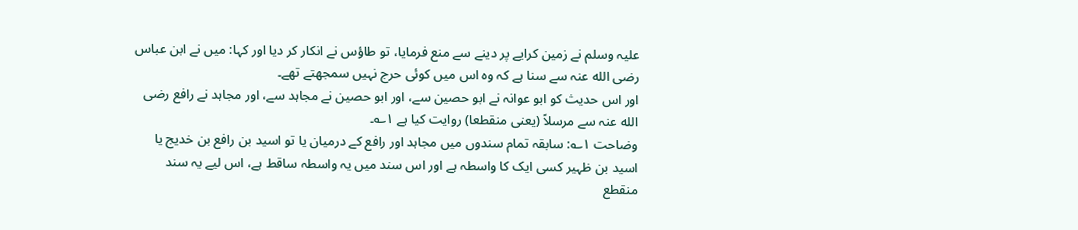علیہ وسلم نے زمین کرایے پر دینے سے منع فرمایا، تو طاؤس نے انکار کر دیا اور کہا: میں نے ابن عباس رضی الله عنہ سے سنا ہے کہ وہ اس میں کوئی حرج نہیں سمجھتے تھے۔
اور اس حدیث کو ابو عوانہ نے ابو حصین سے، اور ابو حصین نے مجاہد سے، اور مجاہد نے رافع رضی الله عنہ سے مرسلاً (یعنی منقطعا) روایت کیا ہے ۱؎۔
وضاحت ۱؎: سابقہ تمام سندوں میں مجاہد اور رافع کے درمیان یا تو اسید بن رافع بن خدیج یا اسید بن ظہیر کسی ایک کا واسطہ ہے اور اس سند میں یہ واسطہ ساقط ہے، اس لیے یہ سند منقطع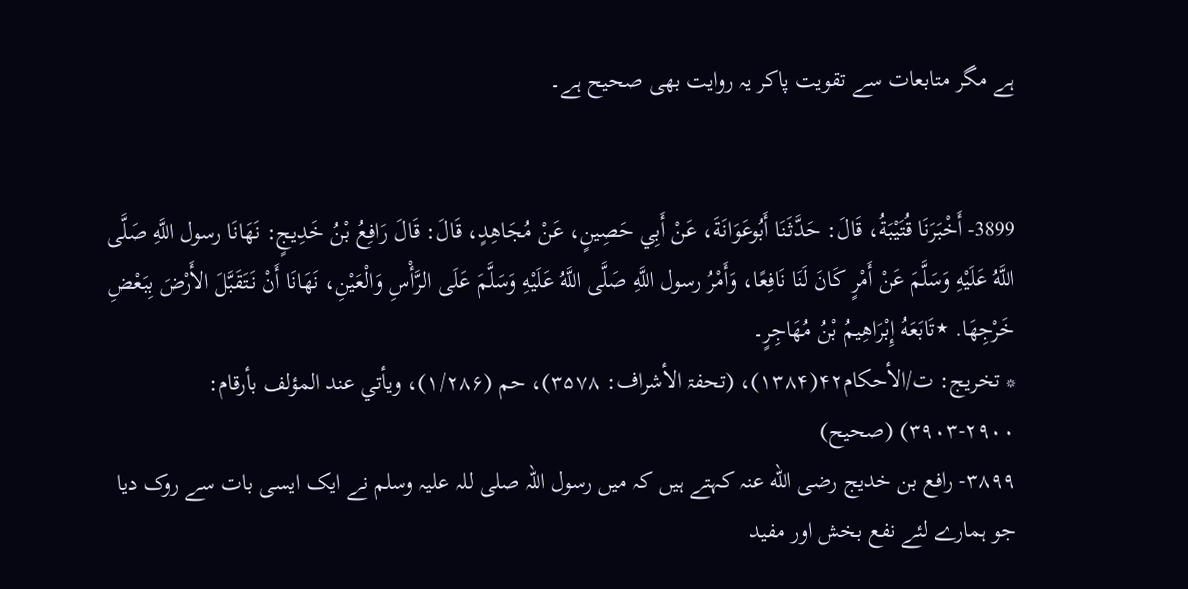ہے مگر متابعات سے تقویت پاکر یہ روایت بھی صحیح ہے۔


3899- أَخْبَرَنَا قُتَيْبَةُ، قَالَ: حَدَّثَنَا أَبُوعَوَانَةَ، عَنْ أَبِي حَصِينٍ، عَنْ مُجَاهِدٍ، قَالَ: قَالَ رَافِعُ بْنُ خَدِيجٍ: نَهَانَا رسول اللَّهِ صَلَّى اللَّهُ عَلَيْهِ وَسَلَّمَ عَنْ أَمْرٍ كَانَ لَنَا نَافِعًا، وَأَمْرُ رسول اللَّهِ صَلَّى اللَّهُ عَلَيْهِ وَسَلَّمَ عَلَى الرَّأْسِ وَالْعَيْنِ، نَهَانَا أَنْ نَتَقَبَّلَ الأَرْضَ بِبَعْضِ خَرْجِهَا. ٭تَابَعَهُ إِبْرَاهِيمُ بْنُ مُهَاجِرٍ۔
* تخريج: ت/الأحکام۴۲(۱۳۸۴)، (تحفۃ الأشراف: ۳۵۷۸)، حم (۱/۲۸۶)، ویأتي عند المؤلف بأرقام: ۲۹۰۰-۳۹۰۳) (صحیح)
۳۸۹۹- رافع بن خدیج رضی الله عنہ کہتے ہیں کہ میں رسول اللہ صلی للہ علیہ وسلم نے ایک ایسی بات سے روک دیا جو ہمارے لئے نفع بخش اور مفید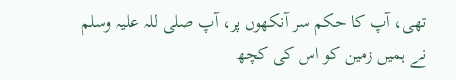تھی، آپ کا حکم سر آنکھوں پر، آپ صلی للہ علیہ وسلم نے ہمیں زمین کو اس کی کچھ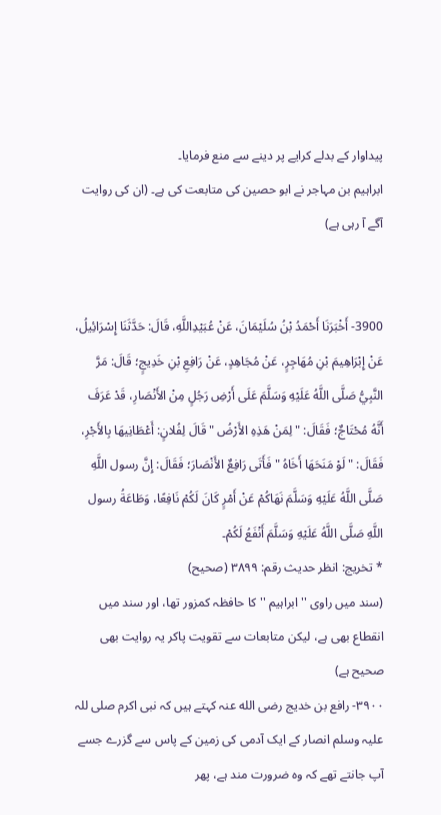پیداوار کے بدلے کرایے پر دینے سے منع فرمایا۔
ابراہیم بن مہاجر نے ابو حصین کی متابعت کی ہے۔ (ان کی روایت آگے آ رہی ہے)


3900- أَخْبَرَنَا أَحْمَدُ بْنُ سُلَيْمَانَ، عَنْ عُبَيْدِاللَّهِ، قَالَ: حَدَّثَنَا إِسْرَائِيلُ، عَنْ إِبْرَاهِيمَ بْنِ مُهَاجِرٍ، عَنْ مُجَاهِدٍ، عَنْ رَافِعِ بْنِ خَدِيجٍ؛ قَالَ: مَرَّ النَّبِيُّ صَلَّى اللَّهُ عَلَيْهِ وَسَلَّمَ عَلَى أَرْضِ رَجُلٍ مِنْ الأَنْصَارِ، قَدْ عَرَفَ أَنَّهُ مُحْتَاجٌ؛ فَقَالَ: " لِمَنْ هَذِهِ الأَرْضُ " قَالَ لِفُلانٍ: أَعْطَانِيهَا بِالأَجْرِ، فَقَالَ: " لَوْ مَنَحَهَا أَخَاهُ " فَأَتَى رَافِعٌ الأَنْصَارَ؛ فَقَالَ: إِنَّ رسول اللَّهِ صَلَّى اللَّهُ عَلَيْهِ وَسَلَّمَ نَهَاكُمْ عَنْ أَمْرٍ كَانَ لَكُمْ نَافِعًا، وَطَاعَةُ رسول اللَّهِ صَلَّى اللَّهُ عَلَيْهِ وَسَلَّمَ أَنْفَعُ لَكُمْ۔
* تخريج: انظر حدیث رقم: ۳۸۹۹ (صحیح)
(سند میں راوی '' ابراہیم '' کا حافظہ کمزور تھا، اور سند میں انقطاع بھی ہے، لیکن متابعات سے تقویت پاکر یہ روایت بھی صحیح ہے)
۳۹۰۰- رافع بن خدیج رضی الله عنہ کہتے ہیں کہ نبی اکرم صلی للہ علیہ وسلم انصار کے ایک آدمی کی زمین کے پاس سے گزرے جسے آپ جانتے تھے کہ وہ ضرورت مند ہے، پھر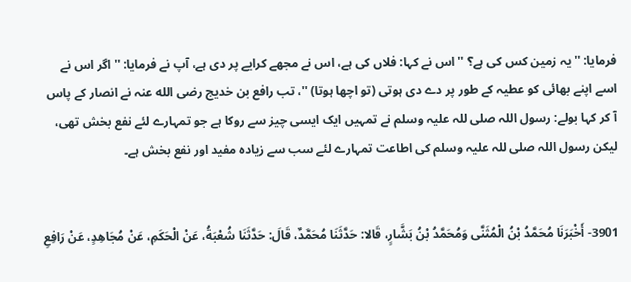فرمایا: ''یہ زمین کس کی ہے؟ ''اس نے کہا: فلاں کی ہے، اس نے مجھے کرایے پر دی ہے، آپ نے فرمایا: ''اگر اس نے اسے اپنے بھائی کو عطیہ کے طور پر دے دی ہوتی (تو اچھا ہوتا) ''، تب رافع بن خدیج رضی الله عنہ نے انصار کے پاس آ کر کہا بولے: رسول اللہ صلی للہ علیہ وسلم نے تمہیں ایک ایسی چیز سے روکا ہے جو تمہارے لئے نفع بخش تھی، لیکن رسول اللہ صلی للہ علیہ وسلم کی اطاعت تمہارے لئے سب سے زیادہ مفید اور نفع بخش ہے۔


3901- أَخْبَرَنَا مُحَمَّدُ بْنُ الْمُثَنَّى وَمُحَمَّدُ بْنُ بَشَّارٍ، قَالا: حَدَّثَنَا مُحَمَّدٌ، قَالَ: حَدَّثَنَا شُعْبَةُ، عَنْ الْحَكَمِ، عَنْ مُجَاهِدٍ، عَنْ رَافِعِ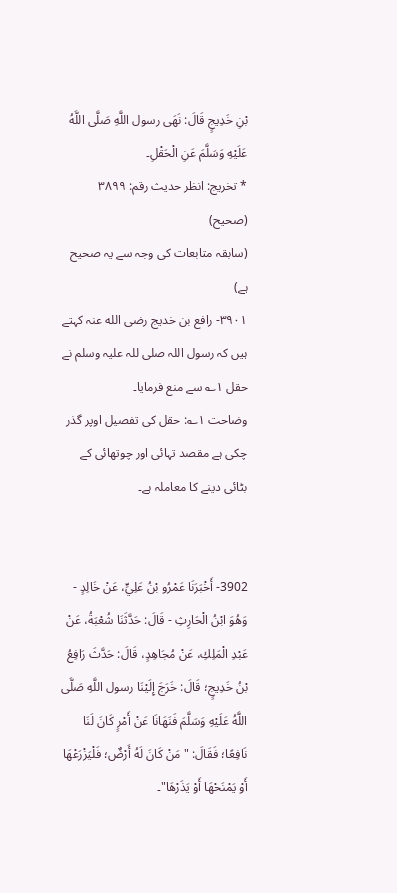بْنِ خَدِيجٍ قَالَ: نَهَى رسول اللَّهِ صَلَّى اللَّهُ عَلَيْهِ وَسَلَّمَ عَنِ الْحَقْلِ۔
* تخريج: انظر حدیث رقم: ۳۸۹۹ (صحیح)
(سابقہ متابعات کی وجہ سے یہ صحیح ہے)
۳۹۰۱- رافع بن خدیج رضی الله عنہ کہتے ہیں کہ رسول اللہ صلی للہ علیہ وسلم نے حقل ۱؎ سے منع فرمایا۔
وضاحت ۱؎: حقل کی تفصیل اوپر گذر چکی ہے مقصد تہائی اور چوتھائی کے بٹائی دینے کا معاملہ ہے۔


3902- أَخْبَرَنَا عَمْرُو بْنُ عَلِيٍّ، عَنْ خَالِدٍ - وَهُوَ ابْنُ الْحَارِثِ - قَالَ: حَدَّثَنَا شُعْبَةُ، عَنْ عَبْدِ الْمَلِكِ، عَنْ مُجَاهِدٍ، قَالَ: حَدَّثَ رَافِعُ بْنُ خَدِيجٍ؛ قَالَ: خَرَجَ إِلَيْنَا رسول اللَّهِ صَلَّى اللَّهُ عَلَيْهِ وَسَلَّمَ فَنَهَانَا عَنْ أَمْرٍ كَانَ لَنَا نَافِعًا؛ فَقَالَ: "مَنْ كَانَ لَهُ أَرْضٌ؛ فَلْيَزْرَعْهَا أَوْ يَمْنَحْهَا أَوْ يَذَرْهَا"۔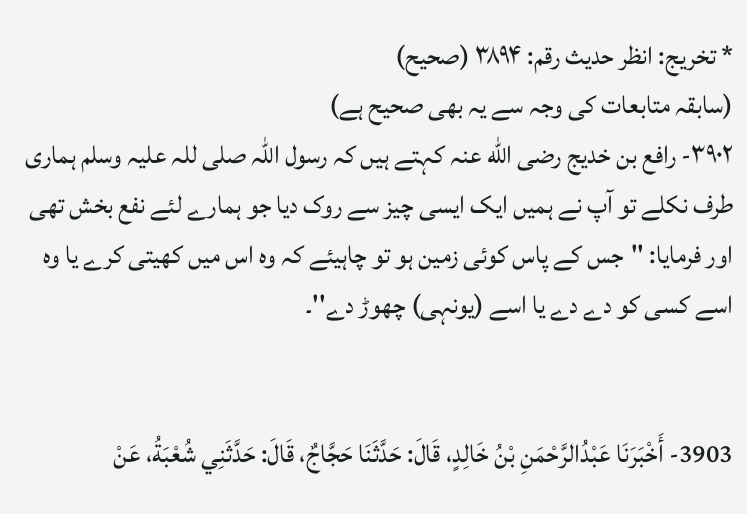* تخريج: انظر حدیث رقم: ۳۸۹۴ (صحیح)
(سابقہ متابعات کی وجہ سے یہ بھی صحیح ہے)
۳۹۰۲- رافع بن خدیج رضی الله عنہ کہتے ہیں کہ رسول اللہ صلی للہ علیہ وسلم ہماری طرف نکلے تو آپ نے ہمیں ایک ایسی چیز سے روک دیا جو ہمارے لئے نفع بخش تھی اور فرمایا: ''جس کے پاس کوئی زمین ہو تو چاہیئے کہ وہ اس میں کھیتی کرے یا وہ اسے کسی کو دے دے یا اسے (یونہی) چھوڑ دے''۔


3903- أَخْبَرَنَا عَبْدُالرَّحْمَنِ بْنُ خَالِدٍ، قَالَ: حَدَّثَنَا حَجَّاجٌ، قَالَ: حَدَّثَنِي شُعْبَةُ، عَنْ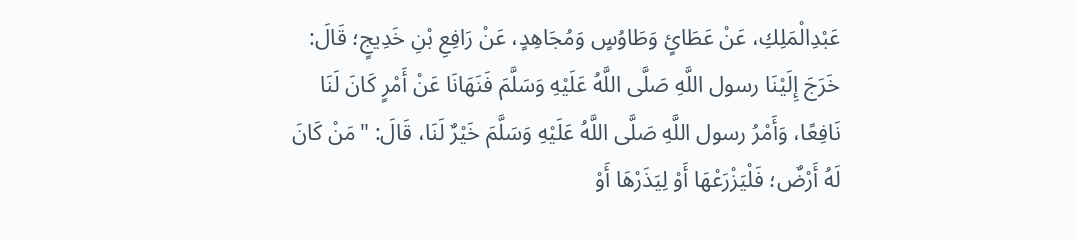عَبْدِالْمَلِكِ، عَنْ عَطَائٍ وَطَاوُسٍ وَمُجَاهِدٍ، عَنْ رَافِعِ بْنِ خَدِيجٍ؛ قَالَ: خَرَجَ إِلَيْنَا رسول اللَّهِ صَلَّى اللَّهُ عَلَيْهِ وَسَلَّمَ فَنَهَانَا عَنْ أَمْرٍ كَانَ لَنَا نَافِعًا، وَأَمْرُ رسول اللَّهِ صَلَّى اللَّهُ عَلَيْهِ وَسَلَّمَ خَيْرٌ لَنَا، قَالَ: "مَنْ كَانَ لَهُ أَرْضٌ؛ فَلْيَزْرَعْهَا أَوْ لِيَذَرْهَا أَوْ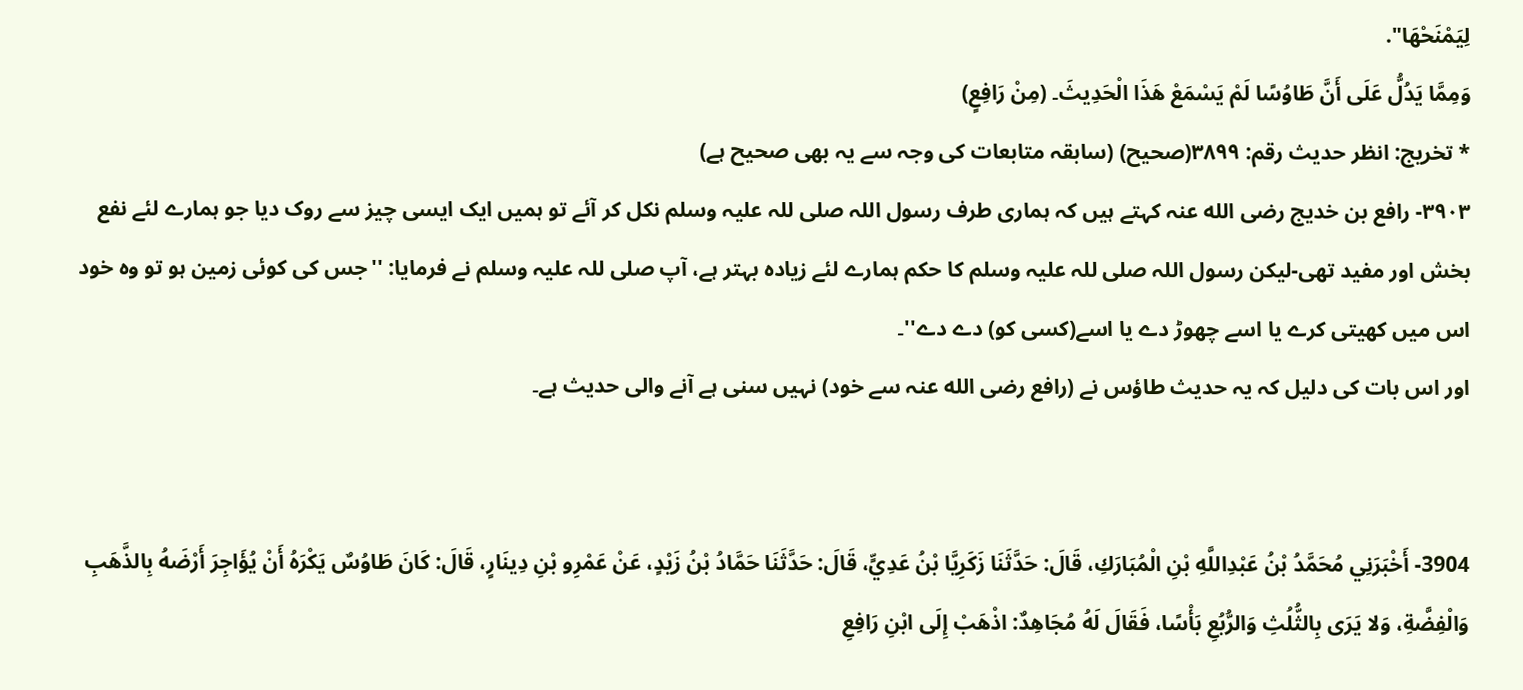لِيَمْنَحْهَا".
وَمِمَّا يَدُلُّ عَلَى أَنَّ طَاوُسًا لَمْ يَسْمَعْ هَذَا الْحَدِيثَ۔ (مِنْ رَافِعٍ)
* تخريج: انظر حدیث رقم: ۳۸۹۹(صحیح) (سابقہ متابعات کی وجہ سے یہ بھی صحیح ہے)
۳۹۰۳- رافع بن خدیج رضی الله عنہ کہتے ہیں کہ ہماری طرف رسول اللہ صلی للہ علیہ وسلم نکل کر آئے تو ہمیں ایک ایسی چیز سے روک دیا جو ہمارے لئے نفع بخش اور مفید تھی-لیکن رسول اللہ صلی للہ علیہ وسلم کا حکم ہمارے لئے زیادہ بہتر ہے، آپ صلی للہ علیہ وسلم نے فرمایا: ''جس کی کوئی زمین ہو تو وہ خود اس میں کھیتی کرے یا اسے چھوڑ دے یا اسے(کسی کو) دے دے''۔
اور اس بات کی دلیل کہ یہ حدیث طاؤس نے (رافع رضی الله عنہ سے خود) نہیں سنی ہے آنے والی حدیث ہے۔


3904- أَخْبَرَنِي مُحَمَّدُ بْنُ عَبْدِاللَّهِ بْنِ الْمُبَارَكِ، قَالَ: حَدَّثَنَا زَكَرِيَّا بْنُ عَدِيٍّ، قَالَ: حَدَّثَنَا حَمَّادُ بْنُ زَيْدٍ، عَنْ عَمْرِو بْنِ دِينَارٍ، قَالَ: كَانَ طَاوُسٌ يَكْرَهُ أَنْ يُؤَاجِرَ أَرْضَهُ بِالذَّهَبِ وَالْفِضَّةِ، وَلا يَرَى بِالثُّلُثِ وَالرُّبُعِ بَأْسًا، فَقَالَ لَهُ مُجَاهِدٌ: اذْهَبْ إِلَى ابْنِ رَافِعِ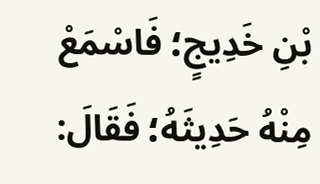بْنِ خَدِيجٍ؛ فَاسْمَعْ مِنْهُ حَدِيثَهُ؛ فَقَالَ: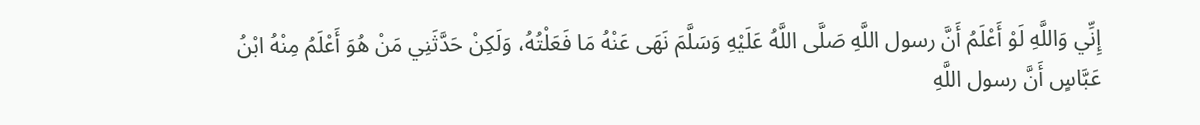إِنِّي وَاللَّهِ لَوْ أَعْلَمُ أَنَّ رسول اللَّهِ صَلَّى اللَّهُ عَلَيْهِ وَسَلَّمَ نَهَى عَنْهُ مَا فَعَلْتُهُ، وَلَكِنْ حَدَّثَنِي مَنْ هُوَ أَعْلَمُ مِنْهُ ابْنُ عَبَّاسٍ أَنَّ رسول اللَّهِ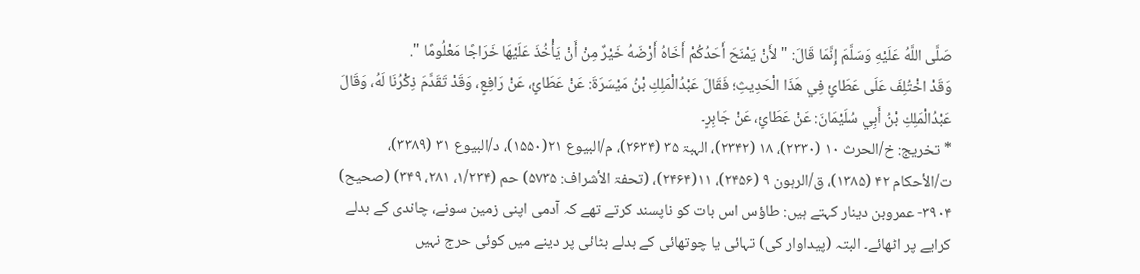صَلَّى اللَّهُ عَلَيْهِ وَسَلَّمَ إِنَّمَا قَالَ: " لأَنْ يَمْنَحَ أَحَدُكُمْ أَخَاهُ أَرْضَهُ خَيْرٌ مِنْ أَنْ يَأْخُذَ عَلَيْهَا خَرَاجًا مَعْلُومًا ".
وَقَدْ اخْتُلِفَ عَلَى عَطَائٍ فِي هَذَا الْحَدِيثِ؛ فَقَالَ عَبْدُالْمَلِكِ بْنُ مَيْسَرَةَ: عَنْ عَطَائٍ، عَنْ رَافِعٍ، وَقَدْ تَقَدَّمَ ذِكْرُنَا لَهُ، وَقَالَ عَبْدُالْمَلِكِ بْنُ أَبِي سُلَيْمَانَ: عَنْ عَطَائٍ، عَنْ جَابِرٍ۔
* تخريج: خ/الحرث ۱۰ (۲۳۳۰)، ۱۸ (۲۳۴۲)، الہبۃ ۳۵ (۲۶۳۴)، م/البیوع ۲۱(۱۵۵۰)، د/البیوع ۳۱ (۳۳۸۹)، ت/الأحکام ۴۲ (۱۳۸۵)، ق/الرہون ۹ (۲۴۵۶)، ۱۱(۲۴۶۴)، (تحفۃ الأشراف: ۵۷۳۵) حم (۱/۲۳۴، ۲۸۱، ۳۴۹) (صحیح)
۳۹۰۴- عمروبن دینار کہتے ہیں: طاؤس اس بات کو ناپسند کرتے تھے کہ آدمی اپنی زمین سونے، چاندی کے بدلے کرایے پر اٹھائے۔ البتہ (پیداوار کی) تہائی یا چوتھائی کے بدلے بٹائی پر دینے میں کوئی حرج نہیں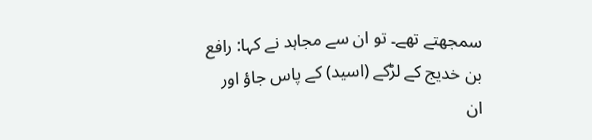سمجھتے تھے۔ تو ان سے مجاہد نے کہا: رافع بن خدیج کے لڑکے (اسید) کے پاس جاؤ اور ان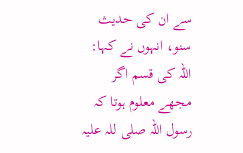سے ان کی حدیث سنو، انہوں نے کہا: اللہ کی قسم اگر مجھے معلوم ہوتا کہ رسول اللہ صلی للہ علیہ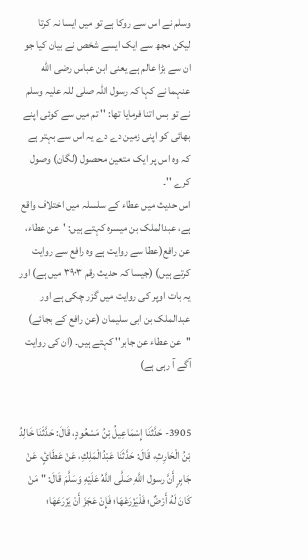وسلم نے اس سے روکا ہے تو میں ایسا نہ کرتا لیکن مجھ سے ایک ایسے شخص نے بیان کیا جو ان سے بڑا عالم ہے یعنی ابن عباس رضی الله عنہما نے کہا کہ رسول اللہ صلی للہ علیہ وسلم نے تو بس اتنا فرمایا تھا: '' تم میں سے کوئی اپنے بھائی کو اپنی زمین دے دے یہ اس سے بہتر ہے کہ وہ اس پر ایک متعین محصول (لگان) وصول کرے ''۔
اس حدیث میں عطاء کے سلسلہ میں اختلاف واقع ہے، عبدالملک بن میسرہ کہتے ہیں: 'عن عطاء، عن رافع(عطا سے روایت ہے وہ رافع سے روایت کرتے ہیں) (جیسا کہ حدیث رقم ۳۹۰۳ میں ہے) اور یہ بات اوپر کی روایت میں گزر چکی ہے اور عبدالملک بن ابی سلیمان (عن رافع کے بجائے) ''عن عطاء عن جابر'' کہتے ہیں۔ (ان کی روایت آگے آ رہی ہے)


3905- حَدَّثَنَا إِسْمَاعِيلُ بْنُ مَسْعُودٍ، قَالَ: حَدَّثَنَا خَالِدُ بْنُ الْحَارِثِ، قَالَ: حَدَّثَنَا عَبْدُالْمَلِكِ، عَنْ عَطَائٍ، عَنْ جَابِرٍ أَنَّ رسول اللَّهِ صَلَّى اللَّهُ عَلَيْهِ وَسَلَّمَ قَالَ: " مَنْ كَانَ لَهُ أَرْضٌ؛ فَلْيَزْرَعْهَا؛ فَإِنْ عَجَزَ أَنْ يَزْرَعَهَا؛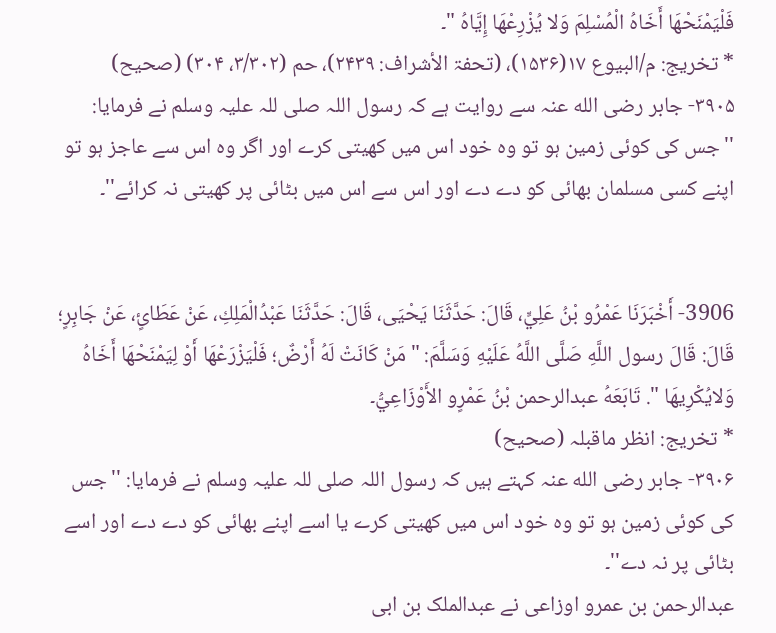فَلْيَمْنَحْهَا أَخَاهُ الْمُسْلِمَ وَلا يُزْرِعْهَا إِيَّاهُ "۔
* تخريج: م/البیوع ۱۷(۱۵۳۶)، (تحفۃ الأشراف: ۲۴۳۹)، حم (۳/۳۰۲، ۳۰۴) (صحیح)
۳۹۰۵- جابر رضی الله عنہ سے روایت ہے کہ رسول اللہ صلی للہ علیہ وسلم نے فرمایا: ''جس کی کوئی زمین ہو تو وہ خود اس میں کھیتی کرے اور اگر وہ اس سے عاجز ہو تو اپنے کسی مسلمان بھائی کو دے دے اور اس سے اس میں بٹائی پر کھیتی نہ کرائے''۔


3906- أَخْبَرَنَا عَمْرُو بْنُ عَلِيٍّ، قَالَ: حَدَّثَنَا يَحْيَى، قَالَ: حَدَّثَنَا عَبْدُالْمَلِكِ، عَنْ عَطَائٍ، عَنْ جَابِرٍ؛ قَالَ: قَالَ رسول اللَّهِ صَلَّى اللَّهُ عَلَيْهِ وَسَلَّمَ: " مَنْ كَانَتْ لَهُ أَرْضٌ؛ فَلْيَزْرَعْهَا أَوْ لِيَمْنَحْهَا أَخَاهُ وَلايُكْرِيهَا ". تَابَعَهُ عبدالرحمن بْنُ عَمْرٍو الأَوْزَاعِيُّ۔
* تخريج: انظر ماقبلہ (صحیح)
۳۹۰۶- جابر رضی الله عنہ کہتے ہیں کہ رسول اللہ صلی للہ علیہ وسلم نے فرمایا: ''جس کی کوئی زمین ہو تو وہ خود اس میں کھیتی کرے یا اسے اپنے بھائی کو دے دے اور اسے بٹائی پر نہ دے''۔
عبدالرحمن بن عمرو اوزاعی نے عبدالملک بن ابی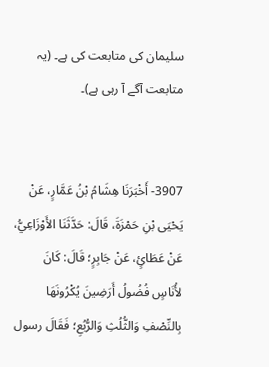سلیمان کی متابعت کی ہے۔ (یہ متابعت آگے آ رہی ہے)۔


3907- أَخْبَرَنَا هِشَامُ بْنُ عَمَّارٍ، عَنْ يَحْيَى بْنِ حَمْزَةَ، قَالَ: حَدَّثَنَا الأَوْزَاعِيُّ، عَنْ عَطَائٍ، عَنْ جَابِرٍ؛ قَالَ: كَانَ لأُنَاسٍ فُضُولُ أَرَضِينَ يُكْرُونَهَا بِالنِّصْفِ وَالثُّلُثِ وَالرُّبُعِ؛ فَقَالَ رسول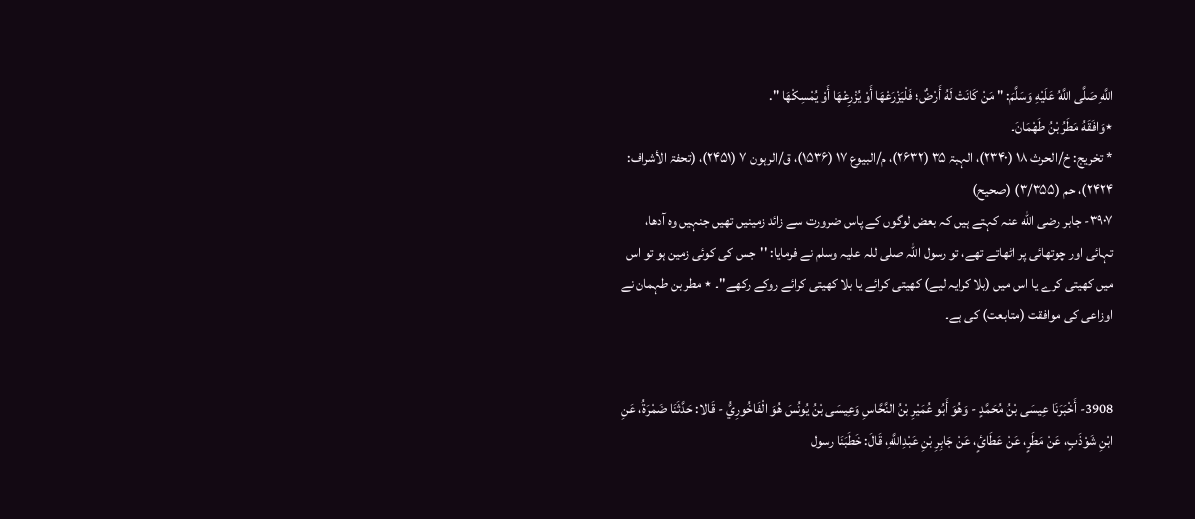اللَّهِ صَلَّى اللَّهُ عَلَيْهِ وَسَلَّمَ: " مَنْ كَانَتْ لَهُ أَرْضٌ؛ فَلْيَزْرَعْهَا أَوْ يُزْرِعْهَا أَوْ يُمْسِكْهَا ".
٭وَافَقَهُ مَطَرُ بْنُ طَهْمَانَ۔
* تخريج: خ/الحرث ۱۸ (۲۳۴۰)، الہبۃ ۳۵ (۲۶۳۲)، م/البیوع ۱۷ (۱۵۳۶)، ق/الرہون ۷ (۲۴۵۱)، (تحفۃ الأشراف: ۲۴۲۴)، حم (۳/۳۵۵) (صحیح)
۳۹۰۷- جابر رضی الله عنہ کہتے ہیں کہ بعض لوگوں کے پاس ضرورت سے زائد زمینیں تھیں جنہیں وہ آدھا، تہائی اور چوتھائی پر اٹھاتے تھے، تو رسول اللہ صلی للہ علیہ وسلم نے فرمایا: ''جس کی کوئی زمین ہو تو اس میں کھیتی کرے یا اس میں (بلا کرایہ لیے) کھیتی کرائے یا بلا کھیتی کرائے روکے رکھے''۔ ٭ مطر بن طہمان نے اوزاعی کی موافقت (متابعت) کی ہے۔


3908- أَخْبَرَنَا عِيسَى بْنُ مُحَمَّدٍ - وَهُوَ أَبُو عُمَيْرِ بْنُ النَّحَّاسِ وَعِيسَى بْنُ يُونُسَ هُوَ الْفَاخُورِيُّ - قَالا: حَدَّثَنَا ضَمْرَةُ، عَنِ ابْنِ شَوْذَبٍ، عَنْ مَطَرٍ، عَنْ عَطَائٍ، عَنْ جَابِرِ بْنِ عَبْدِاللَّهِ، قَالَ: خَطَبَنَا رسول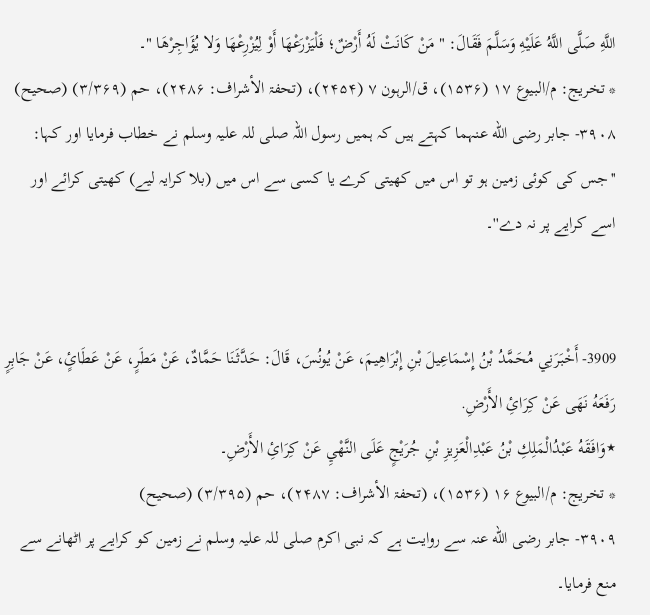اللَّهِ صَلَّى اللَّهُ عَلَيْهِ وَسَلَّمَ فَقَالَ: " مَنْ كَانَتْ لَهُ أَرْضٌ؛ فَلْيَزْرَعْهَا أَوْ لِيُزْرِعْهَا وَلا يُؤَاجِرْهَا "۔
* تخريج: م/البیوع ۱۷ (۱۵۳۶)، ق/الرہون ۷ (۲۴۵۴)، (تحفۃ الأشراف: ۲۴۸۶)، حم (۳/۳۶۹) (صحیح)
۳۹۰۸- جابر رضی الله عنہما کہتے ہیں کہ ہمیں رسول اللہ صلی للہ علیہ وسلم نے خطاب فرمایا اور کہا: ''جس کی کوئی زمین ہو تو اس میں کھیتی کرے یا کسی سے اس میں (بلا کرایہ لیے) کھیتی کرائے اور اسے کرایے پر نہ دے''۔


3909- أَخْبَرَنِي مُحَمَّدُ بْنُ إِسْمَاعِيلَ بْنِ إِبْرَاهِيمَ، عَنْ يُونُسَ، قَالَ: حَدَّثَنَا حَمَّادٌ، عَنْ مَطَرٍ، عَنْ عَطَائٍ، عَنْ جَابِرٍ رَفَعَهُ نَهَى عَنْ كِرَائِ الأَرْضِ.
٭وَافَقَهُ عَبْدُالْمَلِكِ بْنُ عَبْدِالْعَزِيزِ بْنِ جُرَيْجٍ عَلَى النَّهْيِ عَنْ كِرَائِ الأَرْضِ۔
* تخريج: م/البیوع ۱۶ (۱۵۳۶)، (تحفۃ الأشراف: ۲۴۸۷)، حم (۳/۳۹۵) (صحیح)
۳۹۰۹- جابر رضی الله عنہ سے روایت ہے کہ نبی اکرم صلی للہ علیہ وسلم نے زمین کو کرایے پر اٹھانے سے منع فرمایا۔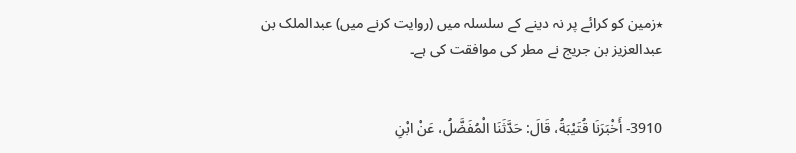٭زمین کو کرائے پر نہ دینے کے سلسلہ میں (روایت کرنے میں) عبدالملک بن عبدالعزیز بن جریج نے مطر کی موافقت کی ہے۔


3910- أَخْبَرَنَا قُتَيْبَةُ، قَالَ: حَدَّثَنَا الْمُفَضَّلُ، عَنْ ابْنِ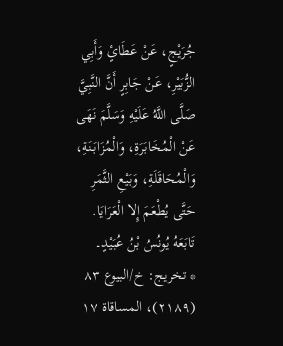جُرَيْجٍ، عَنْ عَطَائٍ وَأَبِي الزُّبَيْرِ، عَنْ جَابِرٍ أَنَّ النَّبِيَّ صَلَّى اللَّهُ عَلَيْهِ وَسَلَّمَ نَهَى عَنْ الْمُخَابَرَةِ، وَالْمُزَابَنَةِ، وَالْمُحَاقَلَةِ، وَبَيْعِ الثَّمَرِ حَتَّى يُطْعَمَ إِلا الْعَرَايَا. تَابَعَهُ يُونُسُ بْنُ عُبَيْدٍ۔
* تخريج: خ/البیوع ۸۳ (۲۱۸۹)، المساقاۃ ۱۷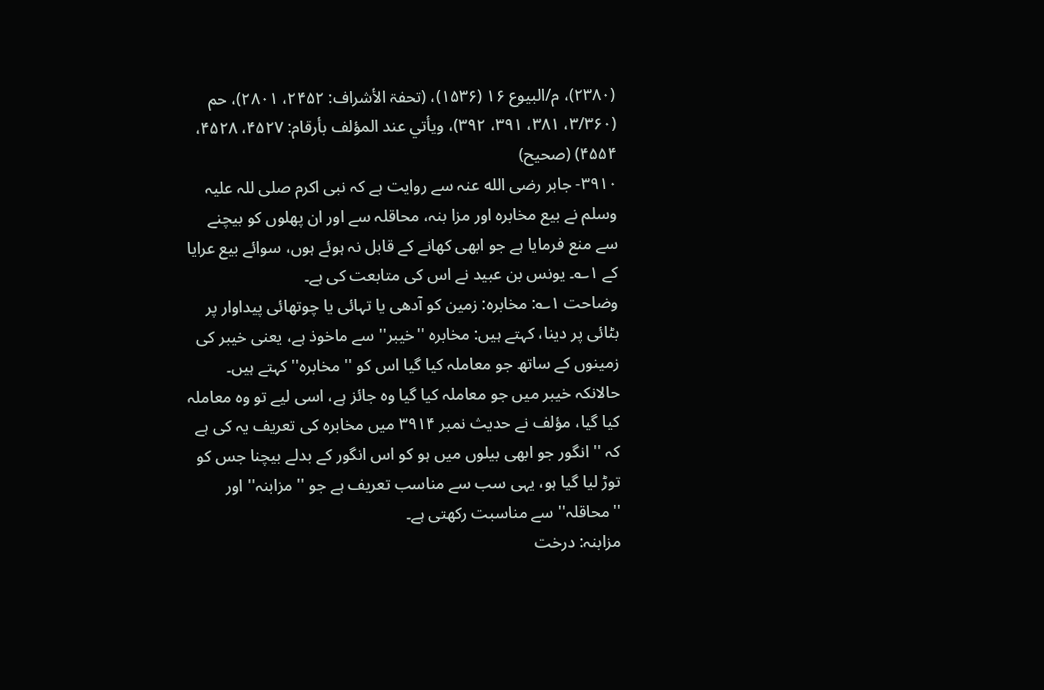(۲۳۸۰)، م/البیوع ۱۶ (۱۵۳۶)، (تحفۃ الأشراف: ۲۴۵۲، ۲۸۰۱)، حم (۳/۳۶۰، ۳۸۱، ۳۹۱، ۳۹۲)، ویأتي عند المؤلف بأرقام: ۴۵۲۷، ۴۵۲۸، ۴۵۵۴) (صحیح)
۳۹۱۰- جابر رضی الله عنہ سے روایت ہے کہ نبی اکرم صلی للہ علیہ وسلم نے بیع مخابرہ اور مزا بنہ، محاقلہ سے اور ان پھلوں کو بیچنے سے منع فرمایا ہے جو ابھی کھانے کے قابل نہ ہوئے ہوں، سوائے بیع عرایا کے ۱؎۔ یونس بن عبید نے اس کی متابعت کی ہے۔
وضاحت ۱؎: مخابرہ: زمین کو آدھی یا تہائی یا چوتھائی پیداوار پر بٹائی پر دینا، کہتے ہیں: مخابرہ ''خیبر'' سے ماخوذ ہے، یعنی خیبر کی زمینوں کے ساتھ جو معاملہ کیا گیا اس کو '' مخابرہ'' کہتے ہیں۔ حالانکہ خیبر میں جو معاملہ کیا گیا وہ جائز ہے، اسی لیے تو وہ معاملہ کیا گیا، مؤلف نے حدیث نمبر ۳۹۱۴ میں مخابرہ کی تعریف یہ کی ہے کہ '' انگور جو ابھی بیلوں میں ہو کو اس انگور کے بدلے بیچنا جس کو توڑ لیا گیا ہو، یہی سب سے مناسب تعریف ہے جو '' مزابنہ'' اور ''محاقلہ'' سے مناسبت رکھتی ہے۔
مزابنہ: درخت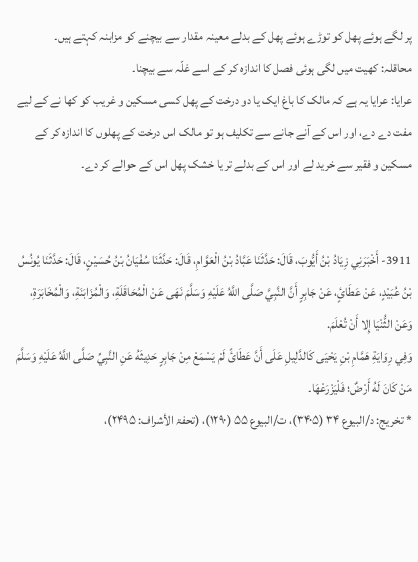پر لگے ہوئے پھل کو توڑے ہوئے پھل کے بدلے معینہ مقدار سے بیچنے کو مزابنہ کہتے ہیں۔
محاقلہ: کھیت میں لگی ہوئی فصل کا اندازہ کر کے اسے غلّہ سے بیچنا۔
عرایا: عرایا یہ ہے کہ مالک کا باغ ایک یا دو درخت کے پھل کسی مسکین و غریب کو کھا نے کے لیے مفت دے دے، اور اس کے آنے جانے سے تکلیف ہو تو مالک اس درخت کے پھلوں کا اندازہ کر کے مسکین و فقیر سے خرید لے اور اس کے بدلے تر یا خشک پھل اس کے حوالے کر دے۔


3911- أَخْبَرَنِي زِيَادُ بْنُ أَيُّوبَ، قَالَ: حَدَّثَنَا عَبَّادُ بْنُ الْعَوَّامِ، قَالَ: حَدَّثَنَا سُفْيَانُ بْنُ حُسَيْنٍ، قَالَ: حَدَّثَنَا يُونُسُ بْنُ عُبَيْدٍ، عَنْ عَطَائٍ، عَنْ جَابِرٍ أَنَّ النَّبِيَّ صَلَّى اللَّهُ عَلَيْهِ وَسَلَّمَ نَهَى عَنْ الْمُحَاقَلَةِ، وَالْمُزَابَنَةِ، وَالْمُخَابَرَةِ، وَعَنْ الثُّنْيَا إِلا أَنْ تُعْلَمَ.
وَفِي رِوَايَةِ هَمَّامِ بْنِ يَحْيَى كَالدَّلِيلِ عَلَى أَنَّ عَطَائً لَمْ يَسْمَعْ مِنْ جَابِرٍ حَدِيثَهُ عَنِ النَّبِيِّ صَلَّى اللَّهُ عَلَيْهِ وَسَلَّمَ مَنْ كَانَ لَهُ أَرْضٌ؛ فَلْيَزْرَعْهَا۔
* تخريج: د/البیوع ۳۴ (۳۴۰۵)، ت/البیوع ۵۵ (۱۲۹۰)، (تحفۃ الأشراف: ۲۴۹۵)،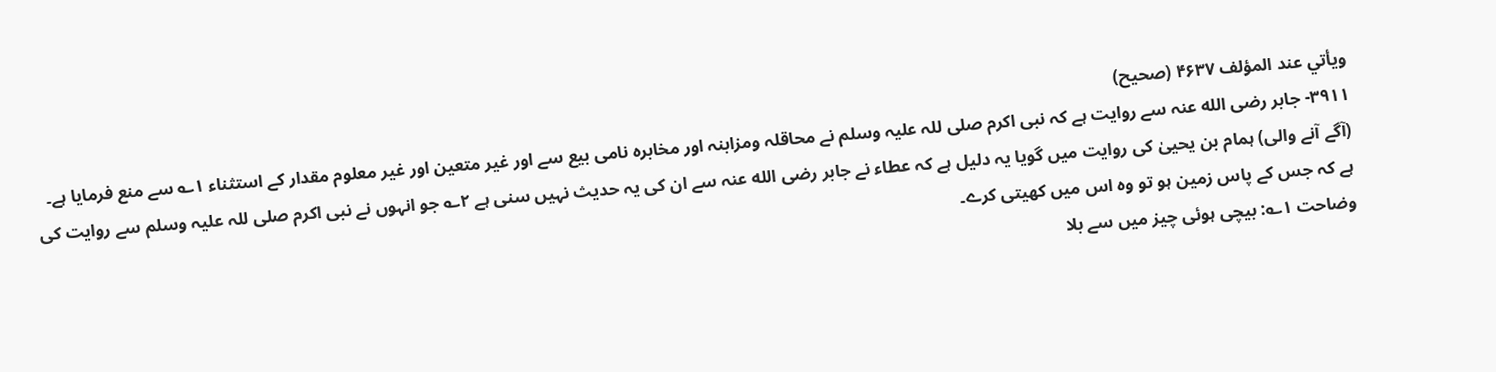ویأتي عند المؤلف ۴۶۳۷ (صحیح)
۳۹۱۱- جابر رضی الله عنہ سے روایت ہے کہ نبی اکرم صلی للہ علیہ وسلم نے محاقلہ ومزابنہ اور مخابرہ نامی بیع سے اور غیر متعین اور غیر معلوم مقدار کے استثناء ۱؎ سے منع فرمایا ہے۔
(آگے آنے والی) ہمام بن یحییٰ کی روایت میں گویا یہ دلیل ہے کہ عطاء نے جابر رضی الله عنہ سے ان کی یہ حدیث نہیں سنی ہے ۲؎ جو انہوں نے نبی اکرم صلی للہ علیہ وسلم سے روایت کی ہے کہ جس کے پاس زمین ہو تو وہ اس میں کھیتی کرے۔
وضاحت ۱؎: بیچی ہوئی چیز میں سے بلا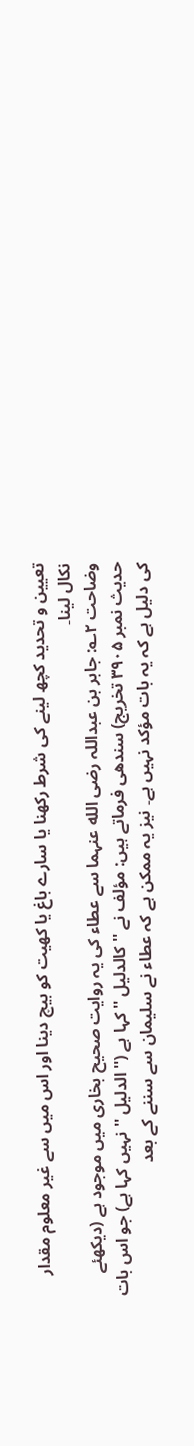تعیین و تحدید کچھ لینے کی شرط رکھنا یا سارے باغ یا کھیت کو بیچ دینا اور اس میں سے غیر معلوم مقدار نکال لینا۔
وضاحت ۲؎: جابر بن عبداللہ رضی الله عنہما سے عطاء کی یہ روایت صحیح بخاری میں موجود ہے (دیکھئے حدیث نمبر ۳۹۰۵ تخریج) سندھی فرماتے ہیں: مؤلف نے '' کالدلیل '' کہا ہے ('' الدلیل '' نہیں کہا ہے) جو اس بات کی دلیل ہے کہ یہ بات مؤکد نہیں ہے۔ نیز یہ ممکن ہے کہ عطاء نے سلیمان سے سننے کے بعد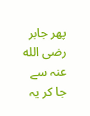پھر جابر رضی الله عنہ سے جا کر یہ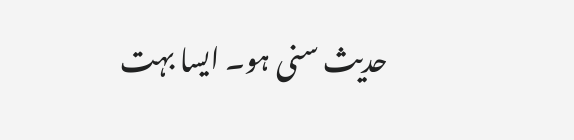حدیث سنی ہو۔ ایسا بہت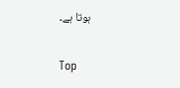ہوتا ہے۔

Top